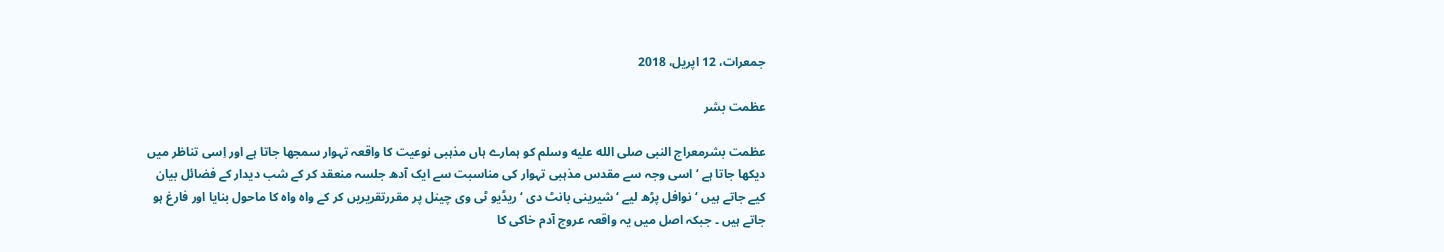جمعرات، 12 اپریل، 2018

عظمت بشر

عظمت بشرمعراج النبی صلى الله عليه وسلم کو ہمارے ہاں مذہبی نوعیت کا واقعہ تہوار سمجھا جاتا ہے اور اِسی تناظر میں دیکھا جاتا ہے ‘اسی وجہ سے مقدس مذہبی تہوار کی مناسبت سے ایک آدھ جلسہ منعقد کر کے شب دیدار کے فضائل بیان کیے جاتے ہیں ‘نوافل پڑھ لیے ‘شیرینی بانٹ دی ‘ریڈیو ٹی وی چینل پر مقررتقریریں کر کے واہ واہ کا ماحول بنایا اور فارغ ہو جاتے ہیں ۔ جبکہ اصل میں یہ واقعہ عروج آدم خاکی کا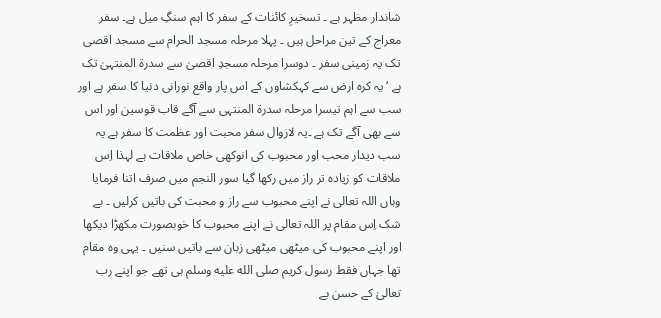شاندار مظہر ہے ۔ تسخیرِ کائنات کے سفر کا اہم سنگِ میل ہے۔ سفر معراج کے تین مراحل ہیں ۔ پہلا مرحلہ مسجد الحرام سے مسجد اقصی تک یہ زمینی سفر ۔ دوسرا مرحلہ مسجدِ اقصیٰ سے سدرۃ المنتہیٰ تک ہے ‘یہ کرہ ارض سے کہکشاوں کے اس پار واقع نورانی دنیا کا سفر ہے اور سب سے اہم تیسرا مرحلہ سدرۃ المنتہی سے آگے قاب قوسین اور اس سے بھی آگے تک ہے ۔یہ لازوال سفر محبت اور عظمت کا سفر ہے یہ سب دیدار محب اور محبوب کی انوکھی خاص ملاقات ہے لہذا اِس ملاقات کو زیادہ تر راز میں رکھا گیا سور النجم میں صرف اتنا فرمایا وہاں اللہ تعالی نے اپنے محبوب سے راز و محبت کی باتیں کرلیں ۔ بے شک اِس مقام پر اللہ تعالی نے اپنے محبوب کا خوبصورت مکھڑا دیکھا اور اپنے محبوب کی میٹھی میٹھی زبان سے باتیں سنیں ۔ یہی وہ مقام تھا جہاں فقط رسول کریم صلى الله عليه وسلم ہی تھے جو اپنے رب تعالیٰ کے حسن بے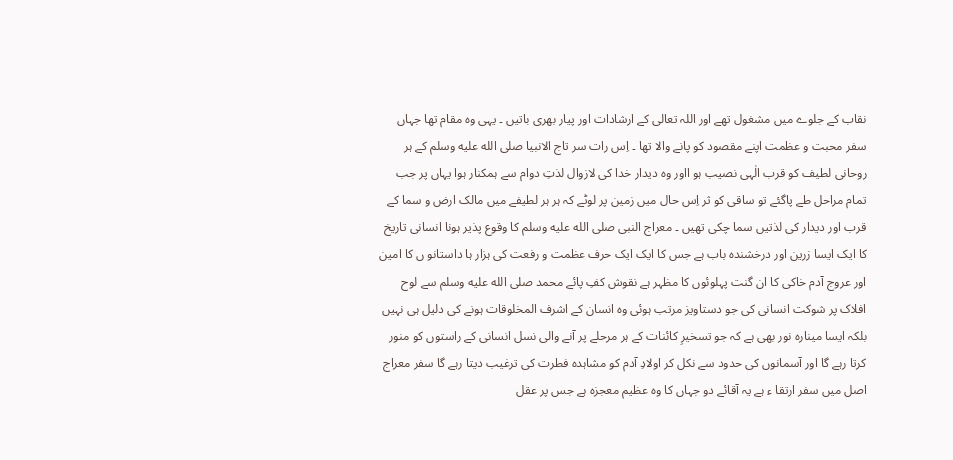نقاب کے جلوے میں مشغول تھے اور اللہ تعالی کے ارشادات اور پیار بھری باتیں ۔ یہی وہ مقام تھا جہاں سفر محبت و عظمت اپنے مقصود کو پانے والا تھا ۔ اِس رات سر تاج الانبیا صلى الله عليه وسلم کے ہر روحانی لطیف کو قرب الٰہی نصیب ہو ااور وہ دیدار خدا کی لازوال لذتِ دوام سے ہمکنار ہوا یہاں پر جب تمام مراحل طے پاگئے تو ساقی کو ثر اِس حال میں زمین پر لوٹے کہ ہر ہر لطیفے میں مالک ارض و سما کے قرب اور دیدار کی لذتیں سما چکی تھیں ۔ معراج النبی صلى الله عليه وسلم کا وقوع پذیر ہونا انسانی تاریخ کا ایک ایسا زرین اور درخشندہ باب ہے جس کا ایک ایک حرف عظمت و رفعت کی ہزار ہا داستانو ں کا امین اور عروج آدم خاکی کا ان گنت پہلوئوں کا مظہر ہے نقوش کفِ پائے محمد صلى الله عليه وسلم سے لوح افلاک پر شوکت انسانی کی جو دستاویز مرتب ہوئی وہ انسان کے اشرف المخلوقات ہونے کی دلیل ہی نہیں بلکہ ایسا مینارہ نور بھی ہے کہ جو تسخیرِ کائنات کے ہر مرحلے پر آنے والی نسل انسانی کے راستوں کو منور کرتا رہے گا اور آسمانوں کی حدود سے نکل کر اولادِ آدم کو مشاہدہ فطرت کی ترغیب دیتا رہے گا سفر معراج اصل میں سفر ارتقا ء ہے یہ آقائے دو جہاں کا وہ عظیم معجزہ ہے جس پر عقل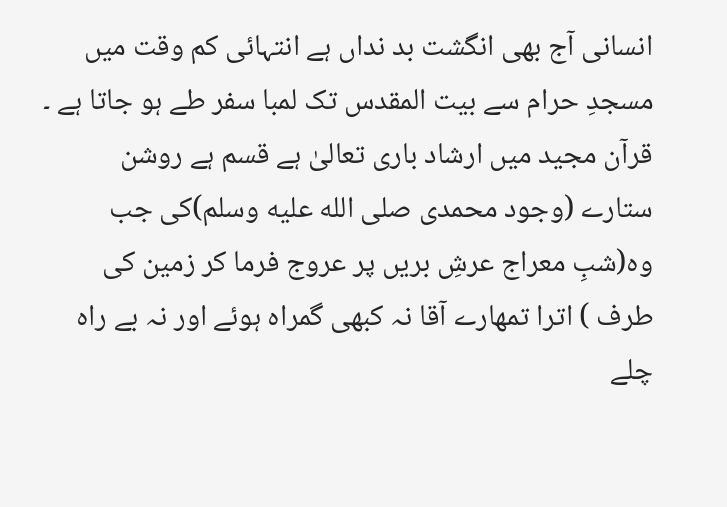انسانی آج بھی انگشت بد نداں ہے انتہائی کم وقت میں مسجدِ حرام سے بیت المقدس تک لمبا سفر طے ہو جاتا ہے ۔ قرآن مجید میں ارشاد باری تعالیٰ ہے قسم ہے روشن ستارے (وجود محمدی صلى الله عليه وسلم)کی جب وہ(شبِ معراج عرشِ بریں پر عروج فرما کر زمین کی طرف ) اترا تمھارے آقا نہ کبھی گمراہ ہوئے اور نہ بے راہ چلے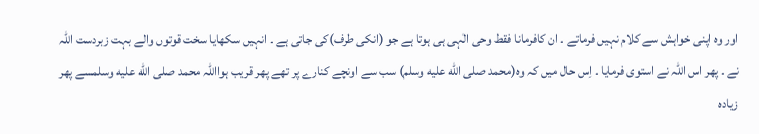اور وہ اپنی خواہش سے کلام نہیں فرماتے ۔ ان کافرمانا فقط وحی الٰہی ہی ہوتا ہے جو (انکی طرف)کی جاتی ہے ۔ انہیں سکھایا سخت قوتوں والے بہت زبردست اللہ نے ۔ پھر اس اللہ نے استوی فرمایا ۔ اِس حال میں کہ وہ(محمد صلى الله عليه وسلم) سب سے اونچے کنارے پر تھے پھر قریب ہوااللہ محمد صلى الله عليه وسلمسے پھر زیادہ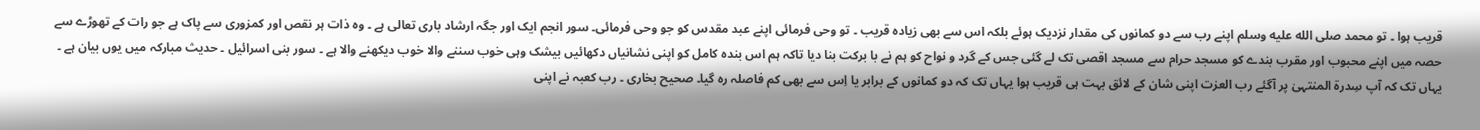قریب ہوا ۔ تو محمد صلى الله عليه وسلم اپنے رب سے دو کمانوں کی مقدار نزدیک ہوئے بلکہ اس سے بھی زیادہ قریب ۔ تو وحی فرمائی اپنے عبد مقدس کو جو وحی فرمائی۔ سور انجم ایک اور جگہ ارشاد باری تعالی ہے ۔ وہ ذات ہر نقص اور کمزوری سے پاک ہے جو رات کے تھوڑے سے حصہ میں اپنے محبوب اور مقرب بندے کو مسجد حرام سے مسجد اقصی تک لے گئی جس کے گرد و نواح کو ہم نے با برکت بنا دیا تاکہ ہم اس بندہ کامل کو اپنی نشانیاں دکھائیں بیشک وہی خوب سننے والا خوب دیکھنے والا ہے ۔ سور بنی اسرائیل ۔ حدیث مبارکہ میں یوں بیان ہے ۔ یہاں تک کہ آپ سِدرۃ المنتہیٰ پر آگئے رب العزت اپنی شان کے لائق بہت ہی قریب ہوا یہاں تک کہ دو کمانوں کے برابر یا اِس سے بھی کم فاصلہ رہ گیا۔ صحیح بخاری ۔ رب کعبہ نے اپنی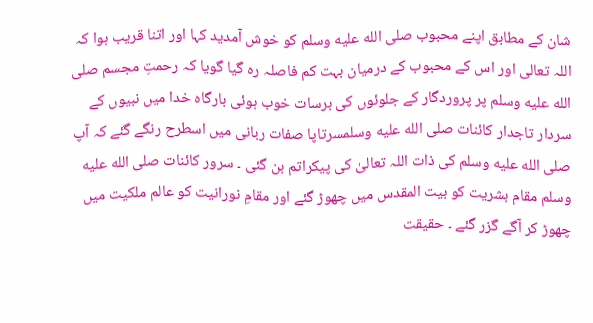شان کے مطابق اپنے محبوب صلى الله عليه وسلم کو خوش آمدید کہا اور اتنا قریب ہوا کہ اللہ تعالی اور اس کے محبوب کے درمیان بہت کم فاصلہ رہ گیا گویا کہ رحمتِ مجسم صلى الله عليه وسلم پر پروردگار کے جلوئوں کی برسات خوب ہوئی بارگاہ خدا میں نبیوں کے سردار تاجدار کائنات صلى الله عليه وسلمسرتاپا صفات ربانی میں اسطرح رنگے گئے کہ آپ صلى الله عليه وسلم کی ذات اللہ تعالیٰ کی پیکراتم بن گئی ۔ سرور کائنات صلى الله عليه وسلم مقام بشریت کو بیت المقدس میں چھوڑ گئے اور مقامِ نورانیت کو عالم ملکیت میں چھوڑ کر آگے گزر گئے ۔ حقیقت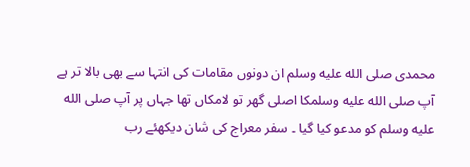محمدی صلى الله عليه وسلم ان دونوں مقامات کی انتہا سے بھی بالا تر ہے آپ صلى الله عليه وسلمکا اصلی گھر تو لامکاں تھا جہاں پر آپ صلى الله عليه وسلم کو مدعو کیا گیا ۔ سفر معراج کی شان دیکھئے رب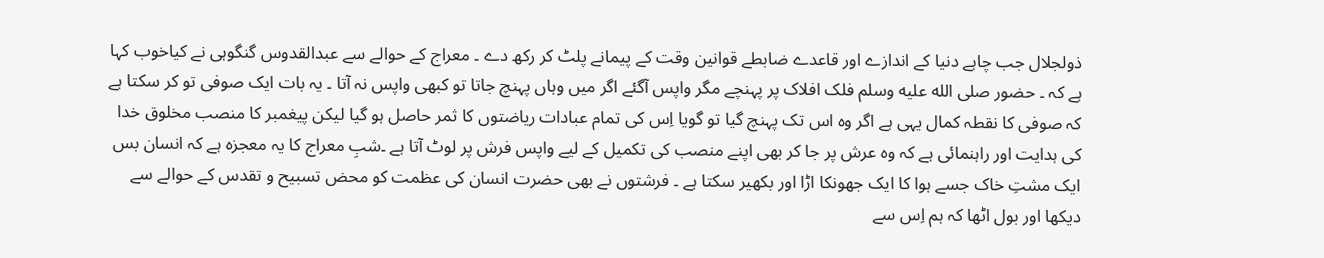ذولجلال جب چاہے دنیا کے اندازے اور قاعدے ضابطے قوانین وقت کے پیمانے پلٹ کر رکھ دے ۔ معراج کے حوالے سے عبدالقدوس گنگوہی نے کیاخوب کہا ہے کہ ۔ حضور صلى الله عليه وسلم فلک افلاک پر پہنچے مگر واپس آگئے اگر میں وہاں پہنچ جاتا تو کبھی واپس نہ آتا ۔ یہ بات ایک صوفی تو کر سکتا ہے کہ صوفی کا نقطہ کمال یہی ہے اگر وہ اس تک پہنچ گیا تو گویا اِس کی تمام عبادات ریاضتوں کا ثمر حاصل ہو گیا لیکن پیغمبر کا منصب مخلوق خدا کی ہدایت اور راہنمائی ہے کہ وہ عرش پر جا کر بھی اپنے منصب کی تکمیل کے لیے واپس فرش پر لوٹ آتا ہے ۔شبِ معراج کا یہ معجزہ ہے کہ انسان بس ایک مشتِ خاک جسے ہوا کا ایک جھونکا اڑا اور بکھیر سکتا ہے ۔ فرشتوں نے بھی حضرت انسان کی عظمت کو محض تسبیح و تقدس کے حوالے سے دیکھا اور بول اٹھا کہ ہم اِس سے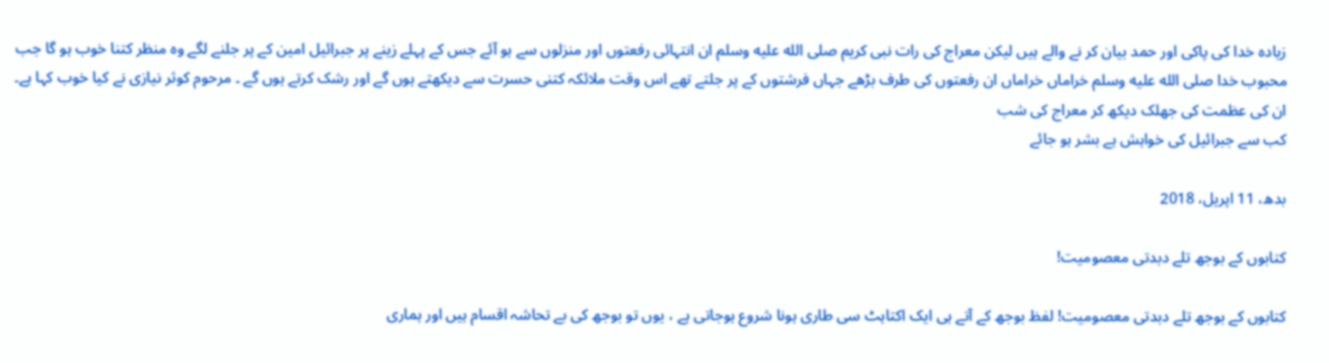زیادہ خدا کی پاکی اور حمد بیان کر نے والے ہیں لیکن معراج کی رات نبی کریم صلى الله عليه وسلم ان انتہائی رفعتوں اور منزلوں سے ہو آئے جس کے پہلے زینے پر جبرائیل امین کے پر جلنے لگے وہ منظر کتنا خوب ہو گا جب محبوب خدا صلى الله عليه وسلم خراماں خراماں ان رفعتوں کی طرف بڑھے جہاں فرشتوں کے پر جلتے تھے اس وقت ملائکہ کتنی حسرت سے دیکھتے ہوں گے اور رشک کرتے ہوں گے ۔ مرحوم کوثر نیازی نے کیا خوب کہا ہے۔
ان کی عظمت کی جھلک دیکھ کر معراج کی شب
کب سے جبرائیل کی خواہش ہے بشر ہو جائے

بدھ، 11 اپریل، 2018

کتابوں کے بوجھ تلے دبدتی معصومیت!

کتابوں کے بوجھ تلے دبدتی معصومیت! لفظ بوجھ کے آتے ہی ایک اکتاہٹ سی طاری ہونا شروع ہوجاتی ہے ، یوں تو بوجھ کی بے تحاشہ اقسام ہیں اور ہماری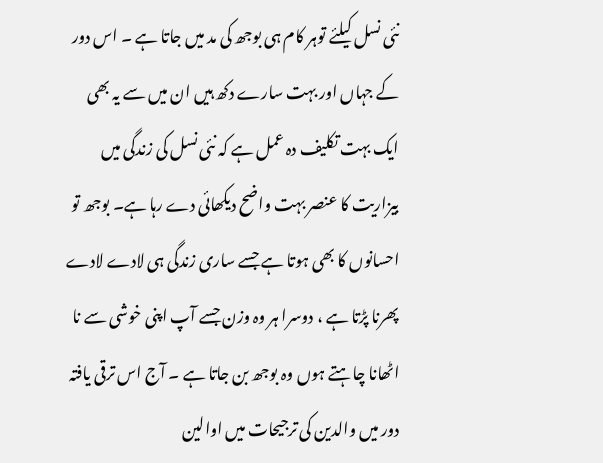نئی نسل کیلئے توہر کام ہی بوجھ کی مد میں جاتا ہے ۔ اس دور کے جہاں اور بہت سارے دکھ ہیں ان میں سے یہ بھی ایک بہت تکلیف دہ عمل ہے کہ نئی نسل کی زندگی میں بیزاریت کا عنصر بہت واضح دیکھائی دے رہا ہے۔ بوجھ تو احسانوں کا بھی ہوتا ہے جسے ساری زندگی ہی لادے لادے پھرنا پڑتا ہے ، دوسرا ہر وہ وزن جسے آپ اپنی خوشی سے نا اٹھانا چاہتے ہوں وہ بوجھ بن جاتا ہے ۔ آج اس ترقی یافتہ دور میں والدین کی ترجیحات میں اوالین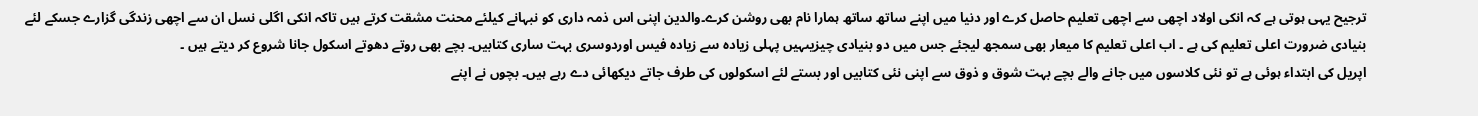ترجیح یہی ہوتی ہے کہ انکی اولاد اچھی سے اچھی تعلیم حاصل کرے اور دنیا میں اپنے ساتھ ساتھ ہمارا نام بھی روشن کرے۔والدین اپنی اس ذمہ داری کو نبہانے کیلئے محنت مشقت کرتے ہیں تاکہ انکی اگلی نسل ان سے اچھی زندگی گزارے جسکے لئے بنیادی ضرورت اعلی تعلیم کی ہے ۔ اب اعلی تعلیم کا میعار بھی سمجھ لیجئے جس میں دو بنیادی چیزیںہیں پہلی زیادہ سے زیادہ فیس اوردوسری بہت ساری کتابیں۔ بچے بھی روتے دھوتے اسکول جانا شروع کر دیتے ہیں ۔
اپریل کی ابتداء ہوئی ہے تو نئی کلاسوں میں جانے والے بچے بہت شوق و ذوق سے اپنی نئی کتابیں اور بستے لئے اسکولوں کی طرف جاتے دیکھائی دے رہے ہیں۔ بچوں نے اپنے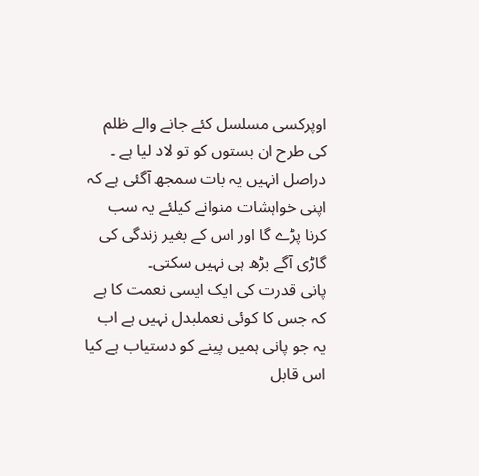اوپرکسی مسلسل کئے جانے والے ظلم کی طرح ان بستوں کو تو لاد لیا ہے ۔ دراصل انہیں یہ بات سمجھ آگئی ہے کہ اپنی خواہشات منوانے کیلئے یہ سب کرنا پڑے گا اور اس کے بغیر زندگی کی گاڑی آگے بڑھ ہی نہیں سکتی۔
پانی قدرت کی ایک ایسی نعمت کا ہے کہ جس کا کوئی نعملبدل نہیں ہے اب یہ جو پانی ہمیں پینے کو دستیاب ہے کیا اس قابل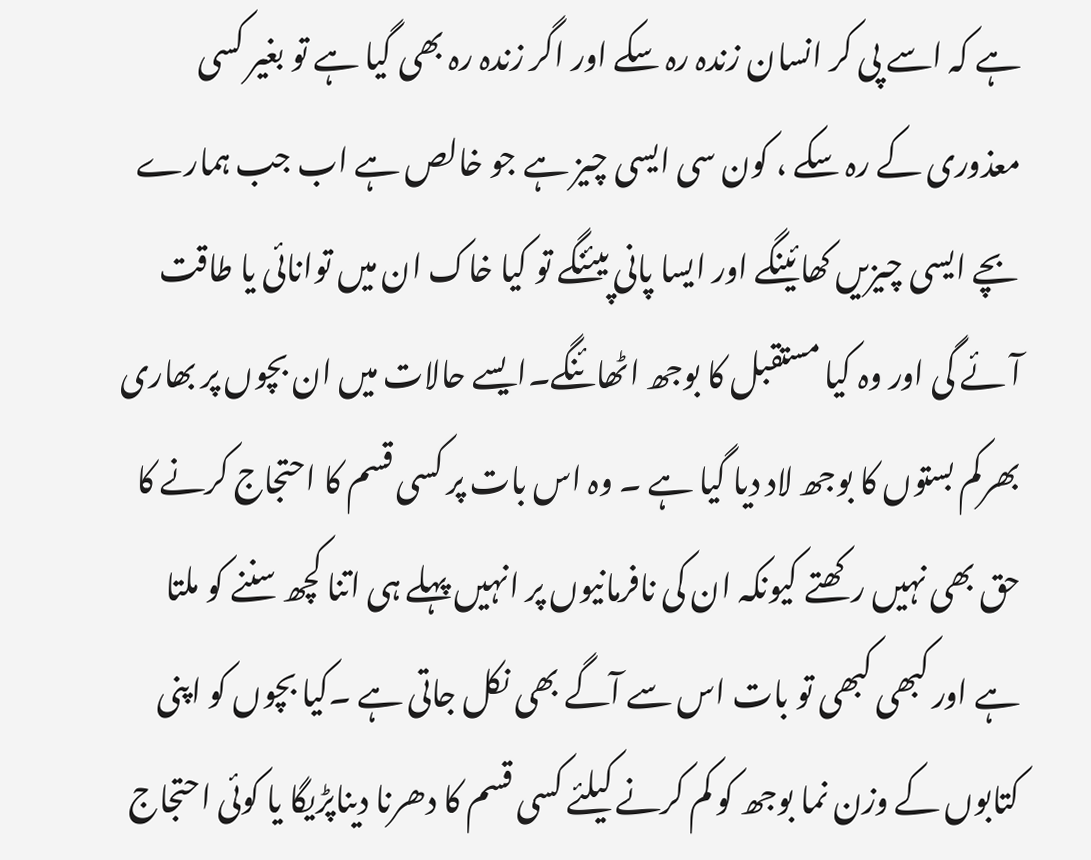ہے کہ اسے پی کر انسان زندہ رہ سکے اور اگر زندہ رہ بھی گیا ہے تو بغیر کسی معذوری کے رہ سکے ، کون سی ایسی چیز ہے جو خالص ہے اب جب ہمارے بچے ایسی چیزیں کھائینگے اور ایسا پانی پیئنگے تو کیا خاک ان میں توانائی یا طاقت آئے گی اور وہ کیا مستقبل کا بوجھ اٹھائنگے۔ایسے حالات میں ان بچوں پر بھاری بھرکم بستوں کا بوجھ لاد دیا گیا ہے ۔ وہ اس بات پر کسی قسم کا احتجاج کرنے کا حق بھی نہیں رکھتے کیونکہ ان کی نافرمانیوں پر انہیں پہلے ہی اتنا کچھ سننے کو ملتا ہے اور کبھی کبھی تو بات اس سے آگے بھی نکل جاتی ہے ۔کیا بچوں کو اپنی کتابوں کے وزن نما بوجھ کو کم کرنے کیلئے کسی قسم کا دھرنا دیناپڑیگا یا کوئی احتجاج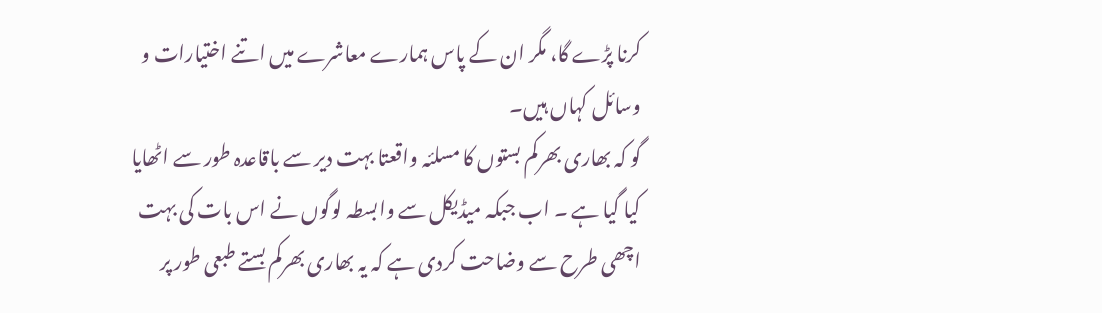کرنا پڑے گا، مگر ان کے پاس ہمارے معاشرے میں اتنے اختیارات و وسائل کہاں ہیں۔
گو کہ بھاری بھرکم بستوں کا مسلئہ واقعتا بہت دیر سے باقاعدہ طور سے اٹھایا کیا گیا ہے ۔ اب جبکہ میڈیکل سے وابسطہ لوگوں نے اس بات کی بہت اچھی طرح سے وضاحت کردی ہے کہ یہ بھاری بھرکم بستے طبعی طور پر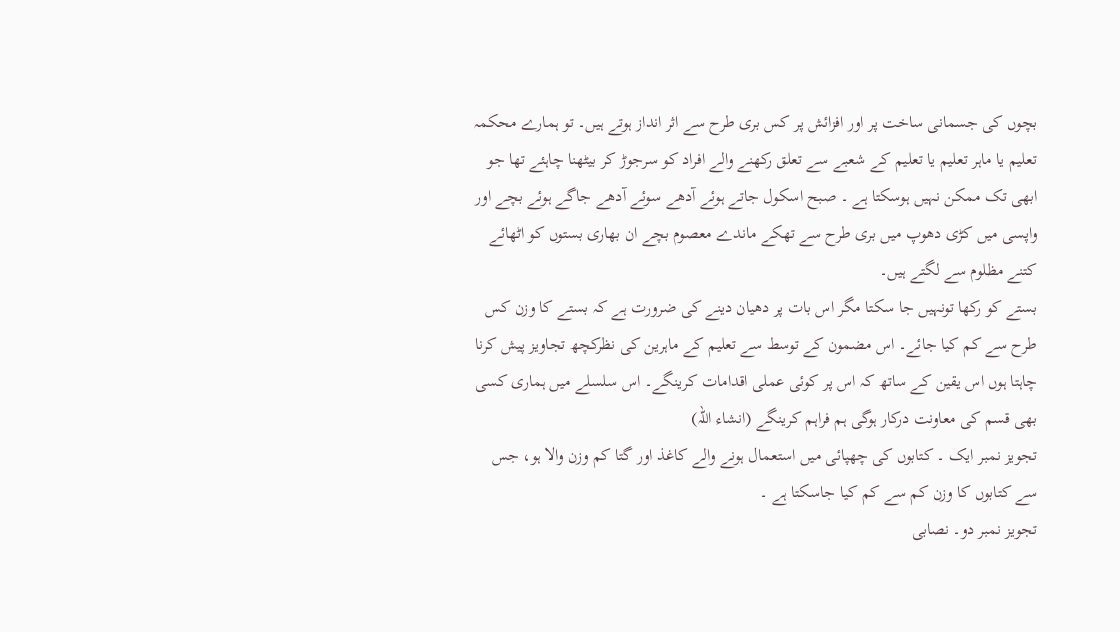بچوں کی جسمانی ساخت پر اور افزائش پر کس بری طرح سے اثر انداز ہوتے ہیں۔ تو ہمارے محکمہ تعلیم یا ماہر تعلیم یا تعلیم کے شعبے سے تعلق رکھنے والے افراد کو سرجوڑ کر بیٹھنا چاہئے تھا جو ابھی تک ممکن نہیں ہوسکتا ہے ۔ صبح اسکول جاتے ہوئے آدھے سوئے آدھے جاگے ہوئے بچے اور واپسی میں کڑی دھوپ میں بری طرح سے تھکے ماندے معصوم بچے ان بھاری بستوں کو اٹھائے کتنے مظلوم سے لگتے ہیں۔
بستے کو رکھا تونہیں جا سکتا مگر اس بات پر دھیان دینے کی ضرورت ہے کہ بستے کا وزن کس طرح سے کم کیا جائے۔ اس مضمون کے توسط سے تعلیم کے ماہرین کی نظرکچھ تجاویز پیش کرنا چاہتا ہوں اس یقین کے ساتھ کہ اس پر کوئی عملی اقدامات کرینگے۔ اس سلسلے میں ہماری کسی بھی قسم کی معاونت درکار ہوگی ہم فراہم کرینگے (انشاء اللہ)
تجویز نمبر ایک ۔ کتابوں کی چھپائی میں استعمال ہونے والے کاغذ اور گتا کم وزن والا ہو، جس سے کتابوں کا وزن کم سے کم کیا جاسکتا ہے ۔
تجویز نمبر دو۔ نصابی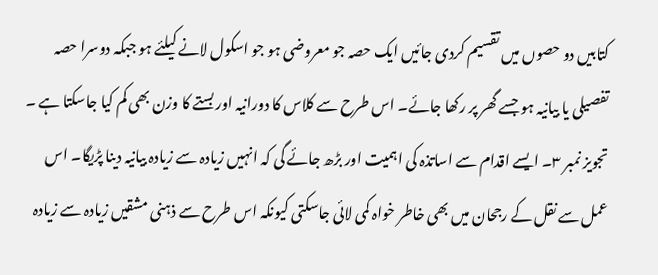کتابیں دو حصوں میں تقسیم کردی جائیں ایک حصہ جو معروضی ہو جو اسکول لانے کیلئے ہو جبکہ دوسرا حصہ تفصیلی یا بیانیہ ہو جسے گھر پر رکھا جائے۔ اس طرح سے کلاس کا دورانیہ اور بستے کا وزن بھی کم کیا جاسکتا ہے ۔
تجویز نمبر ۳۔ ایسے اقدام سے اساتذہ کی اہمیت اور بڑھ جائے گی کہ انہیں زیادہ سے زیادہ بیانیہ دینا پڑیگا۔ اس عمل سے نقل کے رجحان میں بھی خاطر خواہ کمی لائی جاسکتی کیونکہ اس طرح سے ذہنی مشقیں زیادہ سے زیادہ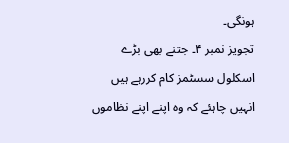ہونگی۔
تجویز نمبر ۴۔ جتنے بھی بڑے اسکلول سسٹمز کام کررہے ہیں انہیں چاہئے کہ وہ اپنے اپنے نظاموں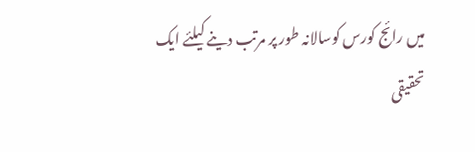میں رائج کورس کوسالانہ طور پر مرتب دینے کیلئے ایک تحقیقی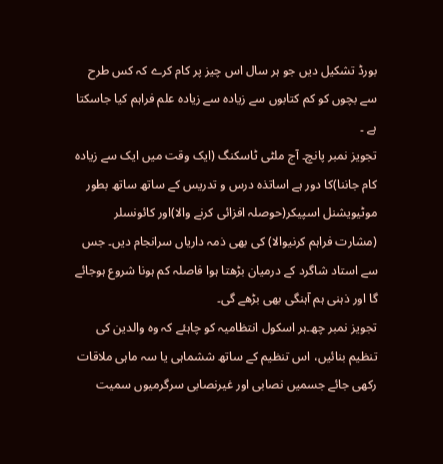بورڈ تشکیل دیں جو ہر سال اس چیز پر کام کرے کہ کس طرح سے بچوں کو کم کتابوں سے زیادہ سے زیادہ علم فراہم کیا جاسکتا ہے ۔
تجویز نمبر پانچ۔ آج ملٹی ٹاسکنگ (ایک وقت میں ایک سے زیادہ کام جاننا)کا دور ہے اساتذہ درس و تدریس کے ساتھ ساتھ بطور موٹیویشنل اسپیکر(حوصلہ افزائی کرنے والا)اور کائونسلر (مشارت فراہم کرنیوالا) کی بھی ذمہ داریاں سرانجام دیں۔ جس سے استاد شاگرد کے درمیان بڑھتا ہوا فاصلہ کم ہونا شروع ہوجائے گا اور ذہنی ہم آہنگی بھی بڑھے گی۔
تجویز نمبر چھ۔ہر اسکول انتظامیہ کو چاہئے کہ وہ والدین کی تنظیم بنائیں، اس تنظیم کے ساتھ ششماہی یا سہ ماہی ملاقات رکھی جائے جسمیں نصابی اور غیرنصابی سرگرمیوں سمیت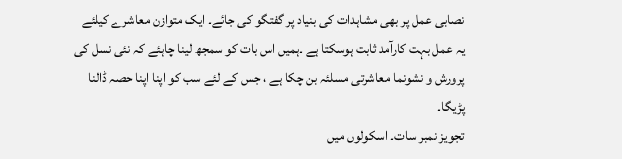نصابی عمل پر بھی مشاہدات کی بنیاد پر گفتگو کی جائے۔ ایک متوازن معاشرے کیلئے یہ عمل بہت کارآمد ثابت ہوسکتا ہے ۔ہمیں اس بات کو سمجھ لینا چاہئے کہ نئی نسل کی پرورش و نشونما معاشرتی مسلئہ بن چکا ہے ، جس کے لئے سب کو اپنا اپنا حصہ ڈالنا پڑیگا۔
تجویز نمبر سات۔ اسکولوں میں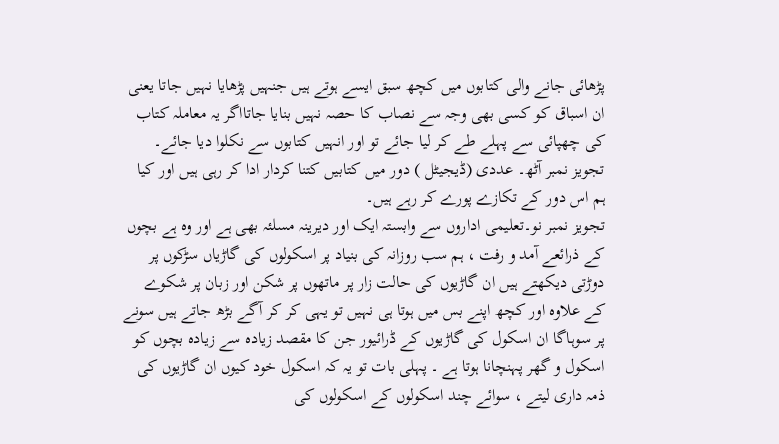پڑھائی جانے والی کتابوں میں کچھ سبق ایسے ہوتے ہیں جنہیں پڑھایا نہیں جاتا یعنی ان اسباق کو کسی بھی وجہ سے نصاب کا حصہ نہیں بنایا جاتااگر یہ معاملہ کتاب کی چھپائی سے پہلے طے کر لیا جائے تو اور انہیں کتابوں سے نکلوا دیا جائے۔
تجویز نمبر آٹھ۔ عددی (ڈیجیٹل ) دور میں کتابیں کتنا کردار ادا کر رہی ہیں اور کیا ہم اس دور کے تکازے پورے کر رہے ہیں۔
تجویز نمبر نو۔تعلیمی اداروں سے وابستہ ایک اور دیرینہ مسلئہ بھی ہے اور وہ ہے بچوں کے ذرائعے آمد و رفت ، ہم سب روزانہ کی بنیاد پر اسکولوں کی گاڑیاں سڑکوں پر دوڑتی دیکھتے ہیں ان گاڑیوں کی حالت زار پر ماتھوں پر شکن اور زبان پر شکوے کے علاوہ اور کچھ اپنے بس میں ہوتا ہی نہیں تو یہی کر کر آگے بڑھ جاتے ہیں سونے پر سوہاگا ان اسکول کی گاڑیوں کے ڈرائیور جن کا مقصد زیادہ سے زیادہ بچوں کو اسکول و گھر پہنچانا ہوتا ہے ۔ پہلی بات تو یہ کہ اسکول خود کیوں ان گاڑیوں کی ذمہ داری لیتے ، سوائے چند اسکولوں کے اسکولوں کی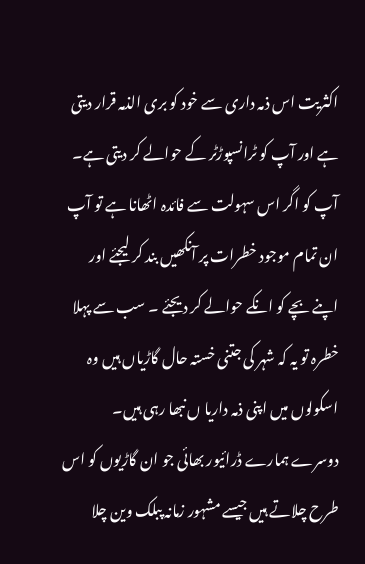اکثریت اس ذمہ داری سے خود کو بری الذمہ قرار دیتی ہے اور آپ کو ٹرانسپوڑٹر کے حوالے کر دیتی ہے۔ آپ کو اگر اس سہولت سے فائدہ اٹھانا ہے تو آپ ان تمام موجود خطرات پر آنکھیں بند کر لیجئے اور اپنے بچے کو انکے حوالے کر دیجئے ۔ سب سے پہلا خطرہ تو یہ کہ شہر کی جتنی خستہ حال گاڑیاں ہیں وہ اسکولوں میں اپنی ذمہ داریا ں نبھا رہی ہیں۔ دوسرے ہمارے ڈرائیور بھائی جو ان گاڑیوں کو اس طرح چلاتے ہیں جیسے مشہور زمانہ پبلک وین چلا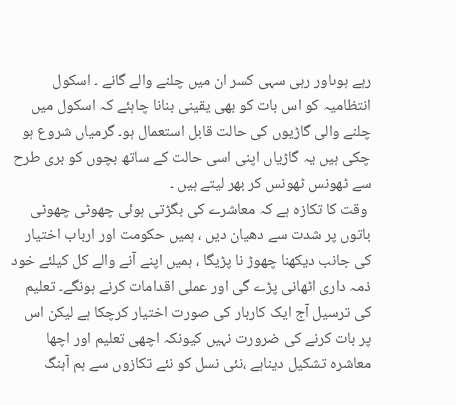رہے ہوںاور رہی سہی کسر ان میں چلنے والے گانے ۔ اسکول انتظامیہ کو اس بات کو بھی یقینی بنانا چاہئے کہ اسکول میں چلنے والی گاڑیوں کی حالت قابل استعمال ہو۔ گرمیاں شروع ہو چکی ہیں یہ گاڑیاں اپنی اسی حالت کے ساتھ بچوں کو بری طرح سے ٹھونس ٹھونس کر بھر لیتے ہیں ۔
 وقت کا تکازہ ہے کہ معاشرے کی بگڑتی ہوئی چھوٹی چھوٹی باتوں پر شدت سے دھیان دیں ، ہمیں حکومت اور ارباب اختیار کی جانب دیکھنا چھوڑ نا پڑیگا ، ہمیں اپنے آنے والے کل کیلئے خود ذمہ داری اٹھانی پڑے گی اور عملی اقدامات کرنے ہونگے۔ تعلیم کی ترسیل آج ایک کاربار کی صورت اختیار کرچکا ہے لیکن اس پر بات کرنے کی ضرورت نہیں کیونکہ اچھی تعلیم اور اچھا معاشرہ تشکیل دیناہے ،نئی نسل کو نئے تکازوں سے ہم آہنگ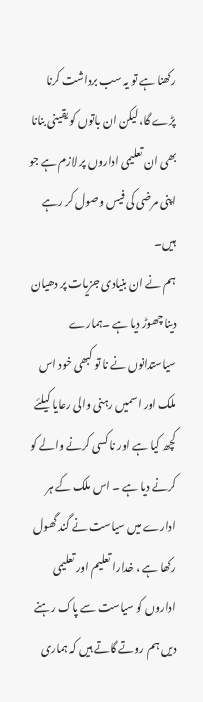رکھنا ہے تو یہ سب برداشت کرنا پڑے گا، لیکن ان باتوں کو یقینی بنانا بھی ان تعلیمی اداروں پر لازم ہے جو اپنی مرضی کی فیس وصول کر رہے ہیں۔
ہم نے ان بنیادی جزیات پر دھیان دینا چھوڑ دیا ہے ۔ہمارے سیاستدانوں نے نا تو کبھی خود اس ملک اور اسمیں رہنی والی رعایا کیلئے کچھ کیا ہے اور نا کسی کرنے والے کو کرنے دیا ہے ۔ اس ملک کے ہر ادارے میں سیاست نے گند گھول رکھا ہے ، خدارا تعلیم اور تعلیمی اداروں کو سیاست سے پاک رہنے دیں ہم روتے گاتے ہیں کہ ہماری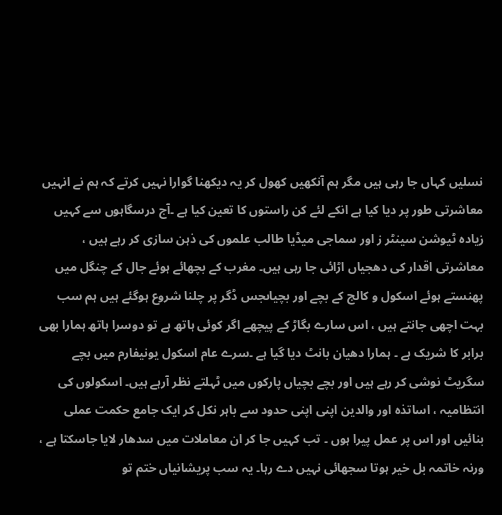نسلیں کہاں جا رہی ہیں مگر ہم آنکھیں کھول کر یہ دیکھنا گوارا نہیں کرتے کہ ہم نے انہیں معاشرتی طور پر دیا کیا ہے انکے لئے کن راستوں کا تعین کیا ہے ۔آج درسگاہوں سے کہیں زیادہ ٹیوشن سینٹر ز اور سماجی میڈیا طالب علموں کی ذہن سازی کر رہے ہیں ، معاشرتی اقدار کی دھجیاں اڑائی جا رہی ہیں۔ مغرب کے بچھائے ہوئے جال کے چنگل میں پھنستے ہوئے اسکول و کالج کے بچے اور بچیاںجس ڈگر پر چلنا شروع ہوگئے ہیں ہم سب بہت اچھی جانتے ہیں ، اس سارے بگاڑ کے پیچھے اگر کوئی ہاتھ ہے تو دوسرا ہاتھ ہمارا بھی برابر کا شریک ہے ۔ ہمارا دھیان بانٹ دیا گیا ہے ۔سرے عام اسکول یونیفارم میں بچے سگریٹ نوشی کر رہے ہیں اور بچے بچیاں پارکوں میں ٹہلتے نظر آرہے ہیں۔ اسکولوں کی انتظامیہ ، اساتذہ اور والدین اپنی اپنی حدود سے باہر نکل کر ایک جامع حکمت عملی بنائیں اور اس پر عمل پیرا ہوں ۔ تب کہیں جا کر ان معاملات میں سدھار لایا جاسکتا ہے ، ورنہ خاتمہ بل خیر ہوتا سجھائی نہیں دے رہا۔ یہ سب پریشانیاں ختم تو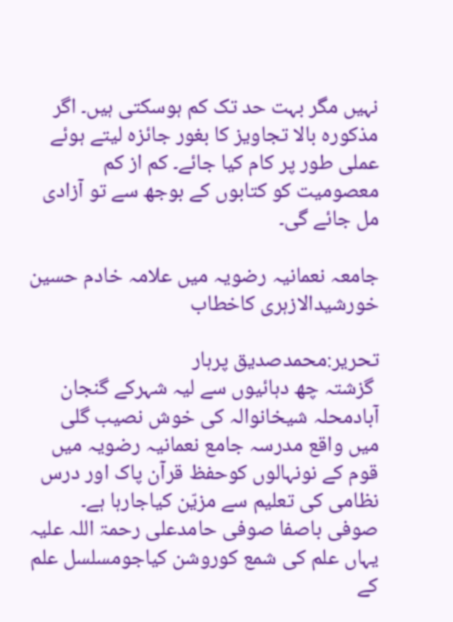نہیں مگر بہت حد تک کم ہوسکتی ہیں۔ اگر مذکورہ بالا تجاویز کا بغور جائزہ لیتے ہوئے عملی طور پر کام کیا جائے۔ کم از کم معصومیت کو کتابوں کے بوجھ سے تو آزادی مل جائے گی۔

جامعہ نعمانیہ رضویہ میں علامہ خادم حسین خورشیدالازہری کاخطاب

تحریر:محمدصدیق پرہار
 گزشتہ چھ دہائیوں سے لیہ شہرکے گنجان آبادمحلہ شیخانوالہ کی خوش نصیب گلی میں واقع مدرسہ جامع نعمانیہ رضویہ میں قوم کے نونہالوں کوحفظ قرآن پاک اور درس نظامی کی تعلیم سے مزیّن کیاجارہا ہے۔ صوفی باصفا صوفی حامدعلی رحمۃ اللہ علیہ یہاں علم کی شمع کوروشن کیاجومسلسل علم کے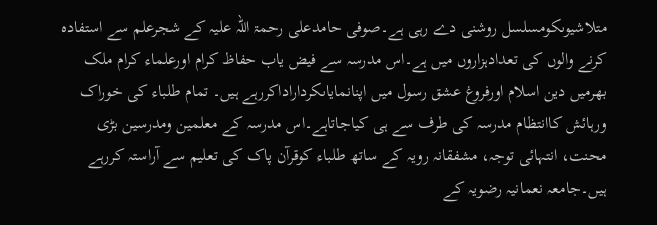متلاشیوںکومسلسل روشنی دے رہی ہے۔صوفی حامدعلی رحمۃ اللہ علیہ کے شجرعلم سے استفادہ کرنے والوں کی تعدادہزاروں میں ہے۔اس مدرسہ سے فیض یاب حفاظ کرام اورعلماء کرام ملک بھرمیں دین اسلام اورفروغ عشق رسول میں اپنانمایاںکرداراداکررہے ہیں۔ تمام طلباء کی خوراک ورہائش کاانتظام مدرسہ کی طرف سے ہی کیاجاتاہے۔اس مدرسہ کے معلمین ومدرسین بڑی محنت، انتہائی توجہ، مشفقانہ رویہ کے ساتھ طلباء کوقرآن پاک کی تعلیم سے آراستہ کررہے ہیں۔جامعہ نعمانیہ رضویہ کے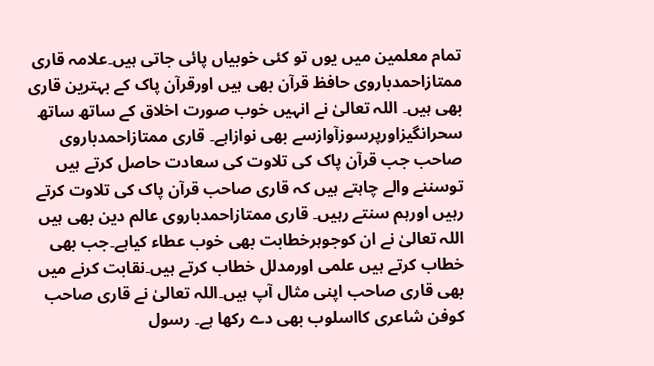تمام معلمین میں یوں تو کئی خوبیاں پائی جاتی ہیں۔علامہ قاری ممتازاحمدباروی حافظ قرآن بھی ہیں اورقرآن پاک کے بہترین قاری بھی ہیں۔ اللہ تعالیٰ نے انہیں خوب صورت اخلاق کے ساتھ ساتھ سحرانگیزاورپرسوزآوازسے بھی نوازاہے۔ قاری ممتازاحمدباروی صاحب جب قرآن پاک کی تلاوت کی سعادت حاصل کرتے ہیں توسننے والے چاہتے ہیں کہ قاری صاحب قرآن پاک کی تلاوت کرتے رہیں اورہم سنتے رہیں۔ قاری ممتازاحمدباروی عالم دین بھی ہیں اللہ تعالیٰ نے ان کوجوہرخطابت بھی خوب عطاء کیاہے۔جب بھی خطاب کرتے ہیں علمی اورمدلل خطاب کرتے ہیں۔نقابت کرنے میں بھی قاری صاحب اپنی مثال آپ ہیں۔اللہ تعالیٰ نے قاری صاحب کوفن شاعری کااسلوب بھی دے رکھا ہے۔ رسول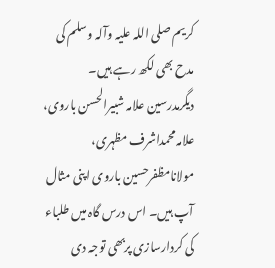کریم صلی اللہ علیہ وآلہ وسلم کی مدح بھی لکھ رہے ہیں۔ دیگرمدرسین علامہ شبیرالحسن باروی، علامہ محمداشرف مظہری، مولانامظفرحسین باروی اپنی مثال آپ ہیں۔ اس درس گاہ میں طلباء کی کردارسازی پربھی توجہ دی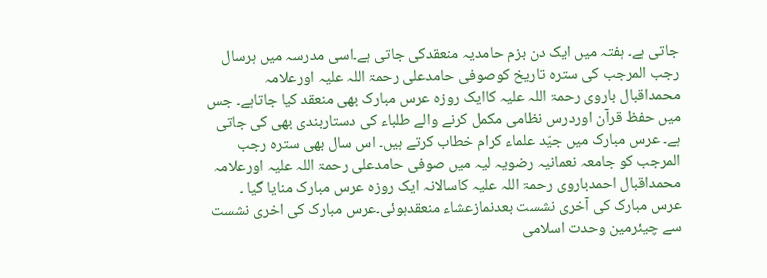جاتی ہے۔ ہفتہ میں ایک دن بزم حامدیہ منعقدکی جاتی ہے۔اسی مدرسہ میں ہرسال رجب المرجب کی سترہ تاریخ کوصوفی حامدعلی رحمۃ اللہ علیہ اورعلامہ محمداقبال باروی رحمۃ اللہ علیہ کاایک روزہ عرس مبارک بھی منعقد کیا جاتاہے۔ جس میں حفظ قرآن اوردرس نظامی مکمل کرنے والے طلباء کی دستاربندی بھی کی جاتی ہے۔ عرس مبارک میں جیّد علماء کرام خطاب کرتے ہیں۔ اس سال بھی سترہ رجب المرجب کو جامعہ نعمانیہ رضویہ لیہ میں صوفی حامدعلی رحمۃ اللہ علیہ اورعلامہ محمداقبال احمدباروی رحمۃ اللہ علیہ کاسالانہ ایک روزہ عرس مبارک منایا گیا ۔ عرس مبارک کی آخری نشست بعدنمازعشاء منعقدہوئی۔عرس مبارک کی اخری نشست سے چیئرمین وحدت اسلامی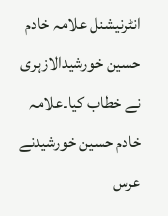انٹرنیشنل علامہ خادم حسین خورشیدالازہری نے خطاب کیا۔علامہ خادم حسین خورشیدنے عرس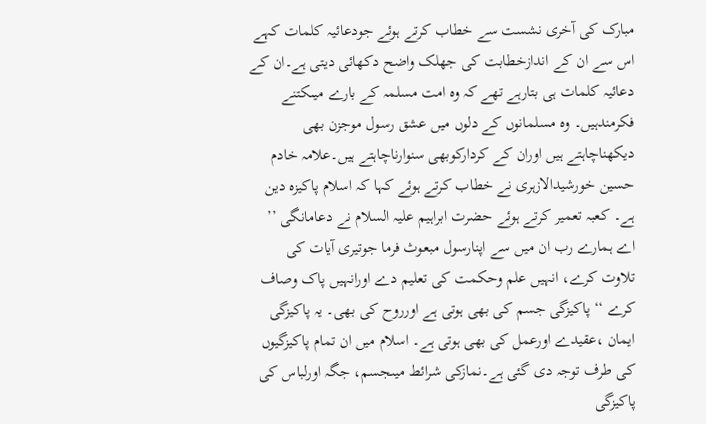مبارک کی آخری نشست سے خطاب کرتے ہوئے جودعائیہ کلمات کہے اس سے ان کے اندازخطابت کی جھلک واضح دکھائی دیتی ہے۔ان کے دعائیہ کلمات ہی بتارہے تھے کہ وہ امت مسلمہ کے بارے میںکتنے فکرمندہیں۔ وہ مسلمانوں کے دلوں میں عشق رسول موجزن بھی دیکھناچاہتے ہیں اوران کے کردارکوبھی سنوارناچاہتے ہیں۔علامہ خادم حسین خورشیدالازہری نے خطاب کرتے ہوئے کہا کہ اسلام پاکیزہ دین ہے۔ کعبہ تعمیر کرتے ہوئے حضرت ابراہیم علیہ السلام نے دعامانگی ’’ اے ہمارے رب ان میں سے اپنارسول مبعوث فرما جوتیری آیات کی تلاوت کرے، انہیں علم وحکمت کی تعلیم دے اورانہیں پاک وصاف کرے ‘‘ پاکیزگی جسم کی بھی ہوتی ہے اورروح کی بھی۔ یہ پاکیزگی ایمان ،عقیدے اورعمل کی بھی ہوتی ہے۔ اسلام میں ان تمام پاکیزگیوں کی طرف توجہ دی گئی ہے۔نمازکی شرائط میںجسم، جگہ اورلباس کی پاکیزگی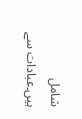شامل ہیں۔عبادات سے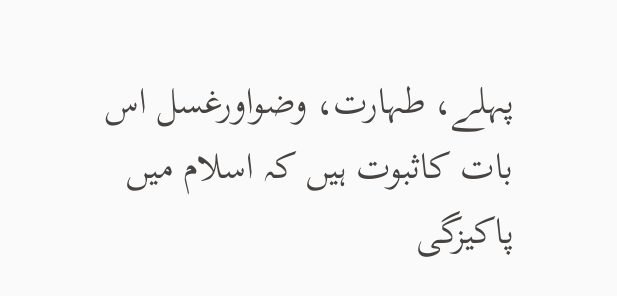پہلے، طہارت، وضواورغسل اس بات کاثبوت ہیں کہ اسلام میں پاکیزگی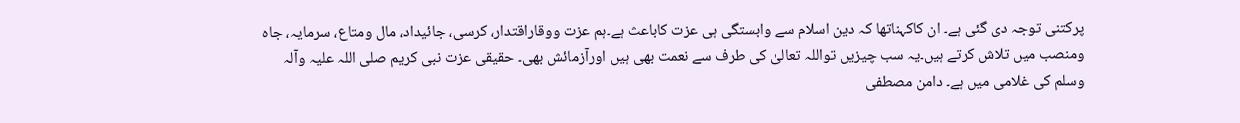پرکتنی توجہ دی گئی ہے۔ ان کاکہناتھا کہ دین اسلام سے وابستگی ہی عزت کاباعث ہے۔ہم عزت ووقاراقتدار، کرسی، جائیداد، مال ومتاع، سرمایہ، جاہ ومنصب میں تلاش کرتے ہیں۔یہ سب چیزیں تواللہ تعالیٰ کی طرف سے نعمت بھی ہیں اورآزمائش بھی۔ حقیقی عزت نبی کریم صلی اللہ علیہ وآلہ وسلم کی غلامی میں ہے۔ دامن مصطفی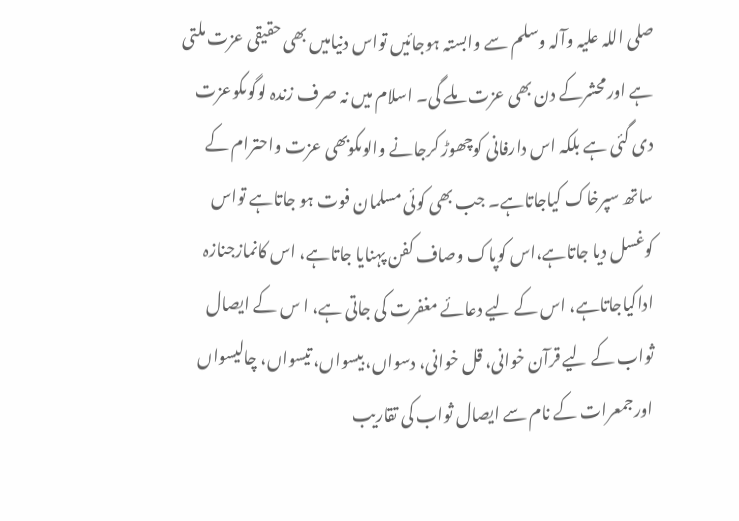صلی اللہ علیہ وآلہ وسلم سے وابستہ ہوجائیں تواس دنیامیں بھی حقیقی عزت ملتی ہے اورمحشرکے دن بھی عزت ملے گی۔ اسلام میں نہ صرف زندہ لوگوںکوعزت دی گئی ہے بلکہ اس دارفانی کوچھوڑ کرجانے والوںکوبھی عزت واحترام کے ساتھ سپرخاک کیاجاتاہے۔ جب بھی کوئی مسلمان فوت ہو جاتاہے تواس کوغسل دیا جاتاہے،اس کوپاک وصاف کفن پہنایا جاتاہے، اس کانمازجنازہ اداکیاجاتاہے، اس کے لیے دعائے مغفرت کی جاتی ہے، ا س کے ایصال ثواب کے لیے قرآن خوانی، قل خوانی، دسواں، بیسواں، تیسواں، چالیسواں اورجمعرات کے نام سے ایصال ثواب کی تقاریب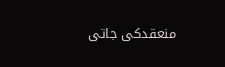منعقدکی جاتی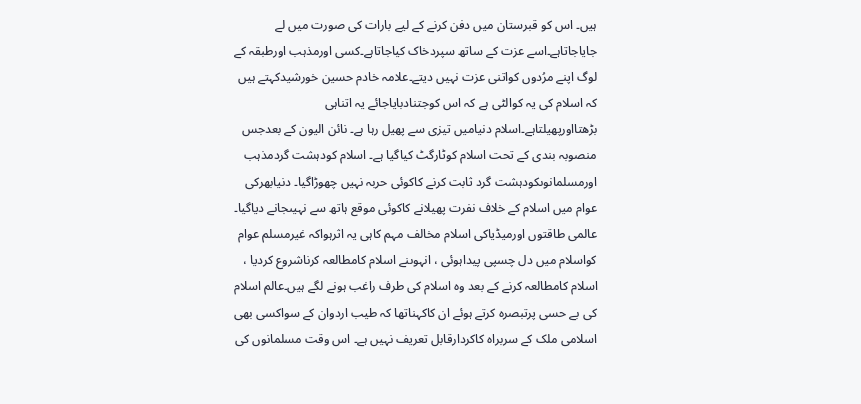ہیں۔ اس کو قبرستان میں دفن کرنے کے لیے بارات کی صورت میں لے جایاجاتاہے۔اسے عزت کے ساتھ سپردخاک کیاجاتاہے۔کسی اورمذہب اورطبقہ کے لوگ اپنے مرُدوں کواتنی عزت نہیں دیتے۔علامہ خادم حسین خورشیدکہتے ہیں کہ اسلام کی یہ کوالٹی ہے کہ اس کوجتنادبایاجائے یہ اتناہی بڑھتااورپھیلتاہے۔اسلام دنیامیں تیزی سے پھیل رہا ہے۔ نائن الیون کے بعدجس منصوبہ بندی کے تحت اسلام کوٹارگٹ کیاگیا ہے۔ اسلام کودہشت گردمذہب اورمسلمانوںکودہشت گرد ثابت کرنے کاکوئی حربہ نہیں چھوڑاگیا۔ دنیابھرکی عوام میں اسلام کے خلاف نفرت پھیلانے کاکوئی موقع ہاتھ سے نہیںجانے دیاگیا۔ عالمی طاقتوں اورمیڈیاکی اسلام مخالف مہم کاہی یہ اثرہواکہ غیرمسلم عوام کواسلام میں دل چسپی پیداہوئی ، انہوںنے اسلام کامطالعہ کرناشروع کردیا ، اسلام کامطالعہ کرنے کے بعد وہ اسلام کی طرف راغب ہونے لگے ہیں۔عالم اسلام کی بے حسی پرتبصرہ کرتے ہوئے ان کاکہناتھا کہ طیب اردوان کے سواکسی بھی اسلامی ملک کے سربراہ کاکردارقابل تعریف نہیں ہے۔ اس وقت مسلمانوں کی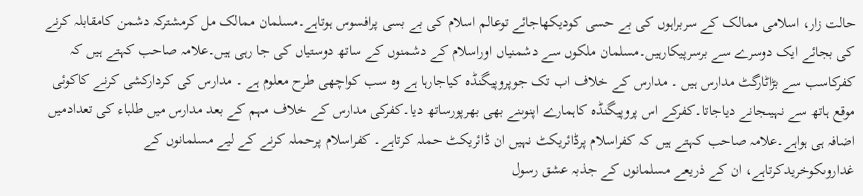حالت زار، اسلامی ممالک کے سربراہوں کی بے حسی کودیکھاجائے توعالم اسلام کی بے بسی پرافسوس ہوتاہے۔مسلمان ممالک مل کرمشترکہ دشمن کامقابلہ کرنے کی بجائے ایک دوسرے سے برسرپیکارہیں۔مسلمان ملکوں سے دشمنیاں اوراسلام کے دشمنوں کے ساتھ دوستیاں کی جا رہی ہیں۔علامہ صاحب کہتے ہیں کہ کفرکاسب سے بڑاٹارگٹ مدارس ہیں ۔ مدارس کے خلاف اب تک جوپروپیگنڈہ کیاجارہا ہے وہ سب کواچھی طرح معلوم ہے ۔ مدارس کی کردارکشی کرنے کاکوئی موقع ہاتھ سے نہیںجانے دیاجاتا۔کفرکے اس پروپیگنڈہ کاہمارے اپنوںنے بھی بھرپورساتھ دیا۔کفرکی مدارس کے خلاف مہم کے بعد مدارس میں طلباء کی تعدادمیں اضافہ ہی ہواہے۔علامہ صاحب کہتے ہیں کہ کفراسلام پرڈائریکٹ نہیں ان ڈائریکٹ حملہ کرتاہے۔ کفراسلام پرحملہ کرنے کے لیے مسلمانوں کے غداروںکوخریدکرتاہے، ان کے ذریعے مسلمانوں کے جذبہ عشق رسول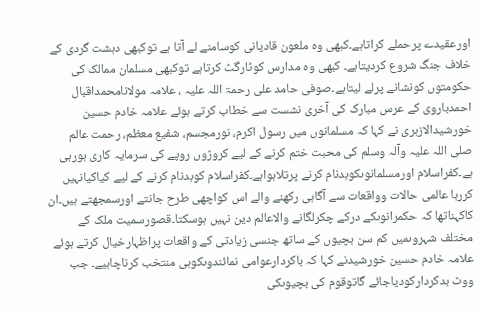اورعقیدے پرحملے کراتاہے۔کبھی وہ ملعون قادیانی کوسامنے لے آتا ہے توکبھی دہشت گردی کے خلاف جنگ شروع کردیتاہے۔ کبھی وہ مدارس کوٹارگٹ کرتاہے توکبھی مسلمان ممالک کی حکومتوں کونشانے پرلے لیتاہے۔صوفی حامد علی رحمۃ اللہ علیہ ، علامہ مولانامحمداقبال احمدباروی کے عرس مبارک کی آخری نشست سے خطاب کرتے ہوئے علامہ خادم حسین خورشیدالازہری نے کہا کہ مسلمانوں میں رسول اکرم، نورمجسم، شفیع معظم، رحمت عالم صلی اللہ علیہ وآلہ وسلم کی محبت ختم کرنے کے لیے کروڑوں روپے کی سرمایہ کاری ہورہی ہے۔کفراسلام اورمسلمانوںکوبدنام کرنے پرتلاہواہے۔کفراسلام کوبدنام کرنے کے لیے کیاکیانہیں کررہا عالمی حالات وواقعات سے آگاہی رکھنے والے اس کواچھی طرح جانتے اورسمجھتے ہیں۔ان کاکہناتھا کہ حکمرانوںکے درکے چکرلگانے والاعالم دین نہیں ہوسکتا۔قصورسمیت ملک کے مختلف شہروںمیں کم سن بچیوں کے ساتھ جنسی زیادتی کے واقعات پراظہارخیال کرتے ہوئے علامہ خادم حسین خورشیدنے کہا کہ باکردارعوامی نمائندوںکوہی منتخب کرناچاہیے۔ جب ووٹ بدکردارکودیاجائے گاتوقوم کی بچیوںکی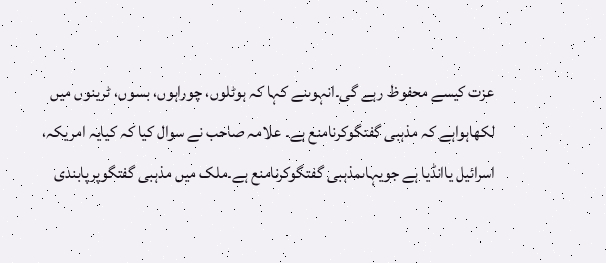عزت کیسے محفوظ رہے گی۔انہوںنے کہا کہ ہوٹلوں، چوراہوں، بسوں، ٹرینوں میں لکھاہواہے کہ مذہبی گفتگوکرنامنع ہے۔ علامہ صاحب نے سوال کیا کہ کیایہ امریکہ، اسرائیل یاانڈیا ہے جویہاںمذہبی گفتگوکرنامنع ہے۔ملک میں مذہبی گفتگوپرپابندی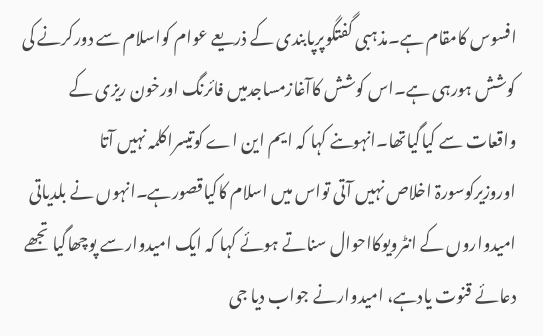افسوس کامقام ہے۔مذہبی گفتگوپرپابندی کے ذریعے عوام کواسلام سے دورکرنے کی کوشش ہورہی ہے۔اس کوشش کاآغازمساجدمیں فائرنگ اورخون ریزی کے واقعات سے کیاگیاتھا۔انہوںنے کہا کہ ایم این اے کوتیسراکلمہ نہیں آتا اوروزیرکوسورۃ اخلاص نہیں آتی تواس میں اسلام کاکیاقصورہے۔انہوں نے بلدیاتی امیدواروں کے انٹرویوکااحوال سناتے ہوئے کہا کہ ایک امیدوارسے پوچھاگیا تجھے دعائے قنوت یادہے، امیدوارنے جواب دیا جی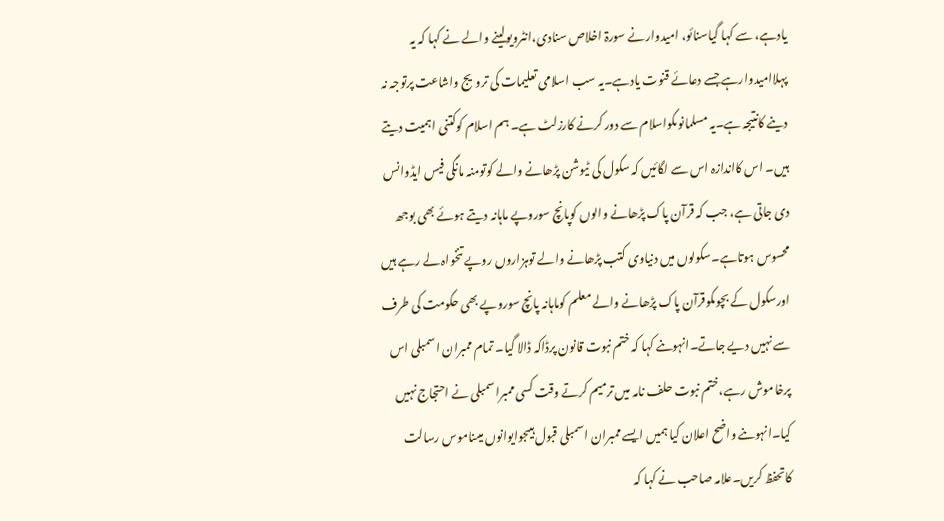یادہے، سے کہا گیاسنائو، امیدوارنے سورۃ اخلاص سنادی،انٹرویولینے والے نے کہا کہ یہ پہلاامیدوارہے جسے دعائے قنوت یادہے۔یہ سب اسلامی تعلیمات کی ترویج واشاعت پرتوجہ نہ دینے کانتیجہ ہے۔یہ مسلمانوںکواسلام سے دور کرنے کارزلٹ ہے۔ ہم اسلام کوکتنی اہمیت دیتے ہیں۔ اس کااندازہ اس سے لگائیں کہ سکول کی ٹیوشن پڑھانے والے کوتومنہ مانگی فیس ایڈوانس دی جاتی ہے، جب کہ قرآن پاک پڑھانے والوں کوپانچ سوروپے ماہانہ دیتے ہوئے بھی بوجھ محسوس ہوتاہے۔سکولوں میں دنیاوی کتب پڑھانے والے توہزاروں روپے تنخواہ لے رہے ہیں اورسکول کے بچوںکوقرآن پاک پڑھانے والے معلم کوماہانہ پانچ سوروپے بھی حکومت کی طرف سے نہیں دیے جاتے۔انہوںنے کہا کہ ختم نبوت قانون پرڈاکہ ڈالا گیا۔ تمام ممبران اسمبلی اس پرخاموش رہے،ختم نبوت حلف نامہ میں ترمیم کرتے وقت کسی ممبراسمبلی نے احتجاج نہیں کیا۔انہوںنے واضح اعلان کیا ہمیں ایسے ممبران اسمبلی قبول ہیںجوایوانوں میںناموس رسالت کاتحفظ کریں۔علامہ صاحب نے کہا کہ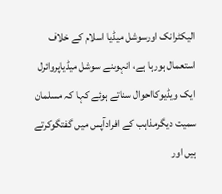الیکٹرانک اورسوشل میڈیا اسلام کے خلاف استعمال ہورہا ہے، انہوںنے سوشل میڈیاپروائرل ایک ویڈیوکااحوال سناتے ہوئے کہا کہ مسلمان سمیت دیگرمذاہب کے افرادآپس میں گفتگوکرتے ہیں اور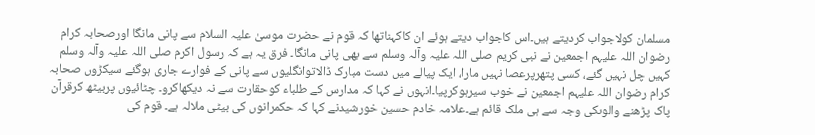مسلمان کولاجواب کردیتے ہیں۔اس کاجواب دیتے ہوئے ان کاکہناتھا کہ قوم نے حضرت موسیٰ علیہ السلام سے پانی مانگا اورصحابہ کرام رضوان اللہ علیہم اجمعین نے نبی کریم صلی اللہ علیہ وآلہ وسلم سے بھی پانی مانگا۔ فرق یہ ہے کہ رسول اکرم صلی اللہ علیہ وآلہ وسلم کہیں چل نہیں گئے، کسی پتھرپرعصا نہیں مارا، ایک پیالے میں دست مبارک ڈالاتوانگلیوں سے پانی کے فوارے جاری ہوگئے سیکڑوں صحابہ کرام رضوان اللہ علیہم اجمعین نے خوب سیرہوکرپیا۔انہوں نے کہا کہ مدارس کے طلباء کوحقارت سے نہ دیکھاکرو۔ چٹائیوں پربیٹھ کرقرآن پاک پڑھنے والوںکی وجہ سے ہی ملک قائم ہے۔علامہ خادم حسین خورشیدنے کہا کہ حکمرانوں کی بیٹی ملالہ ہے۔ قوم کی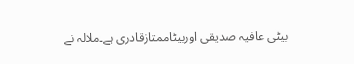بیٹی عافیہ صدیقی اوربیٹاممتازقادری ہے۔ملالہ نے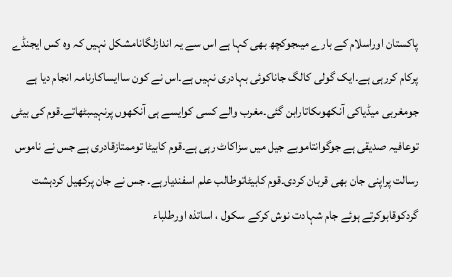پاکستان اوراسلام کے بارے میںجوکچھ بھی کہا ہے اس سے یہ اندازلگانامشکل نہیں کہ وہ کس ایجنڈے پرکام کررہی ہے۔ایک گولی کالگ جاناکوئی بہادری نہیں ہے۔اس نے کون ساایساکارنامہ انجام دیا ہے جومغربی میڈیاکی آنکھوںکاتارابن گئی۔مغرب والے کسی کوایسے ہی آنکھوں پرنہیںبٹھاتے۔قوم کی بیٹی توعافیہ صدیقی ہے جوگوانتاموبے جیل میں سزاکاٹ رہی ہے۔قوم کابیٹا توممتازقادری ہے جس نے ناموس رسالت پراپنی جان بھی قربان کردی۔قوم کابیٹاتوطالب علم اسفندیارہے۔ جس نے جان پرکھیل کردہشت گردکوقابوکرتے ہوئے جام شہادت نوش کرکے سکول ، اساتذہ اورطلباء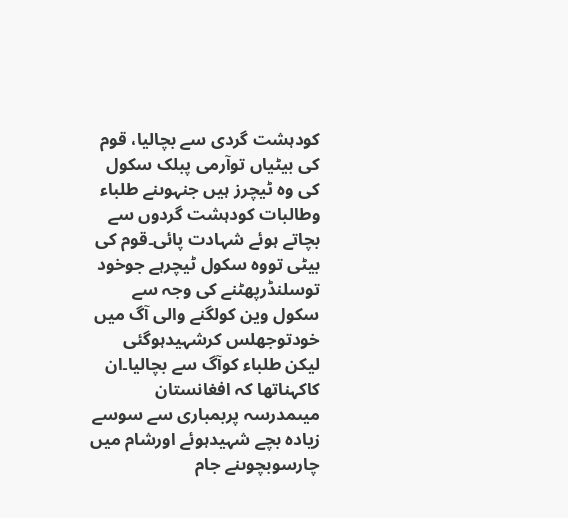کودہشت گردی سے بچالیا، قوم کی بیٹیاں توآرمی پبلک سکول کی وہ ٹیچرز ہیں جنہوںنے طلباء وطالبات کودہشت گردوں سے بچاتے ہوئے شہادت پائی۔قوم کی بیٹی تووہ سکول ٹیچرہے جوخود توسلنڈرپھٹنے کی وجہ سے سکول وین کولگنے والی آگ میں خودتوجھلس کرشہیدہوگئی لیکن طلباء کوآگ سے بچالیا۔ان کاکہناتھا کہ افغانستان میںمدرسہ پربمباری سے سوسے زیادہ بچے شہیدہوئے اورشام میں چارسوبچوںنے جام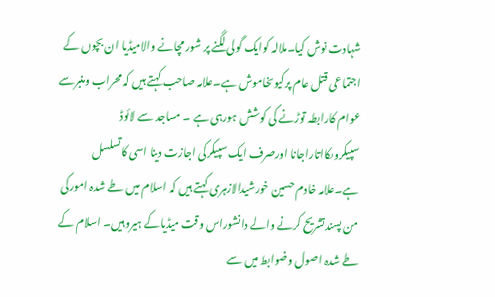شہادت نوش کیا۔ملالہ کوایک گولی لگنے پر شور مچانے والامیڈیا ان بچوں کے اجتماعی قتل عام پرکیوںخاموش ہے۔علامہ صاحب کہتے ہیں کہ محراب ومنبرسے عوام کارابطہ توڑنے کی کوشش ہورہی ہے ۔ مساجد سے لائوڈ سپیکروںکااتاراجانا اورصرف ایک سپیکرکی اجازت دینا اسی کاتسلسل ہے۔علامہ خادم حسین خورشیدالازہری کہتے ہیں کہ اسلام میں طے شدہ امورکی من پسندتشریح کرنے والے دانشوراس وقت میڈیاکے ہیروہیں۔ اسلام کے طے شدہ اصول وضوابط میں سے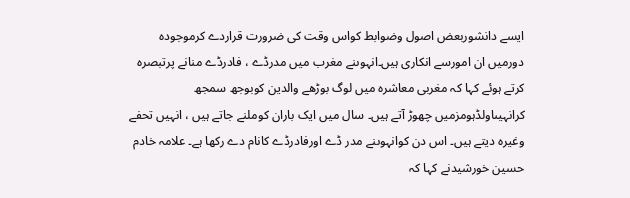ایسے دانشوربعض اصول وضوابط کواس وقت کی ضرورت قراردے کرموجودہ دورمیں ان امورسے انکاری ہیں۔انہوںنے مغرب میں مدرڈے ، فادرڈے منانے پرتبصرہ کرتے ہوئے کہا کہ مغربی معاشرہ میں لوگ بوڑھے والدین کوبوجھ سمجھ کرانہیںاولڈہومزمیں چھوڑ آتے ہیں۔ سال میں ایک باران کوملنے جاتے ہیں ، انہیں تحفے وغیرہ دیتے ہیں۔ اس دن کوانہوںنے مدر ڈے اورفادرڈے کانام دے رکھا ہے۔ علامہ خادم حسین خورشیدنے کہا کہ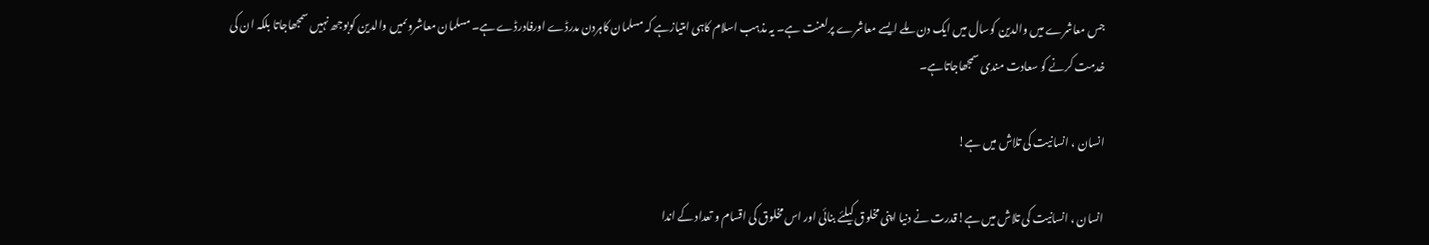جس معاشرے میں والدین کوسال میں ایک دن ملے ایسے معاشرے پرلعنت ہے۔ یہ مذہب اسلام کاہی امتیازہے کہ مسلمان کاہردن مدرڈے اورفادرڈے ہے۔ مسلمان معاشروںمیں والدین کوبوجھ نہیں سمجھاجاتا بلکہ ان کی خدمت کرنے کو سعادت مندی سمجھاجاتاہے۔

انسان ، انسانیت کی تلاش میں ہے!

انسان ، انسانیت کی تلاش میں ہے!قدرت نے دنیا اپنی مخلوق کیلئے بنائی اور اس مخلوق کی اقسام و تعداد کے اندا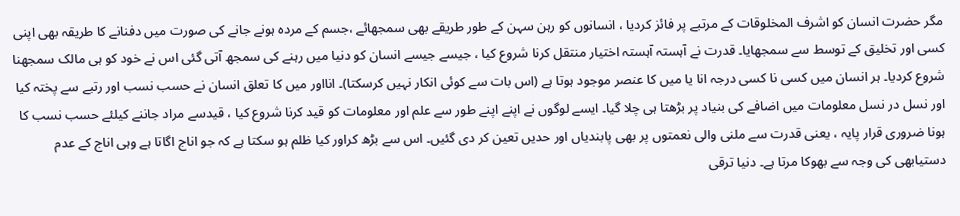مگر حضرت انسان کو اشرف المخلوقات کے مرتبے پر فائز کردیا ، انسانوں کو رہن سہن کے طور طریقے بھی سمجھائے ،جسم کے مردہ ہونے جانے کی صورت میں دفنانے کا طریقہ بھی اپنی کسی اور تخلیق کے توسط سے سمجھایا۔ قدرت نے آہستہ آہستہ اختیار منتقل کرنا شروع کیا ، جیسے جیسے انسان کو دنیا میں رہنے کی سمجھ آتی گئی اس نے خود کو ہی مالک سمجھنا شروع کردیا۔ ہر انسان میں کسی نا کسی درجہ انا یا میں کا عنصر موجود ہوتا ہے (اس بات سے کوئی انکار نہیں کرسکتا)۔ انااور میں کا تعلق انسان نے حسب نسب اور رتبے سے پختہ کیا اور نسل در نسل معلومات میں اضافے کی بنیاد پر بڑھتا ہی چلا گیا۔ ایسے لوگوں نے اپنے اپنے طور سے علم اور معلومات کو قید کرنا شروع کیا ، قیدسے مراد جاننے کیلئے حسب نسب کا ہونا ضروری قرار پایہ ، یعنی قدرت سے ملنی والی نعمتوں پر بھی پابندیاں اور حدیں تعین کر دی گئیں۔ اس سے بڑھ کراور کیا ظلم ہو سکتا ہے کہ جو اناج اگاتا ہے وہی اناج کے عدم دستیابھی کی وجہ سے بھوکا مرتا ہے۔ دنیا ترقی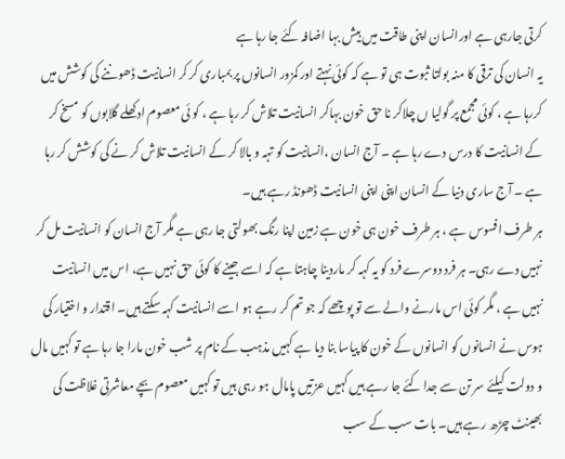کرتی جارہی ہے اورانسان اپنی طاقت میں بیش بہا اضافہ کئے جا رہا ہے
یہ انسان کی ترقی کا منہ بولتا ثبوت ہی تو ہے کہ کوئی نہتے اور کمزور انسانوں پر بمباری کر کر انسانیت ڈھوننے کی کوشش میں کررہا ہے ، کوئی مجمع پر گولیا ں چلاکر نا حق خون بہاکر انسانیت تلاش کر رہا ہے ، کو ئی معصوم ادکھلے گلابوں کو مسخ کر کے انسانیت کا درس دے رہا ہے ۔ آج انسان ،انسانیت کو تہہ و بالا کر کے انسانیت تلاش کر نے کی کوشش کر رہا ہے ۔ آج ساری دنیا کے انسان اپنی اپنی انسانیت ڈھونڈ رہے ہیں۔
ہر طرف افسوس ہے ، ہر طرف خون ہی خون ہے زمین اپنا رنگ بھولتی جا رہی ہے مگر آج انسان کو انسانیت مل کر نہیں دے رہی۔ ہر فرد دوسرے فرد کو یہ کہہ کر ماردینا چاہتا ہے کہ اسے جینے کا کوئی حق نہیں ہے، اس میں انسانیت نہیں ہے ، مگر کوئی اس مارنے والے سے تو پوچھے کہ جو تم کر رہے ہو اسے انسانیت کہہ سکتے ہیں۔ اقتدار و اختیار کی ہوس نے انسانوں کو انسانوں کے خون کا پیاسا بنا دیا ہے کہیں مذہب کے نام پر شب خون مارا جا رہا ہے تو کہیں مال و دولت کیلئے سر تن سے جدا کئے جا رہے ہیں کہیں عزتیں پامال ہو رہی ہیں تو کہیں معصوم بچے معاشرتی غلاظت کی بھینٹ چڑھ رہے ہیں۔ بات سب کے سب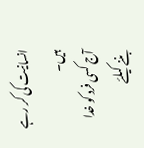انسانیت کی کر رہے ہیں۔
آج کسی فرد کو خدا بننے کیلئے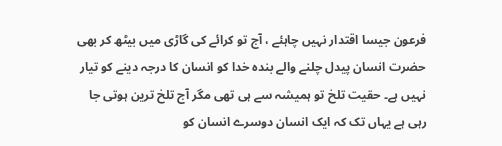فرعون جیسا اقتدار نہیں چاہئے ، آج تو کرائے کی گاڑی میں بیٹھ کر بھی حضرت انسان پیدل چلنے والے بندہ خدا کو انسان کا درجہ دینے کو تیار نہیں ہے۔ حقیت تلخ تو ہمیشہ سے ہی تھی مگر آج تلخ ترین ہوتی جا رہی ہے یہاں تک کہ ایک انسان دوسرے انسان کو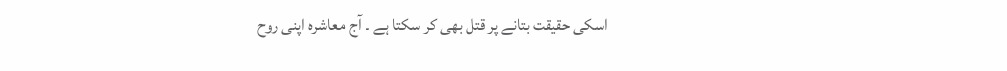اسکی حقیقت بتانے پر قتل بھی کر سکتا ہے ۔ آج معاشرہ اپنی روح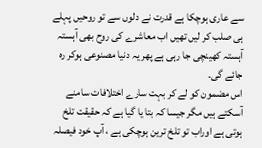سے عاری ہوچکا ہے قدرت نے دلوں سے تو روحیں پہلے ہی صلب کر لیں تھیں اب معاشرے کی روح بھی آہستہ آہستہ کھینچی جا رہی ہے پھر یہ دنیا مصنوعی ہوکر رہ جائے گی۔
اس مضمون کو لے کر بہت سارے اختلافات سامنے آسکتے ہیں مگر جیسا کہ بتا یا گیا ہے کہ حقیقت تلخ ہوتی ہے اوراب تو تلخ ترین ہوچکی ہے ، آپ خود فیصلہ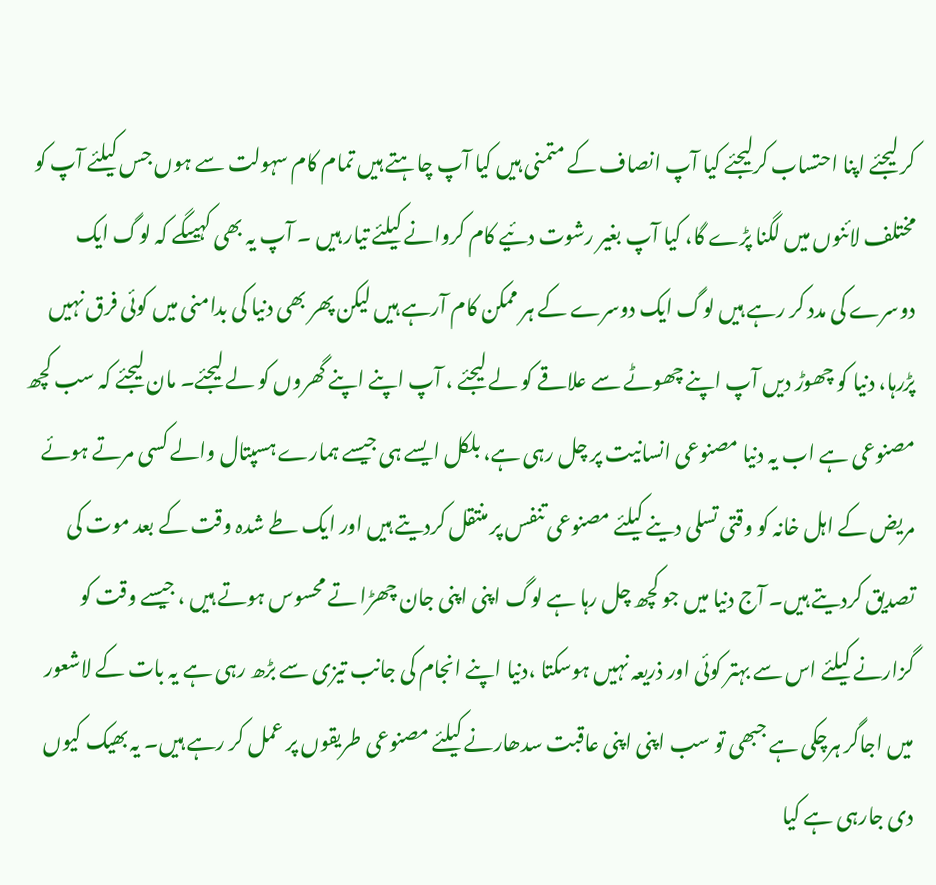کر لیجئے اپنا احتساب کرلیجئے کیا آپ انصاف کے متمنی ہیں کیا آپ چاہتے ہیں تمام کام سہولت سے ہوں جس کیلئے آپ کو مختلف لائنوں میں لگنا پڑے گا، کیا آپ بغیر رشوت دئیے کام کروانے کیلئے تیار ہیں ۔ آپ یہ بھی کہیںگے کہ لوگ ایک دوسرے کی مدد کر رہے ہیں لوگ ایک دوسرے کے ہر ممکن کام آرہے ہیں لیکن پھر بھی دنیا کی بدامنی میں کوئی فرق نہیں پڑرہا، دنیا کو چھوڑ دیں آپ اپنے چھوٹے سے علاقے کو لے لیجئے ، آپ اپنے اپنے گھروں کو لے لیجئے۔ مان لیجئے کہ سب کچھ مصنوعی ہے اب یہ دنیا مصنوعی انسانیت پر چل رہی ہے، بلکل ایسے ہی جیسے ہمارے ہسپتال والے کسی مرتے ہوئے مریض کے اہل خانہ کو وقتی تسلی دینے کیلئے مصنوعی تنفس پر منتقل کردیتے ہیں اور ایک طے شدہ وقت کے بعد موت کی تصدیق کردیتے ہیں۔ آج دنیا میں جو کچھ چل رہا ہے لوگ اپنی اپنی جان چھڑا تے محسوس ہوتے ہیں ، جیسے وقت کو گزارنے کیلئے اس سے بہتر کوئی اور ذریعہ نہیں ہوسکتا ،دنیا اپنے انجام کی جانب تیزی سے بڑھ رہی ہے یہ بات کے لاشعور میں اجاگر ہرچکی ہے جبھی تو سب اپنی اپنی عاقبت سدھارنے کیلئے مصنوعی طریقوں پر عمل کر رہے ہیں۔ یہ بھیک کیوں دی جارہی ہے کیا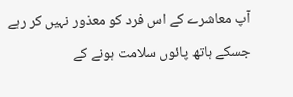آپ معاشرے کے اس فرد کو معذور نہیں کر رہے جسکے ہاتھ پائوں سلامت ہونے کے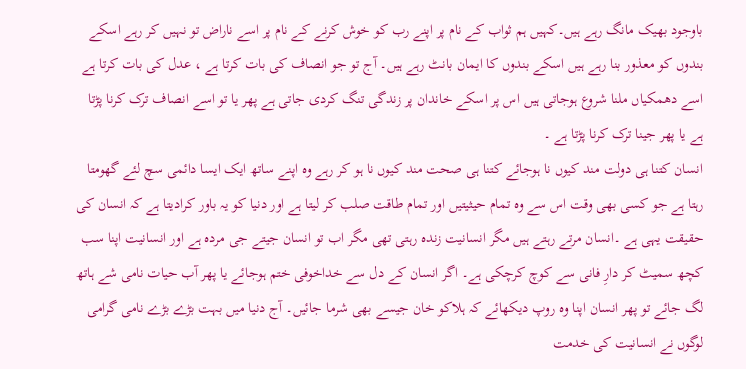باوجود بھیک مانگ رہے ہیں۔کہیں ہم ثواب کے نام پر اپنے رب کو خوش کرنے کے نام پر اسے ناراض تو نہیں کر رہے اسکے بندوں کو معذور بنا رہے ہیں اسکے بندوں کا ایمان بانٹ رہے ہیں۔ آج تو جو انصاف کی بات کرتا ہے ، عدل کی بات کرتا ہے اسے دھمکیاں ملنا شروع ہوجاتی ہیں اس پر اسکے خاندان پر زندگی تنگ کردی جاتی ہے پھر یا تو اسے انصاف ترک کرنا پڑتا ہے یا پھر جینا ترک کرنا پڑتا ہے ۔
انسان کتنا ہی دولت مند کیوں نا ہوجائے کتنا ہی صحت مند کیوں نا ہو کر رہے وہ اپنے ساتھ ایک ایسا دائمی سچ لئے گھومتا رہتا ہے جو کسی بھی وقت اس سے وہ تمام حیثیتیں اور تمام طاقت صلب کر لیتا ہے اور دنیا کو یہ باور کرادیتا ہے کہ انسان کی حقیقت یہی ہے ۔انسان مرتے رہتے ہیں مگر انسانیت زندہ رہتی تھی مگر اب تو انسان جیتے جی مردہ ہے اور انسانیت اپنا سب کچھ سمیٹ کر دارِ فانی سے کوچ کرچکی ہے۔ اگر انسان کے دل سے خداخوفی ختم ہوجائے یا پھر آب حیات نامی شے ہاتھ لگ جائے تو پھر انسان اپنا وہ روپ دیکھائے کہ ہلاکو خان جیسے بھی شرما جائیں۔ آج دنیا میں بہت بڑے بڑے نامی گرامی لوگوں نے انسانیت کی خدمت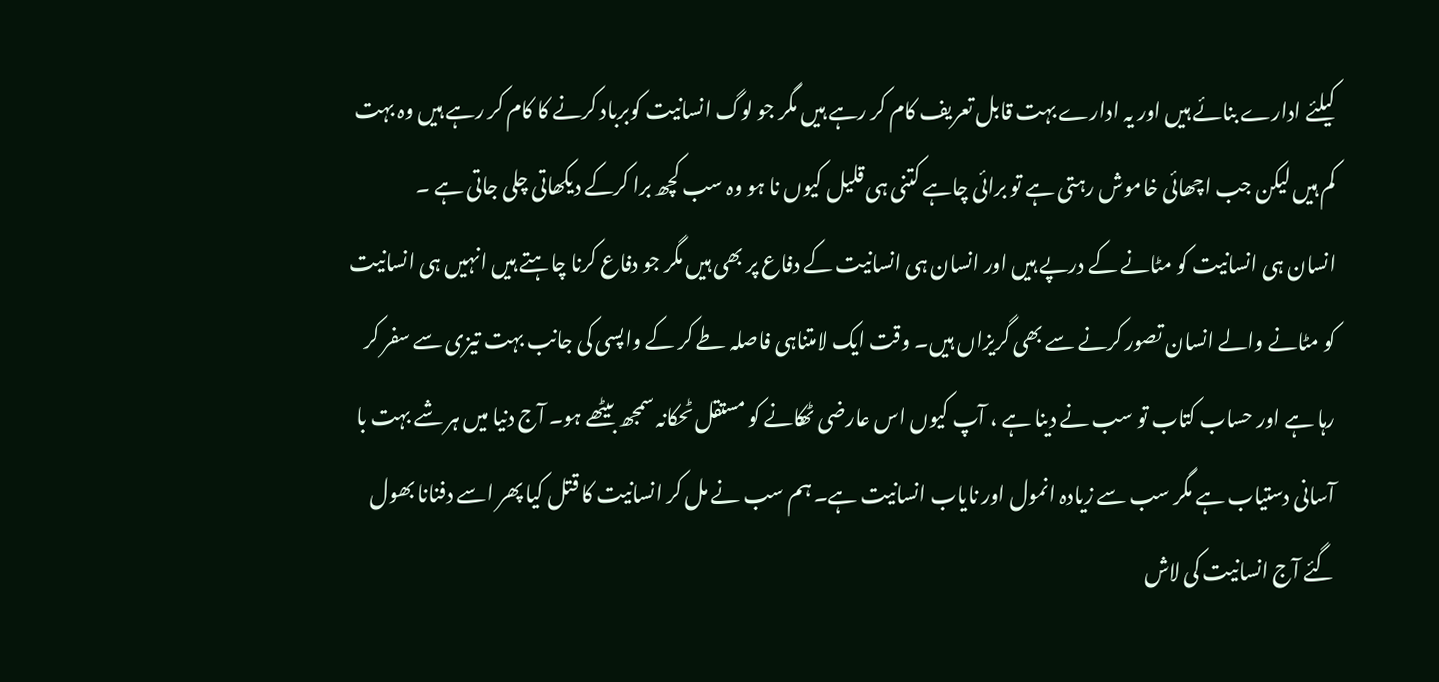کیلئے ادارے بنائے ہیں اور یہ ادارے بہت قابل تعریف کام کر رہے ہیں مگر جو لوگ انسانیت کوبرباد کرنے کا کام کر رہے ہیں وہ بہت کم ہیں لیکن جب اچھائی خاموش رہتی ہے تو برائی چاہے کتنی ہی قلیل کیوں نا ہو وہ سب کچھ برا کرکے دیکھاتی چلی جاتی ہے ۔
انسان ہی انسانیت کو مٹانے کے درپے ہیں اور انسان ہی انسانیت کے دفاع پر بھی ہیں مگر جو دفاع کرنا چاہتے ہیں انہیں ہی انسانیت کو مٹانے والے انسان تصور کرنے سے بھی گریزاں ہیں۔ وقت ایک لامتناہی فاصلہ طے کر کے واپسی کی جانب بہت تیزی سے سفر کر رہا ہے اور حساب کتاب تو سب نے دینا ہے ، آپ کیوں اس عارضی ٹھکانے کو مستقل ٹحکانہ سمجھ بیٹھے ہو۔ آج دنیا میں ہر شے بہت با آسانی دستیاب ہے مگر سب سے زیادہ انمول اور نایاب انسانیت ہے۔ ہم سب نے مل کر انسانیت کا قتل کیا پھر اسے دفنانا بھول گئے آج انسانیت کی لاش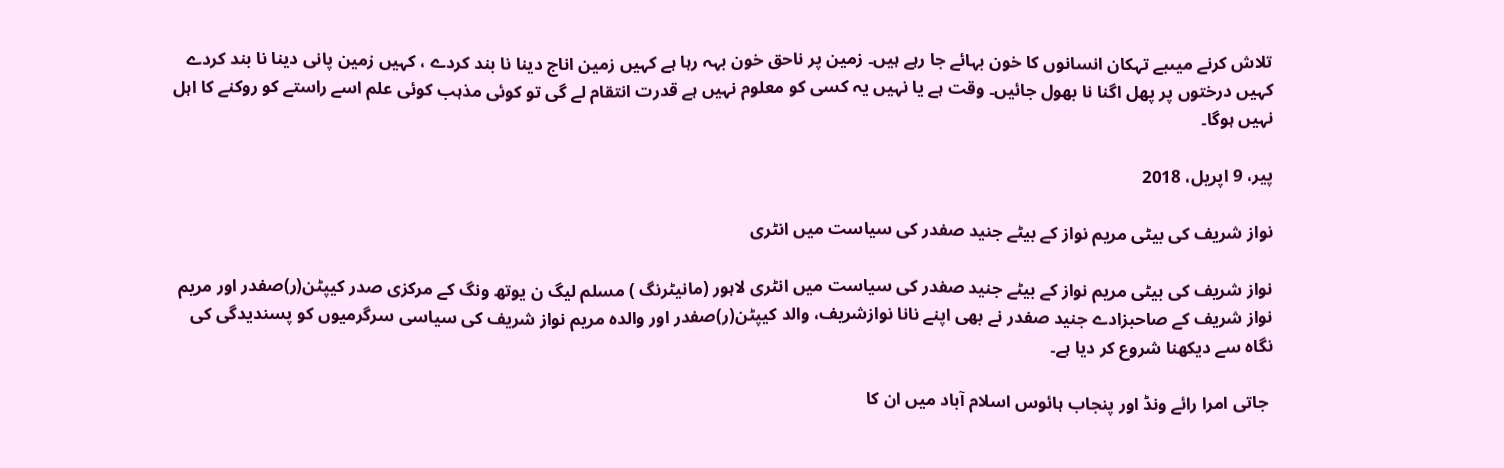تلاش کرنے میںبے تہکان انسانوں کا خون بہائے جا رہے ہیں۔ زمین پر ناحق خون بہہ رہا ہے کہیں زمین اناج دینا نا بند کردے ، کہیں زمین پانی دینا نا بند کردے کہیں درختوں پر پھل اگنا نا بھول جائیں۔ وقت ہے یا نہیں یہ کسی کو معلوم نہیں ہے قدرت انتقام لے گی تو کوئی مذہب کوئی علم اسے راستے کو روکنے کا اہل نہیں ہوگا۔

پیر، 9 اپریل، 2018

نواز شریف کی بیٹی مریم نواز کے بیٹے جنید صفدر کی سیاست میں انٹری

نواز شریف کی بیٹی مریم نواز کے بیٹے جنید صفدر کی سیاست میں انٹری لاہور (مانیٹرنگ ) مسلم لیگ ن یوتھ ونگ کے مرکزی صدر کیپٹن(ر)صفدر اور مریم نواز شریف کے صاحبزادے جنید صفدر نے بھی اپنے نانا نوازشریف، والد کیپٹن(ر)صفدر اور والدہ مریم نواز شریف کی سیاسی سرگرمیوں کو پسندیدگی کی نگاہ سے دیکھنا شروع کر دیا ہے۔

 جاتی امرا رائے ونڈ اور پنجاب ہائوس اسلام آباد میں ان کا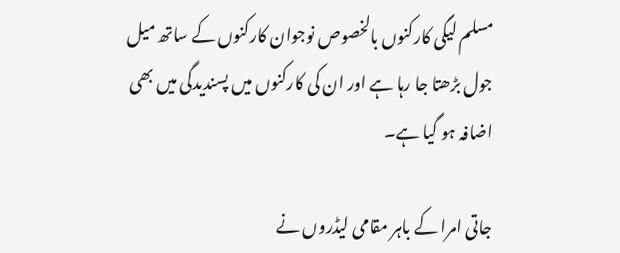مسلم لیگی کارکنوں بالخصوص نوجوان کارکنوں کے ساتھ میل جول بڑھتا جا رہا ہے اور ان کی کارکنوں میں پسندیدگی میں بھی اضافہ ہو گیا ہے۔

جاتی امرا کے باہر مقامی لیڈروں نے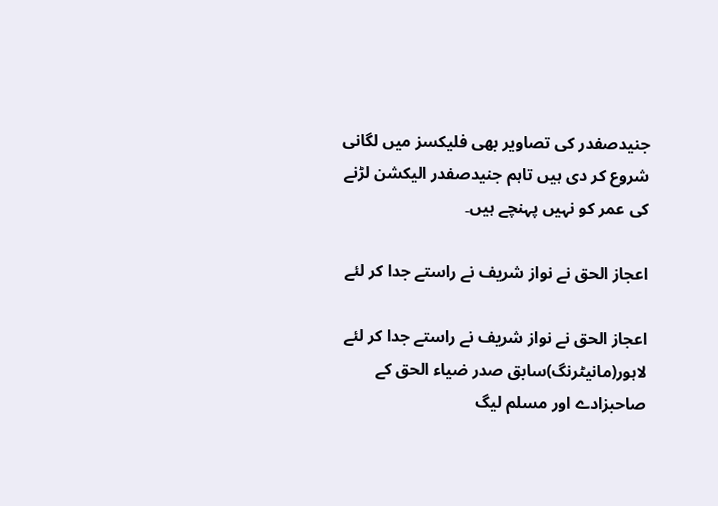جنیدصفدر کی تصاویر بھی فلیکسز میں لگانی شروع کر دی ہیں تاہم جنیدصفدر الیکشن لڑنے کی عمر کو نہیں پہنچے ہیں۔

اعجاز الحق نے نواز شریف نے راستے جدا کر لئے

اعجاز الحق نے نواز شریف نے راستے جدا کر لئے لاہور(مانیٹرنگ)سابق صدر ضیاء الحق کے صاحبزادے اور مسلم لیگ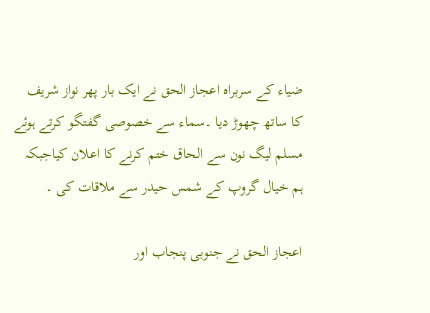ضیاء کے سربراہ اعجاز الحق نے ایک بار پھر نواز شریف کا ساتھ چھوڑ دیا ۔سماء سے خصوصی گفتگو کرتے ہوئے مسلم لیگ نون سے الحاق ختم کرنے کا اعلان کیاجبکہ ہم خیال گروپ کے شمس حیدر سے ملاقات کی ۔

اعجاز الحق نے جنوبی پنجاب اور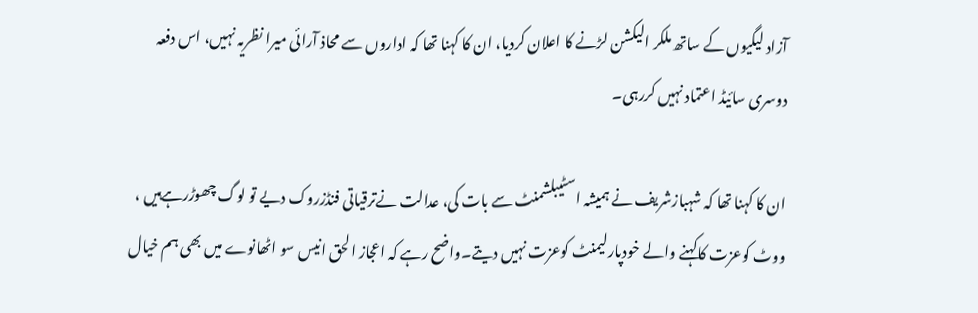آزاد لیگیوں کے ساتھ ملکر الیکشن لڑنے کا اعلان کردیا، ان کا کہنا تھا کہ اداروں سے محاذ آرائی میرا نظریہ نہیں، اس دفعہ دوسری سائیڈ اعتماد نہیں کررہی۔

ان کا کہنا تھا کہ شہبازشریف نے ہمیشہ اسٹیبلشمنٹ سے بات کی، عدالت نےترقیاتی فنڈزروک دیے تو لوگ چھوڑرہےہیں ، ووٹ کوعزت کاکہنے والے خودپارلیمنٹ کوعزت نہیں دیتے۔واضح رہے کہ اعجاز الحق انیس سو اٹھانوے میں بھی ہم خیال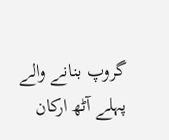گروپ بنانے والے پہلے آٹھ ارکان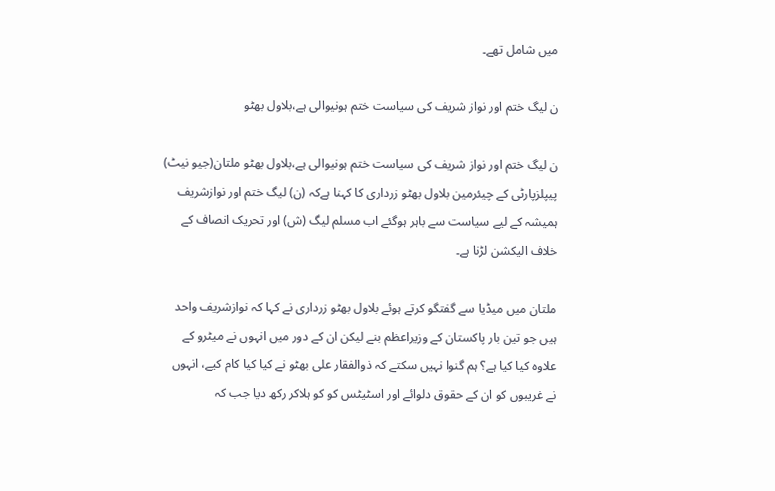میں شامل تھے۔

ن لیگ ختم اور نواز شریف کی سیاست ختم ہونیوالی ہے،بلاول بھٹو

ن لیگ ختم اور نواز شریف کی سیاست ختم ہونیوالی ہے،بلاول بھٹو ملتان(جیو نیٹ) پیپلزپارٹی کے چیئرمین بلاول بھٹو زرداری کا کہنا ہےکہ (ن) لیگ ختم اور نوازشریف ہمیشہ کے لیے سیاست سے باہر ہوگئے اب مسلم لیگ (ش) اور تحریک انصاف کے خلاف الیکشن لڑنا ہے۔

ملتان میں میڈیا سے گفتگو کرتے ہوئے بلاول بھٹو زرداری نے کہا کہ نوازشریف واحد ہیں جو تین بار پاکستان کے وزیراعظم بنے لیکن ان کے دور میں انہوں نے میٹرو کے علاوہ کیا کیا ہے؟ ہم گنوا نہیں سکتے کہ ذوالفقار علی بھٹو نے کیا کیا کام کیے، انہوں نے غریبوں کو ان کے حقوق دلوائے اور اسٹیٹس کو کو ہلاکر رکھ دیا جب کہ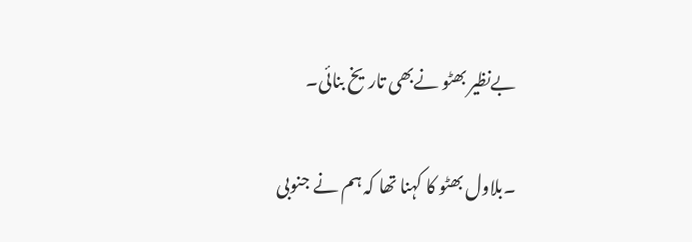بےنظیر بھٹو نےبھی تاریخ بنائی۔

۔بلاول بھٹو کا کہنا تھا کہ ہم نے جنوبی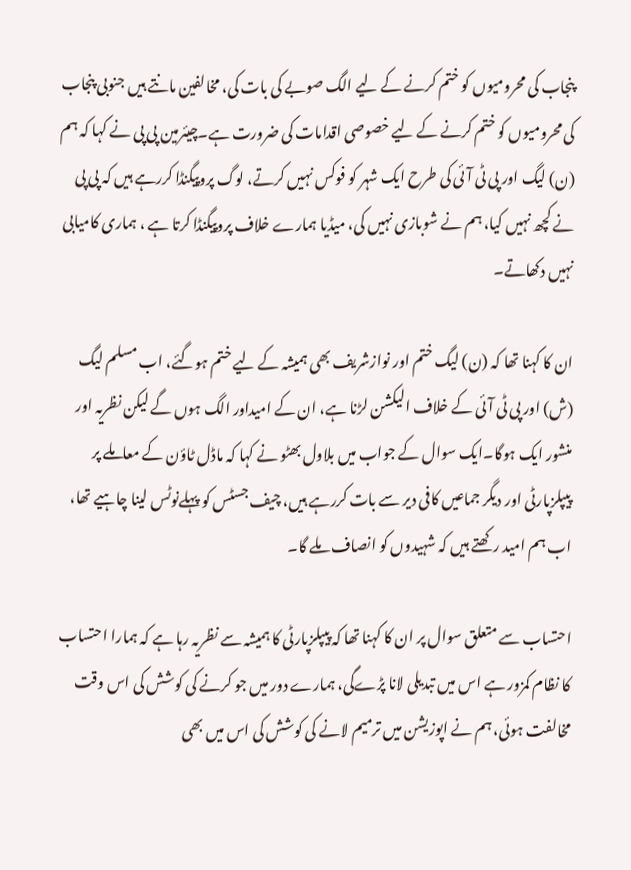پنجاب کی محرومیوں کو ختم کرنے کے لیے الگ صوبے کی بات کی، مخالفین مانتے ہیں جنوبی پنجاب کی محرومیوں کو ختم کرنے کے لیے خصوصی اقدامات کی ضرورت ہے۔چیئرمین پی پی نے کہا کہ ہم (ن) لیگ اور پی ٹی آئی کی طرح ایک شہر کو فوکس نہیں کرتے، لوگ پروپیگنڈا کررہے ہیں کہ پی پی نے کچھ نہیں کیا، ہم نے شوبازی نہیں کی، میڈیا ہمارے خلاف پروپیگنڈا کرتا ہے ، ہماری کامیابی نہیں دکھاتے۔

ان کا کہنا تھا کہ (ن) لیگ ختم اور نوازشریف بھی ہمیشہ کے لیے ختم ہوگئے، اب مسلم لیگ (ش) اور پی ٹی آئی کے خلاف الیکشن لڑنا ہے، ان کے امیداور الگ ہوں گے لیکن نظریہ اور منشور ایک ہوگا۔ایک سوال کے جواب میں بلاول بھٹو نے کہا کہ ماڈل ٹاؤن کے معاملے پر پیپلزپارٹی اور دیگر جماعیں کافی دیر سے بات کررہے ہیں، چیف جسٹس کو پہلےنوٹس لینا چاہیے تھا، اب ہم امید رکھتے ہیں کہ شہیدوں کو انصاف ملے گا۔

احتساب سے متعلق سوال پر ان کا کہنا تھا کہ پیپلزپارٹی کا ہمیشہ سے نظریہ رہا ہے کہ ہمارا احتساب کا نظام کمزور ہے اس میں تبدیلی لانا پڑےگی، ہمارے دور میں جو کرنے کی کوشش کی اس وقت مخالفت ہوئی، ہم نے اپوزیشن میں ترمیم لانے کی کوشش کی اس میں بھی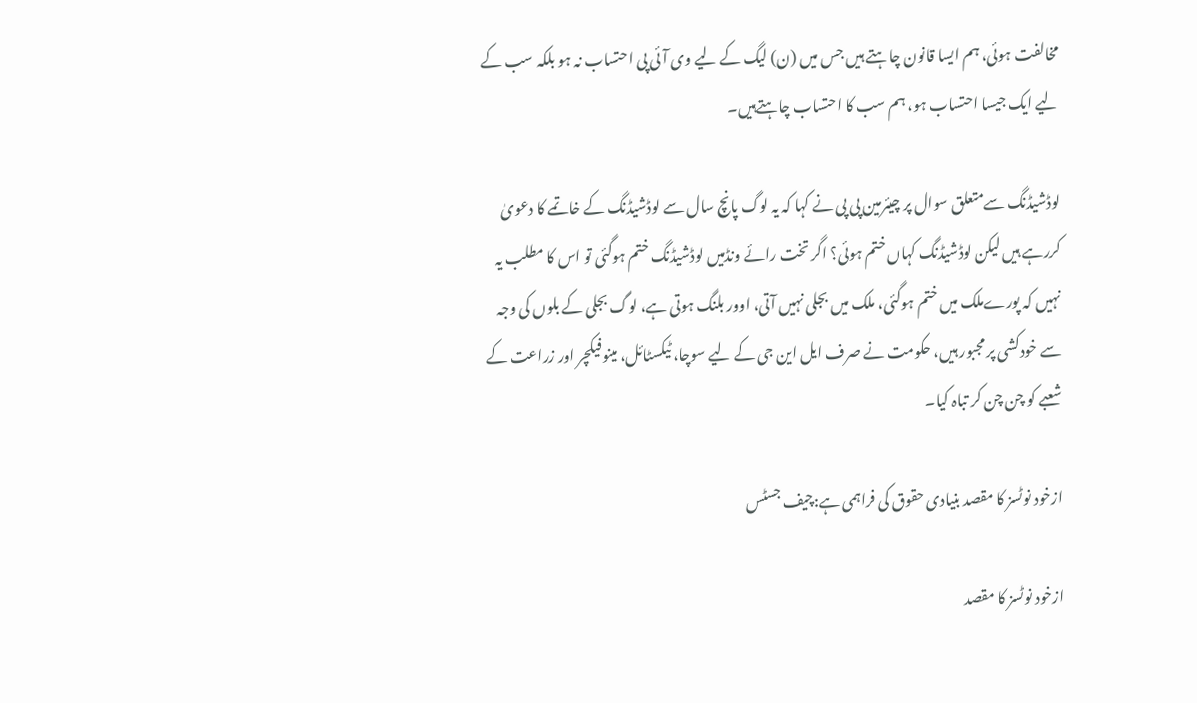مخالفت ہوئی، ہم ایسا قانون چاہتے ہیں جس میں (ن) لیگ کے لیے وی آئی پی احتساب نہ ہو بلکہ سب کے لیے ایک جیسا احتساب ہو، ہم سب کا احتساب چاہتےہیں۔

لوڈشیڈنگ سےمتعلق سوال پر چیئرمین پی پی نے کہا کہ یہ لوگ پانچ سال سے لوڈشیڈنگ کے خاتمے کا دعویٰ کررہے ہیں لیکن لوڈشیڈنگ کہاں ختم ہوئی؟ اگر تخت رائے ونڈمیں لوڈشیڈنگ ختم ہوگئی تو اس کا مطلب یہ نہیں کہ پورےملک میں ختم ہوگئی، ملک میں بجلی نہیں آتی، اوور بلنگ ہوتی ہے، لوگ بجلی کے بلوں کی وجہ سے خودکشی پر مجبور ہیں، حکومت نے صرف ایل این جی کے لیے سوچا، ٹیکسٹائل، مینوفیکچر اور زراعت کے شعبے کو چن چن کر تباہ کیا۔

ازخود نوٹسز کا مقصد بنیادی حقوق کی فراہمی ہے:چیف جسٹس

ازخود نوٹسز کا مقصد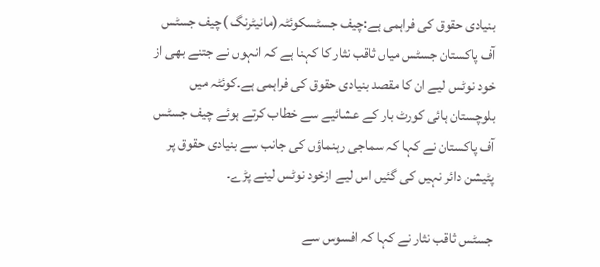بنیادی حقوق کی فراہمی ہے:چیف جسٹسکوئٹہ(مانیٹرنگ )چیف جسٹس آف پاکستان جسٹس میاں ثاقب نثار کا کہنا ہے کہ انہوں نے جتنے بھی از خود نوٹس لیے ان کا مقصد بنیادی حقوق کی فراہمی ہے۔کوئٹہ میں بلوچستان ہائی کورٹ بار کے عشائیے سے خطاب کرتے ہوئے چیف جسٹس آف پاکستان نے کہا کہ سماجی رہنماؤں کی جانب سے بنیادی حقوق پر پٹیشن دائر نہیں کی گئیں اس لیے ازخود نوٹس لینے پڑے۔

جسٹس ثاقب نثار نے کہا کہ افسوس سے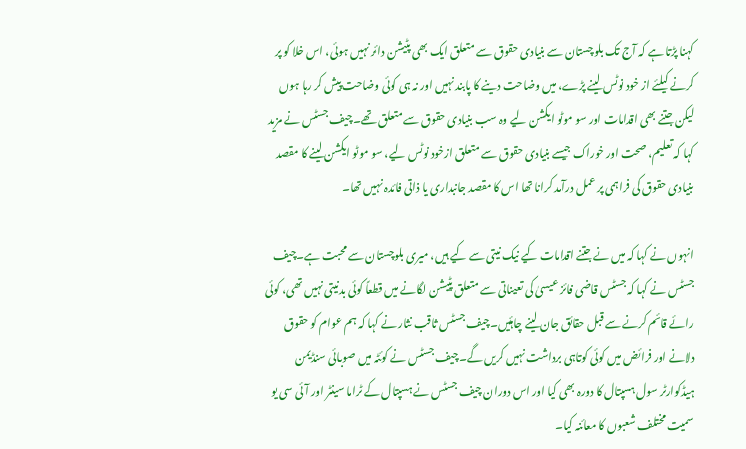کہنا پڑتا ہے کہ آج تک بلوچستان سے بنیادی حقوق سے متعلق ایک بھی پٹیشن دائر نہیں ہوئی، اس خلا کو پر کرنے کیلئے از خود نوٹس لینے پڑے، میں وضاحت دینے کا پابند نہیں اور نہ ہی کوئی وضاحت پیش کر رہا ہوں لیکن جتنے بھی اقدامات اور سو موٹو ایکشن لیے وہ سب بنیادی حقوق سے متعلق تھے۔چیف جسٹس نے مزید کہا کہ تعلیم، صحت اور خوراک جیسے بنیادی حقوق سے متعلق ازخود نوٹس لیے، سو موٹو ایکشن لینے کا مقصد بنیادی حقوق کی فراہمی پر عمل درآمد کرانا تھا اس کا مقصد جانبداری یا ذاتی فائدہ نہیں تھا۔

انہوں نے کہا کہ میں نے جتنے اقدامات کیے نیک نیتی سے کیے ہیں، میری بلوچستان سے محبت ہے۔چیف جسٹس نے کہا کہ جسٹس قاضی فائز عیسیٰ کی تعیناتی سے متعلق پٹیشن لگانے میں قطعاً کوئی بدنیتی نہیں تھی، کوئی رائے قائم کرنے سے قبل حقائق جان لینے چاہئیں۔چیف جسٹس ثاقب نثار نے کہا کہ ہم عوام کو حقوق دلانے اور فرائض میں کوئی کوتاہی برداشت نہیں کریں گے۔چیف جسٹس نے کوئٹہ میں صوبائی سنڈیمن ہیڈکوارٹر سول ہسپتال کا دورہ بھی کیا اور اس دوران چیف جسٹس نے ہسپتال کے ٹراما سینٹر اور آئی سی یو سمیت مختلف شعبوں کا معائنہ کیا۔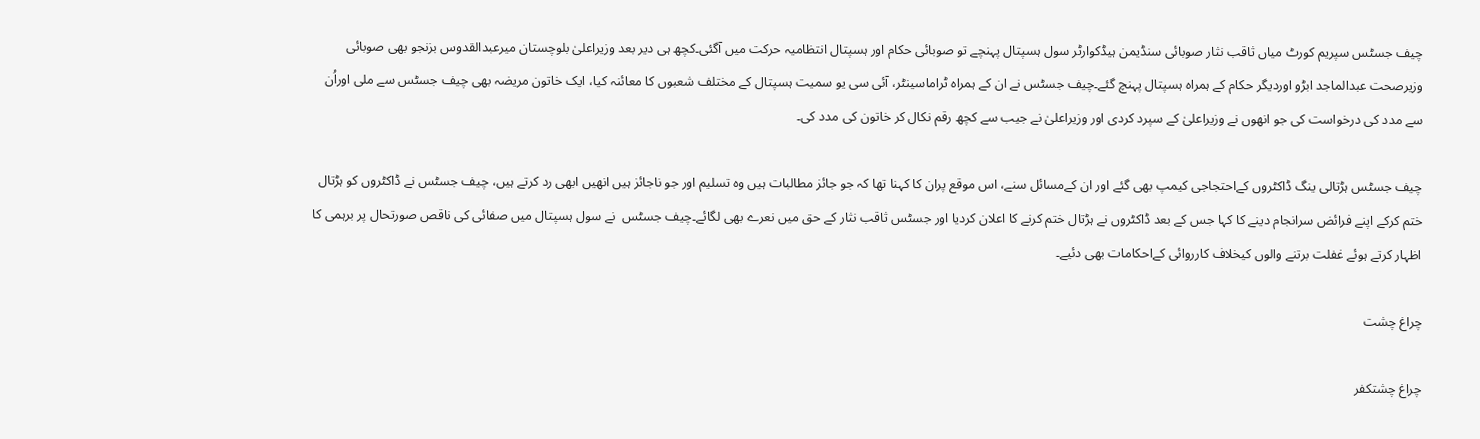چیف جسٹس سپریم کورٹ میاں ثاقب نثار صوبائی سنڈیمن ہیڈکوارٹر سول ہسپتال پہنچے تو صوبائی حکام اور ہسپتال انتظامیہ حرکت میں آگئی۔کچھ ہی دیر بعد وزیراعلیٰ بلوچستان میرعبدالقدوس بزنجو بھی صوبائی وزیرصحت عبدالماجد ابڑو اوردیگر حکام کے ہمراہ ہسپتال پہنچ گئے۔چیف جسٹس نے ان کے ہمراہ ٹراماسینٹر، آئی سی یو سمیت ہسپتال کے مختلف شعبوں کا معائنہ کیا، ایک خاتون مریضہ بھی چیف جسٹس سے ملی اوراُن سے مدد کی درخواست کی جو انھوں نے وزیراعلیٰ کے سپرد کردی اور وزیراعلیٰ نے جیب سے کچھ رقم نکال کر خاتون کی مدد کی۔

چیف جسٹس ہڑتالی ینگ ڈاکٹروں کےاحتجاجی کیمپ بھی گئے اور ان کےمسائل سنے، اس موقع پران کا کہنا تھا کہ جو جائز مطالبات ہیں وہ تسلیم اور جو ناجائز ہیں انھیں ابھی رد کرتے ہیں، چیف جسٹس نے ڈاکٹروں کو ہڑتال ختم کرکے اپنے فرائض سرانجام دینے کا کہا جس کے بعد ڈاکٹروں نے ہڑتال ختم کرنے کا اعلان کردیا اور جسٹس ثاقب نثار کے حق میں نعرے بھی لگائے۔چیف جسٹس  نے سول ہسپتال میں صفائی کی ناقص صورتحال پر برہمی کا اظہار کرتے ہوئے غفلت برتنے والوں کیخلاف کارروائی کےاحکامات بھی دئیے۔

چراغ چشت

چراغ چشتکفر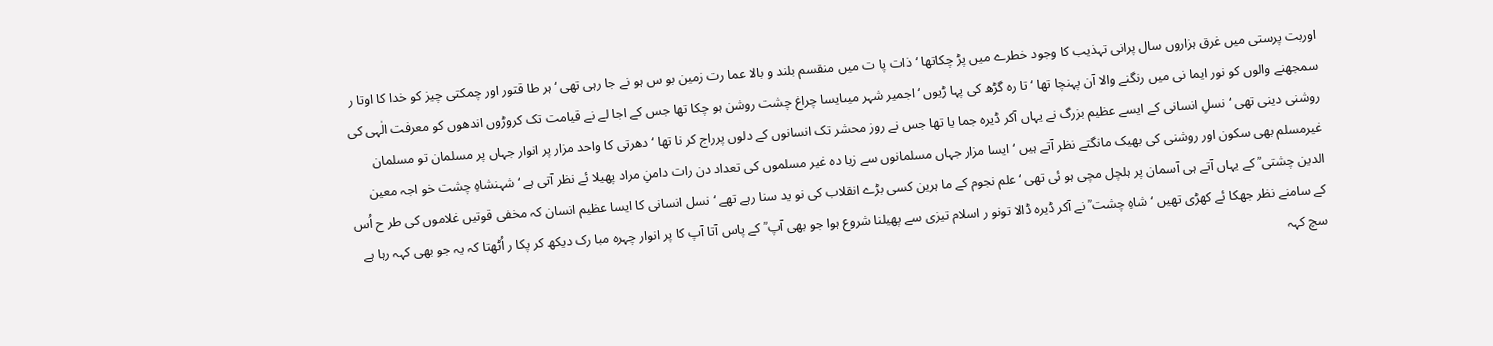اوربت پرستی میں غرق ہزاروں سال پرانی تہذیب کا وجود خطرے میں پڑ چکاتھا ‘ذات پا ت میں منقسم بلند و بالا عما رت زمین بو س ہو نے جا رہی تھی ‘ہر طا قتور اور چمکتی چیز کو خدا کا اوتا ر سمجھنے والوں کو نور ایما نی میں رنگنے والا آن پہنچا تھا ‘تا رہ گڑھ کی پہا ڑیوں ‘اجمیر شہر میںایسا چراغ چشت روشن ہو چکا تھا جس کے اجا لے نے قیامت تک کروڑوں اندھوں کو معرفت الٰہی کی روشنی دینی تھی ‘نسلِ انسانی کے ایسے عظیم بزرگ نے یہاں آکر ڈیرہ جما یا تھا جس نے روز محشر تک انسانوں کے دلوں پرراج کر نا تھا ‘دھرتی کا واحد مزار پر انوار جہاں پر مسلمان تو مسلمان غیرمسلم بھی سکون اور روشنی کی بھیک مانگتے نظر آتے ہیں ‘ایسا مزار جہاں مسلمانوں سے زیا دہ غیر مسلموں کی تعداد دن رات دامنِ مراد پھیلا ئے نظر آتی ہے ‘شہنشاہِ چشت خو اجہ معین الدین چشتی ؒ کے یہاں آتے ہی آسمان پر ہلچل مچی ہو ئی تھی ‘علم نجوم کے ما ہرین کسی بڑے انقلاب کی نو ید سنا رہے تھے ‘نسل انسانی کا ایسا عظیم انسان کہ مخفی قوتیں غلاموں کی طر ح اُس کے سامنے نظر جھکا ئے کھڑی تھیں ‘شاہِ چشت ؒ نے آکر ڈیرہ ڈالا تونو ر اسلام تیزی سے پھیلنا شروع ہوا جو بھی آپ ؒ کے پاس آتا آپ کا پر انوار چہرہ مبا رک دیکھ کر پکا ر اُٹھتا کہ یہ جو بھی کہہ رہا ہے سچ کہہ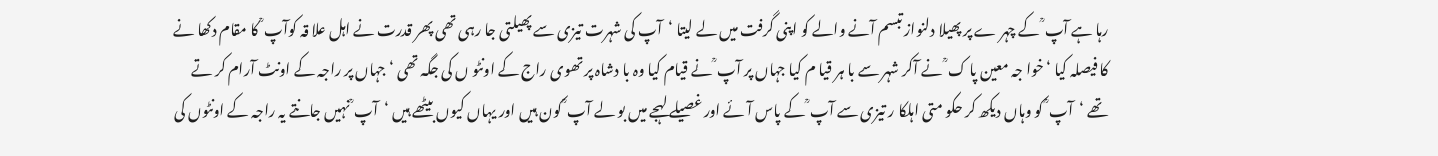رہا ہے آپ ؒ کے چہر ے پر پھیلا دلنواز تبسم آنے والے کو اپنی گرفت میں لے لیتا ‘آپ کی شہرت تیزی سے پھیلتی جا رہی تھی پھر قدرت نے اہل علا قہ کوآپ ؒ کا مقام دکھا نے کا فیصلہ کیا ‘خوا جہ معین پا ک ؒ نے آکر شہر سے با ہر قیا م کیا جہاں پر آپ ؒ نے قیام کیا وہ با دشاہ پر تھوی راج کے اونٹو ں کی جگہ تھی ‘جہاں پر راجہ کے اونٹ آرام کر تے تھے ‘آپ ؒ کو وہاں دیکھ کر حکو متی اہلکا ر تیزی سے آپ ؒ کے پاس آئے اور غصیلے لہجے میں بو لے آپ ؒ کون ہیں اور یہاں کیوں بیٹھے ہیں ‘آپ ؒ نہیں جانتے یہ راجہ کے اونٹوں کی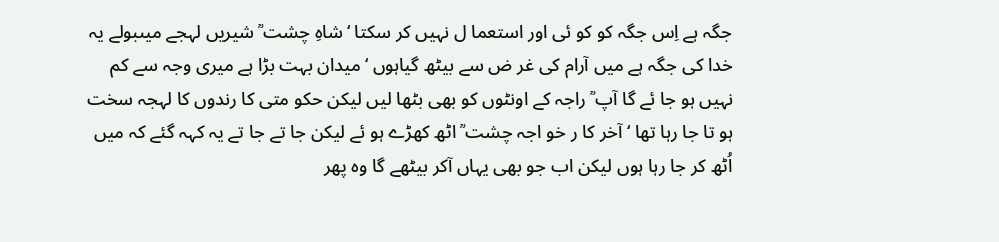جگہ ہے اِس جگہ کو کو ئی اور استعما ل نہیں کر سکتا ‘شاہِ چشت ؒ شیریں لہجے میںبولے یہ خدا کی جگہ ہے میں آرام کی غر ض سے بیٹھ گیاہوں ‘میدان بہت بڑا ہے میری وجہ سے کم نہیں ہو جا ئے گا آپ ؒ راجہ کے اونٹوں کو بھی بٹھا لیں لیکن حکو متی کا رندوں کا لہجہ سخت ہو تا جا رہا تھا ‘آخر کا ر خو اجہ چشت ؒ اٹھ کھڑے ہو ئے لیکن جا تے جا تے یہ کہہ گئے کہ میں اُٹھ کر جا رہا ہوں لیکن اب جو بھی یہاں آکر بیٹھے گا وہ پھر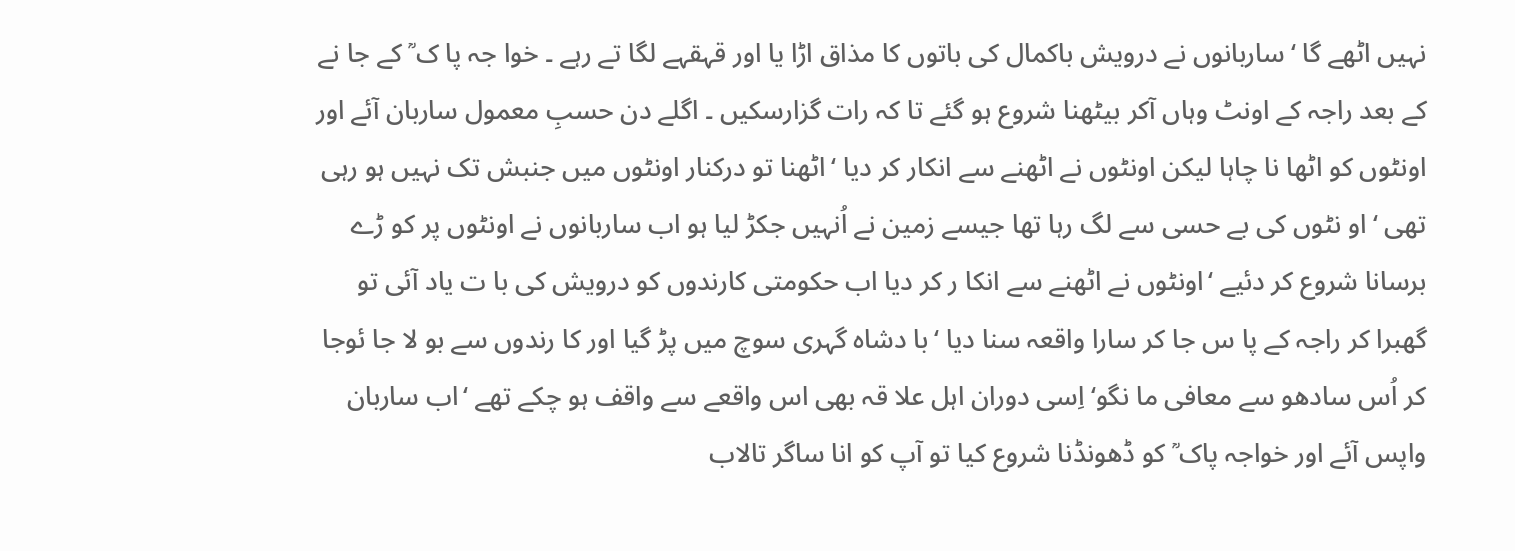نہیں اٹھے گا ‘ساربانوں نے درویش باکمال کی باتوں کا مذاق اڑا یا اور قہقہے لگا تے رہے ۔ خوا جہ پا ک ؒ کے جا نے کے بعد راجہ کے اونٹ وہاں آکر بیٹھنا شروع ہو گئے تا کہ رات گزارسکیں ۔ اگلے دن حسبِ معمول ساربان آئے اور اونٹوں کو اٹھا نا چاہا لیکن اونٹوں نے اٹھنے سے انکار کر دیا ‘اٹھنا تو درکنار اونٹوں میں جنبش تک نہیں ہو رہی تھی ‘او نٹوں کی بے حسی سے لگ رہا تھا جیسے زمین نے اُنہیں جکڑ لیا ہو اب ساربانوں نے اونٹوں پر کو ڑے برسانا شروع کر دئیے ‘اونٹوں نے اٹھنے سے انکا ر کر دیا اب حکومتی کارندوں کو درویش کی با ت یاد آئی تو گھبرا کر راجہ کے پا س جا کر سارا واقعہ سنا دیا ‘با دشاہ گہری سوچ میں پڑ گیا اور کا رندوں سے بو لا جا ئوجا کر اُس سادھو سے معافی ما نگو‘ اِسی دوران اہل علا قہ بھی اس واقعے سے واقف ہو چکے تھے ‘اب ساربان واپس آئے اور خواجہ پاک ؒ کو ڈھونڈنا شروع کیا تو آپ کو انا ساگر تالاب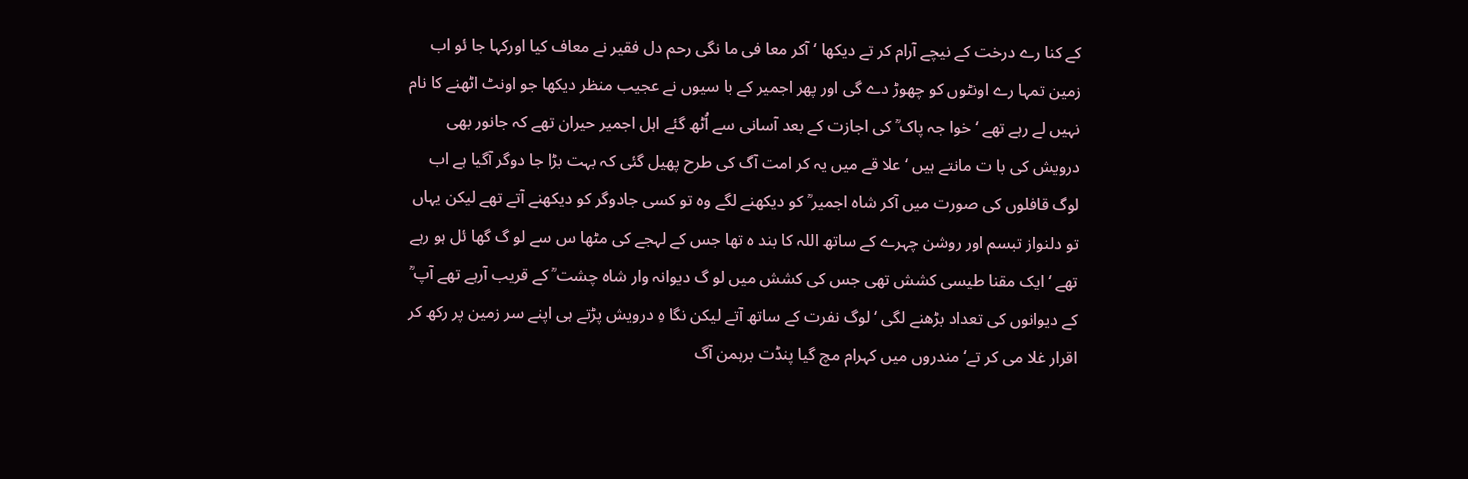کے کنا رے درخت کے نیچے آرام کر تے دیکھا ‘آکر معا فی ما نگی رحم دل فقیر نے معاف کیا اورکہا جا ئو اب زمین تمہا رے اونٹوں کو چھوڑ دے گی اور پھر اجمیر کے با سیوں نے عجیب منظر دیکھا جو اونٹ اٹھنے کا نام نہیں لے رہے تھے ‘خوا جہ پاک ؒ کی اجازت کے بعد آسانی سے اُٹھ گئے اہل اجمیر حیران تھے کہ جانور بھی درویش کی با ت مانتے ہیں ‘علا قے میں یہ کر امت آگ کی طرح پھیل گئی کہ بہت بڑا جا دوگر آگیا ہے اب لوگ قافلوں کی صورت میں آکر شاہ اجمیر ؒ کو دیکھنے لگے وہ تو کسی جادوگر کو دیکھنے آتے تھے لیکن یہاں تو دلنواز تبسم اور روشن چہرے کے ساتھ اللہ کا بند ہ تھا جس کے لہجے کی مٹھا س سے لو گ گھا ئل ہو رہے تھے ‘ایک مقنا طیسی کشش تھی جس کی کشش میں لو گ دیوانہ وار شاہ چشت ؒ کے قریب آرہے تھے آپ ؒ کے دیوانوں کی تعداد بڑھنے لگی ‘لوگ نفرت کے ساتھ آتے لیکن نگا ہِ درویش پڑتے ہی اپنے سر زمین پر رکھ کر اقرار غلا می کر تے‘ مندروں میں کہرام مچ گیا پنڈت برہمن آگ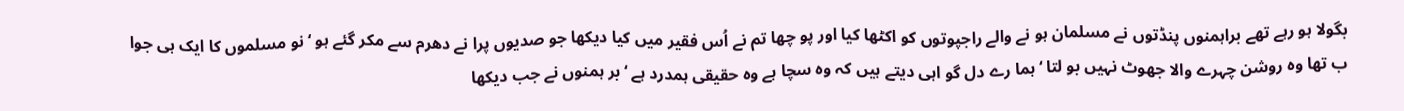بگولا ہو رہے تھے براہمنوں پنڈتوں نے مسلمان ہو نے والے راجپوتوں کو اکٹھا کیا اور پو چھا تم نے اُس فقیر میں کیا دیکھا جو صدیوں پرا نے دھرم سے مکر گئے ہو ‘نو مسلموں کا ایک ہی جوا ب تھا وہ روشن چہرے والا جھوٹ نہیں بو لتا ‘ہما رے دل گو اہی دیتے ہیں کہ وہ سچا ہے وہ حقیقی ہمدرد ہے ‘بر ہمنوں نے جب دیکھا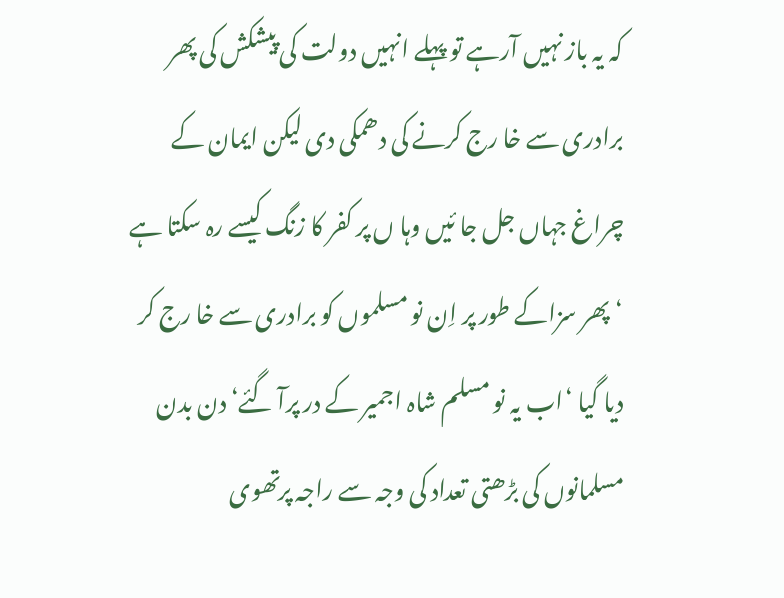کہ یہ باز نہیں آرہے تو پہلے انہیں دولت کی پیشکش کی پھر برادری سے خا رج کرنے کی دھمکی دی لیکن ایمان کے چراغ جہاں جل جا ئیں وہا ں پر کفر کا زنگ کیسے رہ سکتا ہے ‘پھر سزاکے طور پر اِن نو مسلموں کو برادری سے خا رج کر دیا گیا ‘اب یہ نو مسلم شاہ اجمیر کے در پرآ گئے‘ دن بدن مسلمانوں کی بڑھتی تعداد کی وجہ سے راجہ پرتھوی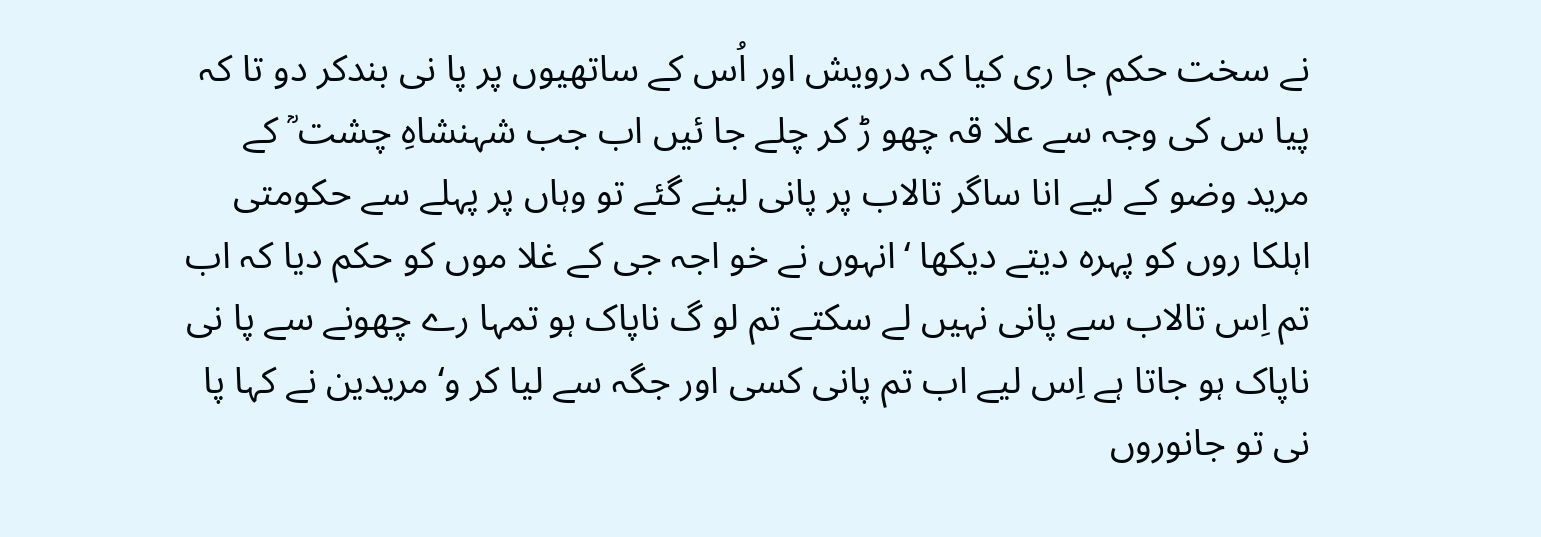نے سخت حکم جا ری کیا کہ درویش اور اُس کے ساتھیوں پر پا نی بندکر دو تا کہ پیا س کی وجہ سے علا قہ چھو ڑ کر چلے جا ئیں اب جب شہنشاہِ چشت ؒ کے مرید وضو کے لیے انا ساگر تالاب پر پانی لینے گئے تو وہاں پر پہلے سے حکومتی اہلکا روں کو پہرہ دیتے دیکھا ‘انہوں نے خو اجہ جی کے غلا موں کو حکم دیا کہ اب تم اِس تالاب سے پانی نہیں لے سکتے تم لو گ ناپاک ہو تمہا رے چھونے سے پا نی ناپاک ہو جاتا ہے اِس لیے اب تم پانی کسی اور جگہ سے لیا کر و‘ مریدین نے کہا پا نی تو جانوروں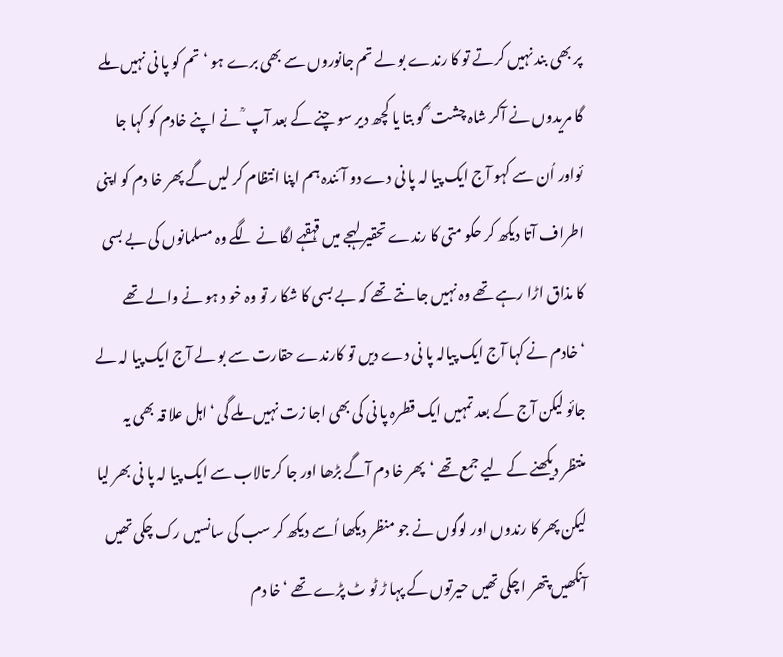پر بھی بند نہیں کرتے تو کا رندے بو لے تم جانوروں سے بھی برے ہو ‘تم کو پا نی نہیں ملے گا مریدوں نے آکر شاہ چشت ؒ کو بتا یا کچھ دیر سو چنے کے بعد آپ ؒ نے اپنے خادم کو کہا جا ئواور اُن سے کہو آج ایک پیا لہ پا نی دے دو آئندہ ہم اپنا انتظام کر لیں گے پھر خا دم کو اپنی اطراف آتا دیکھ کر حکو متی کا رندے تحقیر لہجے میں قہقہے لگا نے لگے وہ مسلمانوں کی بے بسی کا مذاق اڑا رہے تھے وہ نہیں جا نتے تھے کہ بے بسی کا شکا ر تو وہ خو د ہو نے والے تھے ‘خادم نے کہا آج ایک پیالہ پا نی دے دیں تو کارندے حقارت سے بو لے آج ایک پیا لہ لے جائو لیکن آج کے بعد تمہیں ایک قطرہ پا نی کی بھی اجا زت نہیں ملے گی ‘اہل علا قہ بھی یہ منتظر دیکھنے کے لیے جمع تھے ‘پھر خا دم آگے بڑھا اور جا کر تالاب سے ایک پیا لہ پا نی بھر لیا لیکن پھر کا رندوں اور لوگوں نے جو منظر دیکھا اُسے دیکھ کر سب کی سانسیں رک چکی تھیں آنکھیں پتھر ا چکی تھیں حیرتوں کے پہا ڑ ٹو ٹ پڑے تھے ‘خا دم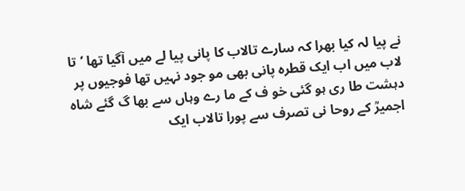نے پیا لہ کیا بھرا کہ سارے تالاب کا پانی پیا لے میں آگیا تھا ‘تا لاب میں اب ایک قطرہ پانی بھی مو جود نہیں تھا فوجیوں پر دہشت طا ری ہو گئی خو ف کے ما رے وہاں سے بھا گ گئے شاہ اجمیرؒ کے روحا نی تصرف سے پورا تالاب ایک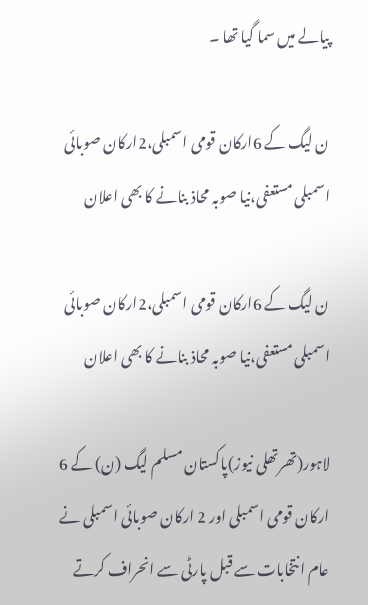پیالے میں سما گیا تھا ۔

ن لیگ کے 6ارکان قومی اسمبلی،2ارکان صوبائی اسمبلی مستعفی،نیا صوبہ محاذ بنانے کا بھی اعلان

ن لیگ کے 6ارکان قومی اسمبلی،2ارکان صوبائی اسمبلی مستعفی،نیا صوبہ محاذ بنانے کا بھی اعلان

لاہور(تھرتھلی نیوز)پاکستان مسلم لیگ (ن) کے 6 ارکان قومی اسمبلی اور 2 ارکان صوبائی اسمبلی نے عام انتخابات سے قبل پارٹی سے انحراف کرتے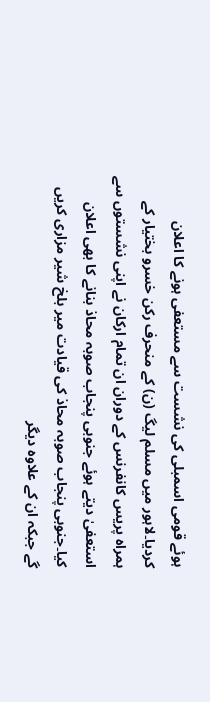ہوئے قومی اسمبلی کی نشست سے مستعفی ہونے کا اعلان کردیا۔لاہور میں مسلم لیگ (ن) کے منحرف رکن خسرو بختیار کے ہمراہ پریس کانفرنس کے دوران ان تمام ارکان نے اپنی نشستوں سے استعفیٰ دیتے ہوئے جنوبی پنجاب صوبہ محاذ بنانے کا بھی اعلان کیا۔جنوبی پنجاب صوبہ محاذ کی قیادت میر بلخ شیر مزاری کریں گے جبکہ ان کے علاوہ دیگر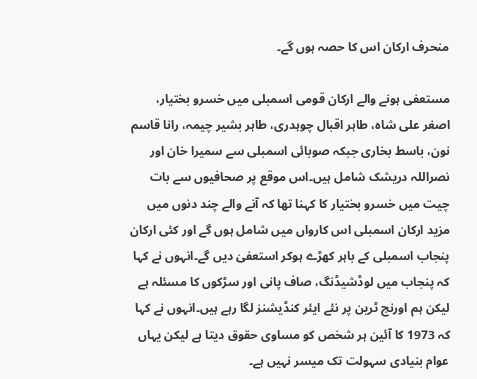منحرف ارکان اس کا حصہ ہوں گے۔

مستعفی ہونے والے ارکان قومی اسمبلی میں خسرو بختیار، اصغر علی شاہ، طاہر اقبال چوہدری، طاہر بشیر چیمہ، رانا قاسم نون، باسط بخاری جبکہ صوبائی اسمبلی سے سمیرا خان اور نصراللہ دریشک شامل ہیں۔اس موقع پر صحافیوں سے بات چیت میں خسرو بختیار کا کہنا تھا کہ آنے والے چند دنوں میں مزید ارکان اسمبلی اس کارواں میں شامل ہوں گے اور کئی ارکان پنجاب اسمبلی کے باہر کھڑے ہوکر استعفیٰ دیں گے۔انہوں نے کہا کہ پنجاب میں لوڈشیڈنگ، صاف پانی اور سڑکوں کا مسئلہ ہے لیکن ہم اورنج ٹرین پر نئے ایئر کنڈیشنز لگا رہے ہیں۔انہوں نے کہا کہ 1973 کا آئین ہر شخص کو مساوی حقوق دیتا ہے لیکن یہاں عوام بنیادی سہولت تک میسر نہیں ہے۔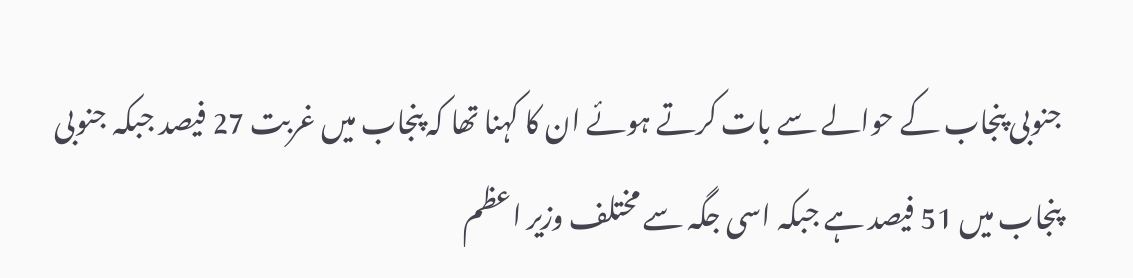جنوبی پنجاب کے حوالے سے بات کرتے ہوئے ان کا کہنا تھا کہ پنجاب میں غربت 27 فیصد جبکہ جنوبی پنجاب میں 51 فیصد ہے جبکہ اسی جگہ سے مختلف وزیر اعظم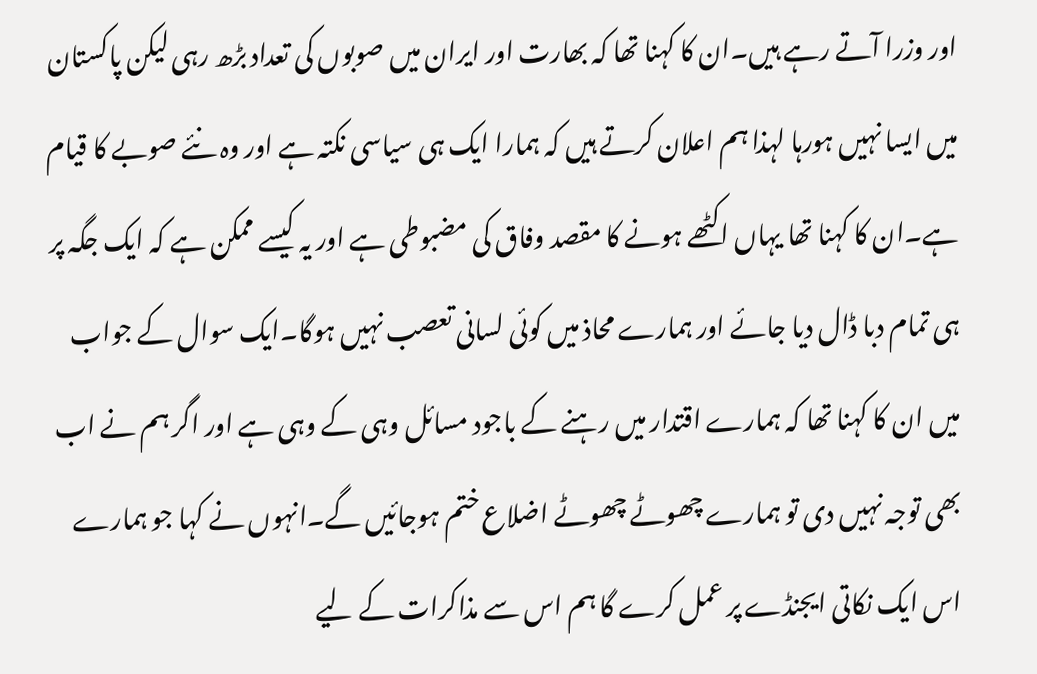اور وزرا آتے رہے ہیں۔ان کا کہنا تھا کہ بھارت اور ایران میں صوبوں کی تعداد بڑھ رہی لیکن پاکستان میں ایسا نہیں ہورہا لہذا ہم اعلان کرتے ہیں کہ ہمارا ایک ہی سیاسی نکتہ ہے اور وہ نئے صوبے کا قیام ہے۔ان کا کہنا تھا یہاں اکٹھے ہونے کا مقصد وفاق کی مضبوطی ہے اور یہ کیسے ممکن ہے کہ ایک جگہ پر ہی تمام دبا ڈال دیا جائے اور ہمارے محاذ میں کوئی لسانی تعصب نہیں ہوگا۔ایک سوال کے جواب میں ان کا کہنا تھا کہ ہمارے اقتدار میں رہنے کے باجود مسائل وہی کے وہی ہے اور اگر ہم نے اب بھی توجہ نہیں دی تو ہمارے چھوٹے چھوٹے اضلاع ختم ہوجائیں گے۔انہوں نے کہا جو ہمارے اس ایک نکاتی ایجنڈے پر عمل کرے گا ہم اس سے مذاکرات کے لیے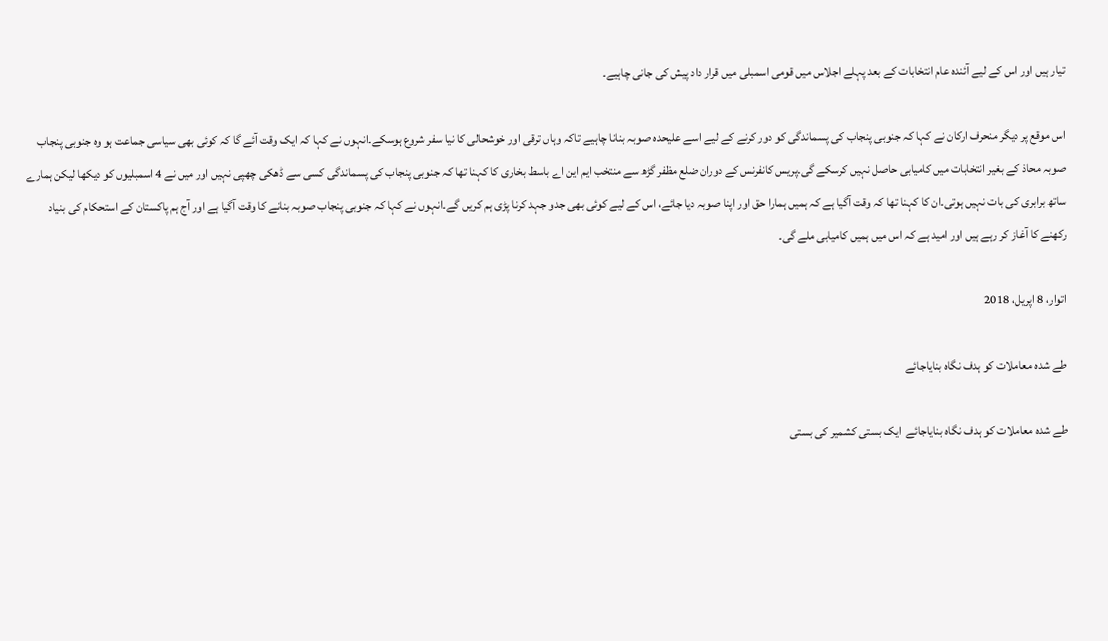تیار ہیں اور اس کے لیے آئندہ عام انتخابات کے بعد پہلے اجلاس میں قومی اسمبلی میں قرار داد پیش کی جانی چاہیے۔

اس موقع پر دیگر منحرف ارکان نے کہا کہ جنوبی پنجاب کی پسماندگی کو دور کرنے کے لیے اسے علیحدہ صوبہ بنانا چاہیے تاکہ وہاں ترقی اور خوشحالی کا نیا سفر شروع ہوسکے۔انہوں نے کہا کہ ایک وقت آئے گا کہ کوئی بھی سیاسی جماعت ہو وہ جنوبی پنجاب صوبہ محاذ کے بغیر انتخابات میں کامیابی حاصل نہیں کرسکے گی۔پریس کانفرنس کے دوران ضلع مظفر گڑھ سے منتخب ایم این اے باسط بخاری کا کہنا تھا کہ جنوبی پنجاب کی پسماندگی کسی سے ڈھکی چھپی نہیں اور میں نے 4 اسمبلیوں کو دیکھا لیکن ہمارے ساتھ برابری کی بات نہیں ہوتی۔ان کا کہنا تھا کہ وقت آگیا ہے کہ ہمیں ہمارا حق اور اپنا صوبہ دیا جائے، اس کے لیے کوئی بھی جدو جہد کرنا پڑی ہم کریں گے۔انہوں نے کہا کہ جنوبی پنجاب صوبہ بنانے کا وقت آگیا ہے اور آج ہم پاکستان کے استحکام کی بنیاد رکھنے کا آغاز کر رہے ہیں اور امید ہے کہ اس میں ہمیں کامیابی ملے گی۔

اتوار، 8 اپریل، 2018

طے شدہ معاملات کو ہدف نگاہ بنایاجائے

طے شدہ معاملات کو ہدف نگاہ بنایاجائے  ایک بستی کشمیر کی بستی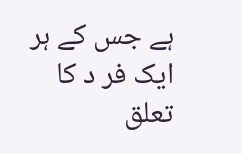ہے جس کے ہر ایک فر د کا تعلق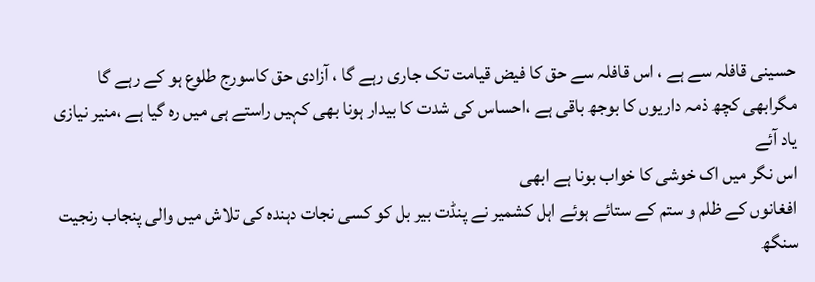حسینی قافلہ سے ہے ، اس قافلہ سے حق کا فیض قیامت تک جاری رہے گا ، آزادی حق کاسورج طلوع ہو کے رہے گا مگرابھی کچھ ذمہ داریوں کا بوجھ باقی ہے ،احساس کی شدت کا بیدار ہونا بھی کہیں راستے ہی میں رہ گیا ہے ،منیر نیازی یاد آئے
اس نگر میں اک خوشی کا خواب بونا ہے ابھی
افغانوں کے ظلم و ستم کے ستائے ہوئے اہل کشمیر نے پنڈت بیر بل کو کسی نجات دہندہ کی تلاش میں والی پنجاب رنجیت سنگھ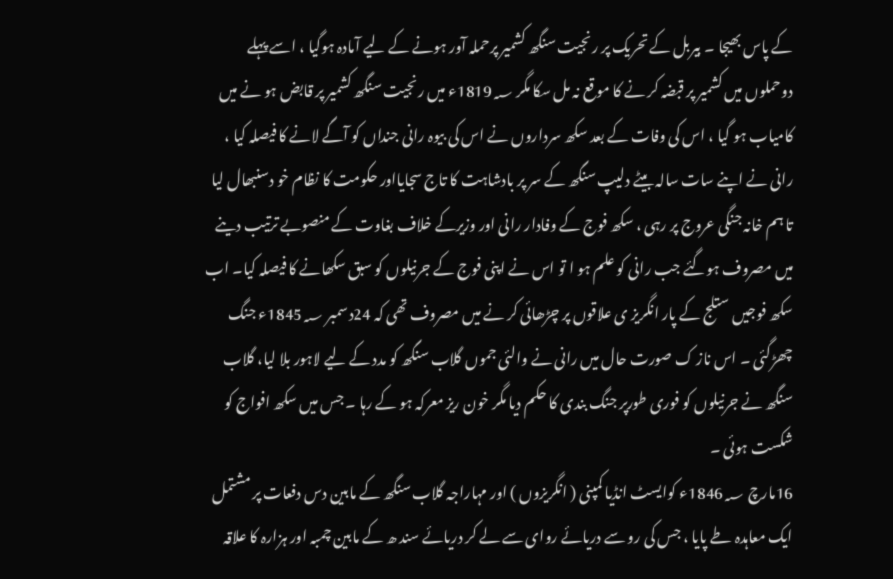کے پاس بھیجا ۔ بیربل کے تحریک پر رنجیت سنگھ کشمیر پرحملہ آور ہونے کے لیے آمادہ ہوگیا ، اسے پہلے دوحملوں میں کشمیر پر قبضہ کر نے کا موقع نہ مل سکا مگر 1819؁ء میں رنجیت سنگھ کشمیر پر قابض ہو نے میں کامیاب ہو گیا ، اس کی وفات کے بعد سکھ سرداروں نے اس کی بیوہ رانی جنداں کو آگے لانے کا فیصلہ کیا ، رانی نے اپنے سات سالہ بیٹے دلیپ سنگھ کے سر پر بادشاہت کا تاج سجایااور حکومت کا نظام خو دسنبھال لیا تا ہم خانہ جنگی عروج پر رہی ، سکھ فوج کے وفادار رانی اور وزیرکے خلاف بغاوت کے منصوبے ترتیب دینے میں مصروف ہوگئے جب رانی کو علم ہو ا تو اس نے اپنی فوج کے جرنیلوں کو سبق سکھانے کا فیصلہ کیا۔ اب سکھ فوجیں ستلج کے پار انگریز ی علاقوں پر چڑھائی کر نے میں مصروف تھی کہ 24دسمبر 1845؁ء جنگ چھڑگئی ۔ اس ناز ک صورت حال میں رانی نے والئی جموں گلاب سنگھ کو مدد کے لیے لاہور بلا لیا، گلاب سنگھ نے جرنیلوں کو فوری طورپر جنگ بندی کا حکم دیا مگر خون ریز معرکہ ہو کے رہا ۔ جس میں سکھ افواج کو شکست ہوئی ۔
16مارچ 1846؁ء کوایسٹ انڈیا کمپنی ( انگریزوں ) اور مہاراجہ گلاب سنگھ کے مابین دس دفعات پر مشتمل ایک معاہدہ طے پایا ، جس کی رو سے دریائے روای سے لے کر دریائے سند ھ کے مابین چمبہ اور ہزارہ کا علاقہ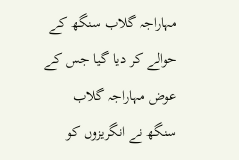مہاراجہ گلاب سنگھ کے حوالے کر دیا گیا جس کے عوض مہاراجہ گلاب سنگھ نے انگریزوں کو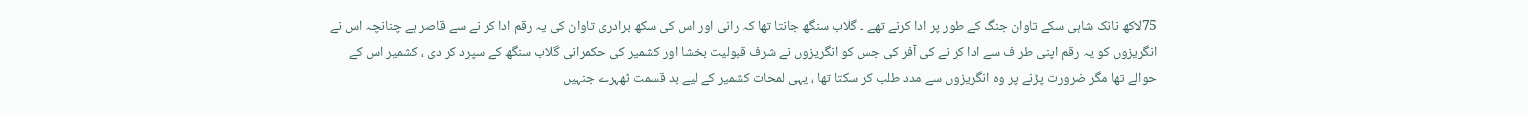75لاکھ نانک شاہی سکے تاوان جنگ کے طور پر ادا کرنے تھے ۔ گلاب سنگھ جانتا تھا کہ رانی اور اس کی سکھ برادری تاوان کی یہ رقم ادا کر نے سے قاصر ہے چنانچہ اس نے انگریزوں کو یہ رقم اپنی طر ف سے ادا کر نے کی آفر کی جس کو انگریزوں نے شرف قبولیت بخشا اور کشمیر کی حکمرانی گلاب سنگھ کے سپرد کر دی ، کشمیر اس کے حوالے تھا مگر ضرورت پڑنے پر وہ انگریزوں سے مدد طلب کر سکتا تھا ، یہی لمحات کشمیر کے لیے بد قسمت ٹھہرے جنہیں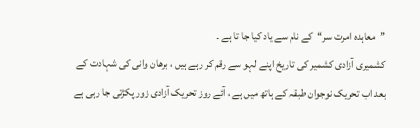’’معاہدہ امرت سر‘‘کے نام سے یاد کیا جا تا ہے ۔
کشمیری آزادی کشمیر کی تاریخ اپنے لہو سے رقم کر رہے ہیں ، برھان وانی کی شہادت کے بعد اب تحریک نوجوان طبقہ کے ہاتھ میں ہے ، آئے روز تحریک آزادی زور پکڑتی جا رہی ہے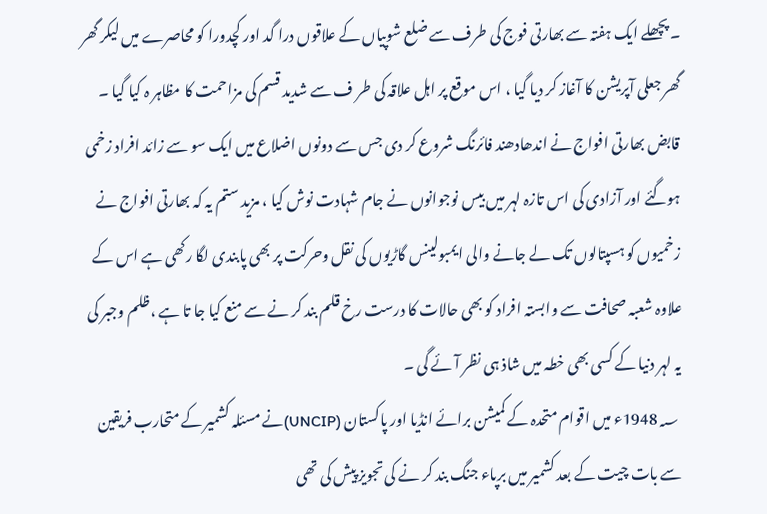۔ پچھلے ایک ہفتہ سے بھارتی فوج کی طرف سے ضلع شوپیاں کے علاقوں درا گد اور کچدورا کو محاصرے میں لیکر گھر گھر جعلی آپریشن کا آغاز کر دیا گیا ، اس موقع پر اہل علاقہ کی طر ف سے شدید قسم کی مزاحمت کا مظاہر ہ کیا گیا ۔ قابض بھارتی افواج نے اندھادھند فائرنگ شروع کر دی جس سے دونوں اضلاع میں ایک سو سے زائد افراد زخمی ہوگئے اور آزادی کی اس تازہ لہر میں بیس نوجوانوں نے جام شہادت نوش کیا ، مزید ستم یہ کہ بھارتی افواج نے زخمیوں کو ہسپتالوں تک لے جانے والی ایمبولینس گاڑیوں کی نقل وحرکت پر بھی پابندی لگا رکھی ہے اس کے علاوہ شعبہ صحافت سے وابستہ افراد کو بھی حالات کا درست رخ قلم بند کر نے سے منع کیا جا تا ہے ،ظلم وجبر کی یہ لہر دنیا کے کسی بھی خطہ میں شاذ ہی نظر آئے گی ۔
 1948؁ء میں اقوام متحدہ کے کمیشن برائے انڈیا اور پاکستان (UNCIP)نے مسئلہ کشمیر کے متحارب فریقین سے بات چیت کے بعد کشمیر میں برپاء جنگ بند کر نے کی تجویز پیش کی تھی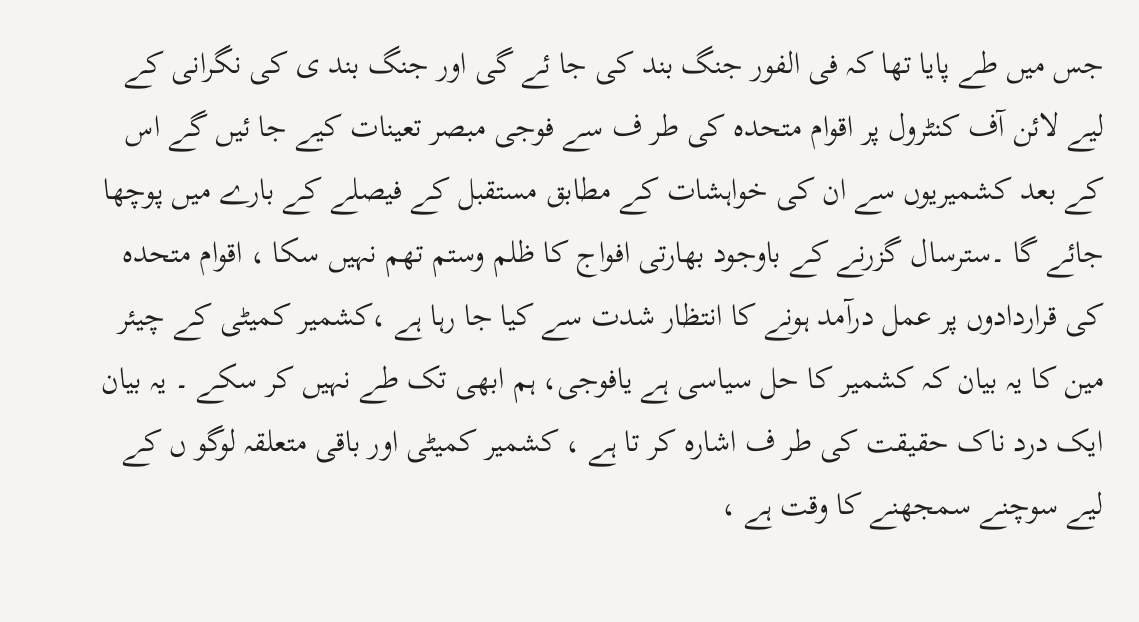جس میں طے پایا تھا کہ فی الفور جنگ بند کی جا ئے گی اور جنگ بند ی کی نگرانی کے لیے لائن آف کنٹرول پر اقوام متحدہ کی طر ف سے فوجی مبصر تعینات کیے جا ئیں گے اس کے بعد کشمیریوں سے ان کی خواہشات کے مطابق مستقبل کے فیصلے کے بارے میں پوچھا جائے گا ۔سترسال گزرنے کے باوجود بھارتی افواج کا ظلم وستم تھم نہیں سکا ، اقوام متحدہ کی قراردادوں پر عمل درآمد ہونے کا انتظار شدت سے کیا جا رہا ہے ،کشمیر کمیٹی کے چیئر مین کا یہ بیان کہ کشمیر کا حل سیاسی ہے یافوجی، ہم ابھی تک طے نہیں کر سکے ۔ یہ بیان ایک درد ناک حقیقت کی طر ف اشارہ کر تا ہے ، کشمیر کمیٹی اور باقی متعلقہ لوگو ں کے لیے سوچنے سمجھنے کا وقت ہے ،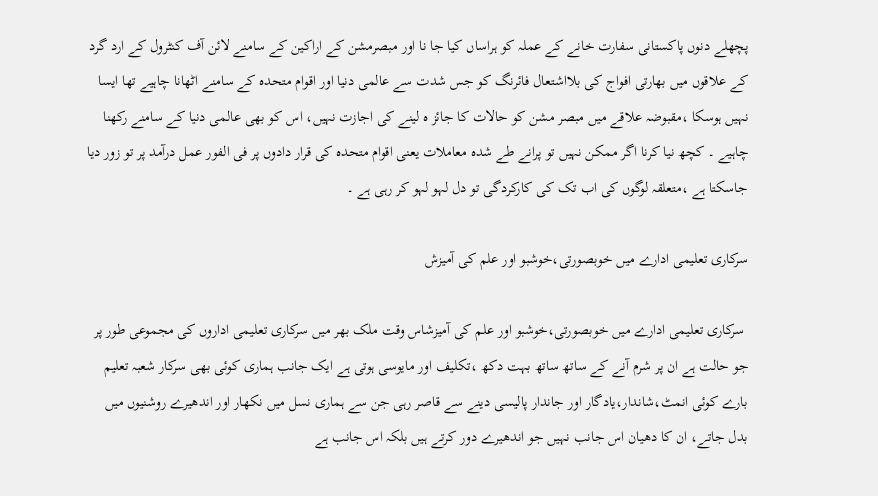پچھلے دنوں پاکستانی سفارت خانے کے عملہ کو ہراساں کیا جا نا اور مبصرمشن کے اراکین کے سامنے لائن آف کنٹرول کے ارد گرد کے علاقوں میں بھارتی افواج کی بلااشتعال فائرنگ کو جس شدت سے عالمی دنیا اور اقوام متحدہ کے سامنے اٹھانا چاہیے تھا ایسا نہیں ہوسکا ،مقبوضہ علاقے میں مبصر مشن کو حالات کا جائز ہ لینے کی اجازت نہیں، اس کو بھی عالمی دنیا کے سامنے رکھنا چاہیے ۔ کچھ نیا کرنا اگر ممکن نہیں تو پرانے طے شدہ معاملات یعنی اقوام متحدہ کی قرار دادوں پر فی الفور عمل درآمد پر تو زور دیا جاسکتا ہے ،متعلقہ لوگوں کی اب تک کی کارکردگی تو دل لہو لہو کر رہی ہے ۔

سرکاری تعلیمی ادارے میں خوبصورتی،خوشبو اور علم کی آمیزش

 سرکاری تعلیمی ادارے میں خوبصورتی،خوشبو اور علم کی آمیزشاس وقت ملک بھر میں سرکاری تعلیمی اداروں کی مجموعی طور پر جو حالت ہے ان پر شرم آنے کے ساتھ ساتھ بہت دکھ ،تکلیف اور مایوسی ہوتی ہے ایک جانب ہماری کوئی بھی سرکار شعبہ تعلیم بارے کوئی انمٹ،شاندار،یادگار اور جاندار پالیسی دینے سے قاصر رہی جن سے ہماری نسل میں نکھار اور اندھیرے روشنیوں میں بدل جاتے، ان کا دھیان اس جانب نہیں جو اندھیرے دور کرتے ہیں بلکہ اس جانب ہے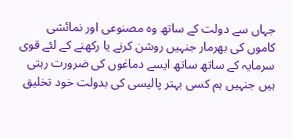جہاں سے دولت کے ساتھ وہ مصنوعی اور نمائشی کاموں کی بھرمار جنہیں روشن کرنے یا رکھنے کے لئے قوی سرمایہ کے ساتھ ساتھ ایسے دماغوں کی ضرورت رہتی ہیں جنہیں ہم کسی بہتر پالیسی کی بدولت خود تخلیق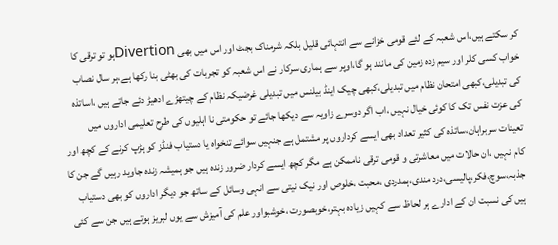کر سکتے ہیں،اس شعبہ کے لئے قومی خزانے سے انتہائی قلیل بلکہ شرمناک بجٹ اور اس میں بھی Divertionہو تو ترقی کا خواب کسی کلر اور سیم زدہ زمین کی مانند ہو گا،اوپر سے ہماری سرکار نے اس شعبہ کو تجربات کی بھٹی بنا رکھا ہے،ہر سال نصاب کی تبدیلی،کبھی امتحان نظام میں تبدیلی،کبھی چیک اینڈ بیلنس میں تبدیلی غرضیکہ نظام کے چیتھڑے ادھیڑ دئے جاتے ہیں ،اساتذہ کی عزت نفس تک کا کوئی خیال نہیں ،اب اگر دوسرے زاویہ سے دیکھا جائے تو حکومتی نا اہلیوں کی طرح تعلیمی اداروں میں تعینات سربراہان،ساتذہ کی کثیر تعداد بھی ایسے کرداروں پر مشتمل ہے جنہیں سوائے تنخواہ یا دستیاب فنڈز کو ہڑپ کرنے کے کچھ اور کام نہیں ،ان حالات میں معاشرتی و قومی ترقی ناممکن ہے مگر کچھ ایسے کردار ضرور زندہ ہیں جو ہمیشہ زندہ جاوید رہیں گے جن کا جذبہ،سوچ،فکر،پالیسی،درد مندی،ہمدردی ،محبت ،خلوص اور نیک نیتی سے انہی وسائل کے ساتھ جو دیگر اداروں کو بھی دستیاب ہیں کی نسبت ان کے ادارے ہر لحاظ سے کہیں زیادہ بہتر،خوبصورت ،خوشبواور علم کی آمیزش سے یوں لبریز ہوتے ہیں جن سے کئی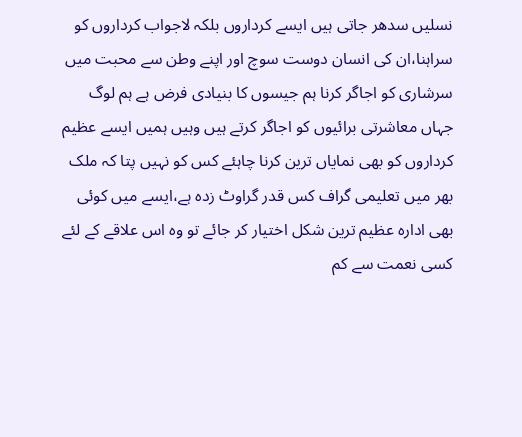نسلیں سدھر جاتی ہیں ایسے کرداروں بلکہ لاجواب کرداروں کو سراہنا،ان کی انسان دوست سوچ اور اپنے وطن سے محبت میں سرشاری کو اجاگر کرنا ہم جیسوں کا بنیادی فرض ہے ہم لوگ جہاں معاشرتی برائیوں کو اجاگر کرتے ہیں وہیں ہمیں ایسے عظیم کرداروں کو بھی نمایاں ترین کرنا چاہئے کس کو نہیں پتا کہ ملک بھر میں تعلیمی گراف کس قدر گراوٹ زدہ ہے،ایسے میں کوئی بھی ادارہ عظیم ترین شکل اختیار کر جائے تو وہ اس علاقے کے لئے کسی نعمت سے کم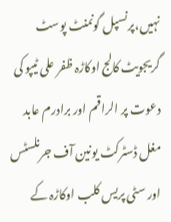نہیں،پرنسپل گونمنٹ پوسٹ گریجویٹ کالج اوکاڑہ ظفر علی ٹیپو کی دعوت پر الراقم اور برادرم عابد مغل ڈسٹرکٹ یونین آف جرنلسٹس اور سٹی پریس کلب اوکاڑہ کے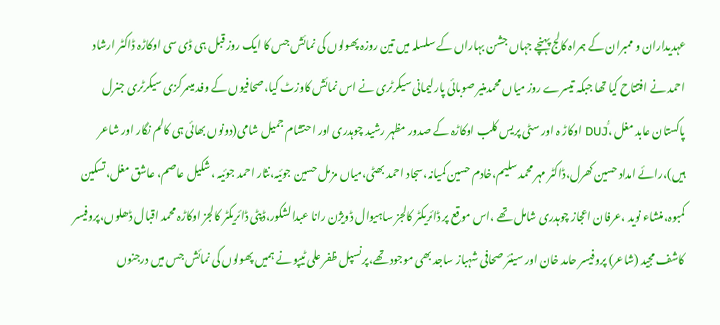عہدیداران و ممبران کے ہمراہ کالج پہنچے جہاں جشن بہاراں کے سلسلہ میں تین روزہ پھولوں کی نمائش جس کا ایک روز قبل ہی ڈی سی اوکاڑہ ڈاکٹر ارشاد احمد نے افتتاح کیا تھا جبکہ تیسرے روز میاں محمدمنیر صوبائی پارلیمانی سیکرٹری نے اس نمائش کاوزٹ کیا،صحافیوں کے وفد میںمرکزی سیکرٹری جنرل پاکستان عابد مغل ،َُDUJ اوکاڑ ہ اور سٹی پریس کلب اوکاڑہ کے صدور مظہر رشید چوہدری اور احتشام جمیل شامی(دونوں بھائی ہی کالم نگار اور شاعر ہیں)،رائے امداد حسین کھرل،ڈاکٹر مہر محمد سلیم،خادم حسین کمیانہ،سجاد احمد بھٹی،میاں مزمل حسین جوئیہ،نثار احمد جوئیہ ،شکیل عاصم، عاشق مغل،تسکین کمبوہ،منشاء نوید ،عرفان اعجاز چوہدری شامل تھے ،اس موقع پر ڈائریکٹر کالجز ساہیوال ڈویژن رانا عبدالشکور،ڈپٹی ڈائریکٹر کالجز اوکاڑہ محمد اقبال ڈھلوں،پروفیسر کاشف مجید (شاعر) پروفیسر حامد خان اور سینئر صحافی شہباز ساجد بھی موجود تھے،پرنسپل ظفر علی ٹیپو نے ہمیں پھولوں کی نمائش جس میں درجنوں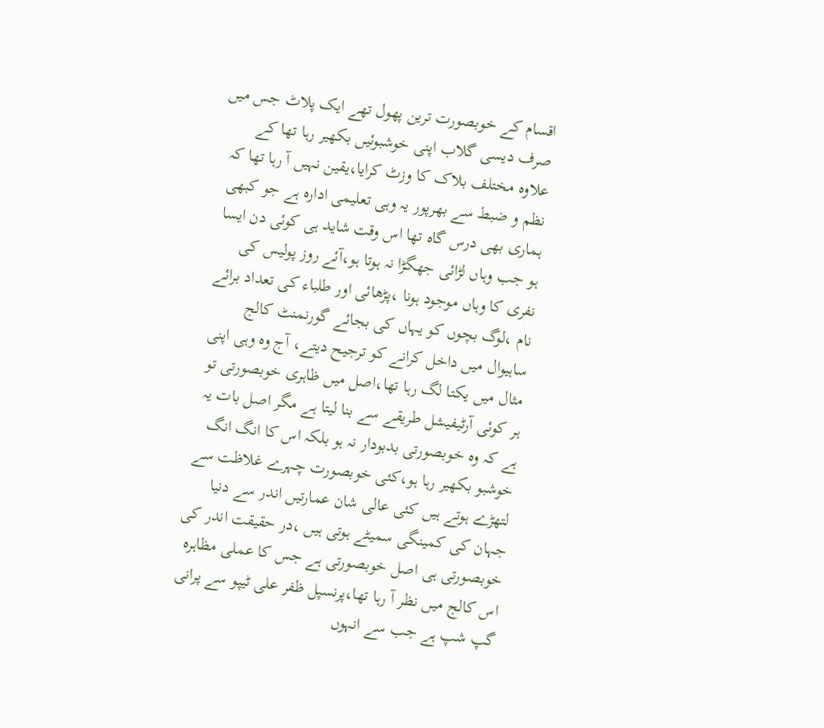اقسام کے خوبصورت ترین پھول تھے ایک پلاٹ جس میں صرف دیسی گلاب اپنی خوشبوئیں بکھیر رہا تھا کے علاوہ مختلف بلاک کا وزٹ کرایا،یقین نہیں آ رہا تھا کہ نظم و ضبط سے بھرپور یہ وہی تعلیمی ادارہ ہے جو کبھی ہماری بھی درس گاہ تھا اس وقت شاید ہی کوئی دن ایسا ہو جب وہاں لڑائی جھگڑا نہ ہوتا ہو،آئے روز پولیس کی نفری کا وہاں موجود ہونا ،پڑھائی اور طلباء کی تعداد برائے نام ،لوگ بچوں کو یہاں کی بجائے گورنمنٹ کالج ساہیوال میں داخل کرانے کو ترجیح دیتے، آج وہ وہی اپنی مثال میں یکتا لگ رہا تھا،اصل میں ظاہری خوبصورتی تو ہر کوئی آرٹیفیشل طریقے سے بنا لیتا ہے مگر اصل بات یہ ہے کہ وہ خوبصورتی بدبودار نہ ہو بلکہ اس کا انگ انگ خوشبو بکھیر رہا ہو،کئی خوبصورت چہرے غلاظت سے لتھڑے ہوتے ہیں کئی عالی شان عمارتیں اندر سے دنیا جہان کی کمینگی سمیٹے ہوتی ہیں ،در حقیقت اندر کی خوبصورتی ہی اصل خوبصورتی ہے جس کا عملی مظاہرہ اس کالج میں نظر آ رہا تھا،پرنسپل ظفر علی ٹیپو سے پرانی گپ شپ ہے جب سے انہوں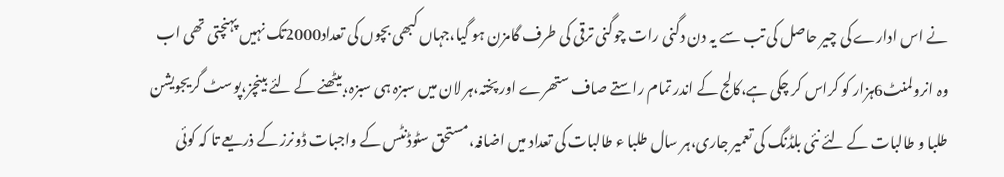نے اس ادارے کی چیر حاصل کی تب سے یہ دن دگنی رات چوگنی ترقی کی طرف گامزن ہو گیا،جہاں کبھی بچوں کی تعداد2000تک نہیں پہنچتی تھی اب وہ انرولمنٹ6ہزار کو کراس کر چکی ہے،کالج کے اندر تمام راستے صاف ستھرے اور پختہ،ہر لان میں سبزہ ہی سبزہ،بیٹھنے کے لئے بینچز،پوسٹ گریجویشن طلبا و طالبات کے لئے نئی بلڈنگ کی تعمیر جاری،ہر سال طلبا ء طالبات کی تعداد میں اضافہ،مستحق سٹوڈنٹس کے واجبات ڈونرز کے ذریعے تا کہ کوئی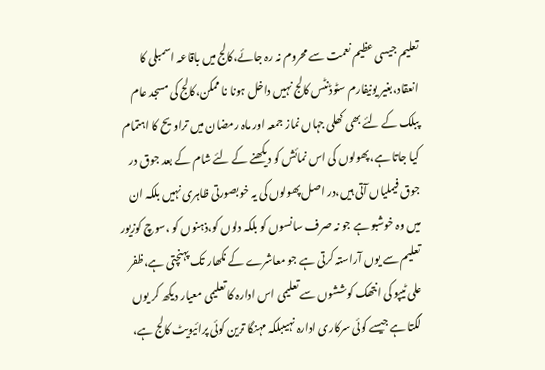تعلیم جیسی عظیم نعمت سے محروم نہ رہ جائے،کالج میں باقاعہ اسمبلی کا انعقاد،بغیر یونیفارم سٹوڈنٹس کالج نہیں داخل ہونا نا ممکن،کالج کی مسجد عام پبلک کے لئے بھی کھلی جہاں نماز جمعہ اور ماہ رمضان میں تراویح کا اہتمام کیا جاتا ہے،پھولوں کی اس نمائش کو دیکھنے کے لئے شام کے بعد جوق در جوق فیملیاں آتی ہیں،در اصل پھولوں کی یہ خوبصورتی ظاہری نہیں بلکہ ان میں وہ خوشبو ہے جو نہ صرف سانسوں کو بلکہ دلوں کو،ذہنوں کو ،سوچ کوزیور تعلیم سے یوں آراستہ کرتی ہے جو معاشرے کے نکھار تک پہنچتی ہے،ظفر علی ٹیپو کی انتھک کوششوں سے تعلیمی اس ادارہ کا تعلیمی معیار دیکھ کر یوں لگتا ہے جیسے کوئی سرکاری ادارہ نہیںبلکہ مہنگا ترین کوئی پرائیویٹ کالج ہے،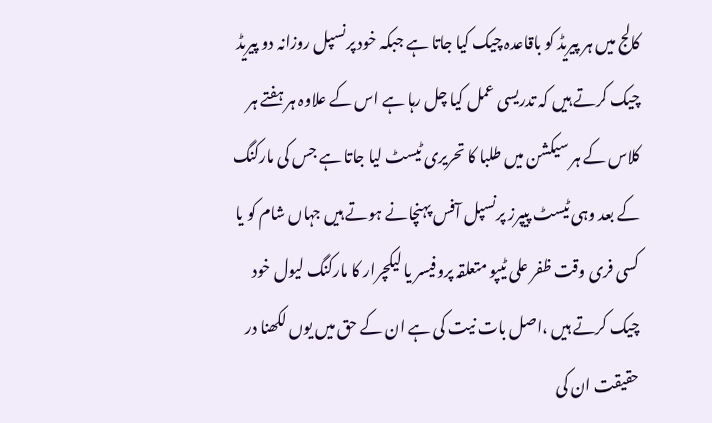کالج میں ہر پیریڈ کو باقاعدہ چیک کیا جاتا ہے جبکہ خود پرنسپل روزانہ دو پیریڈ چیک کرتے ہیں کہ تدریسی عمل کیا چل رہا ہے اس کے علاوہ ہر ہفتے ہر کلاس کے ہر سیکشن میں طلبا کا تحریری ٹیسٹ لیا جاتا ہے جس کی مارکنگ کے بعد وہی ٹیسٹ پیپرز پرنسپل آفس پہنچانے ہوتے ہیں جہاں شام کو یا کسی فری وقت ظفر علی ٹیپو متعلقہ پروفیسر یا لیکچرار کا مارکنگ لیول خود چیک کرتے ہیں ،اصل بات نیت کی ہے ان کے حق میں یوں لکھنا در حقیقت ان کی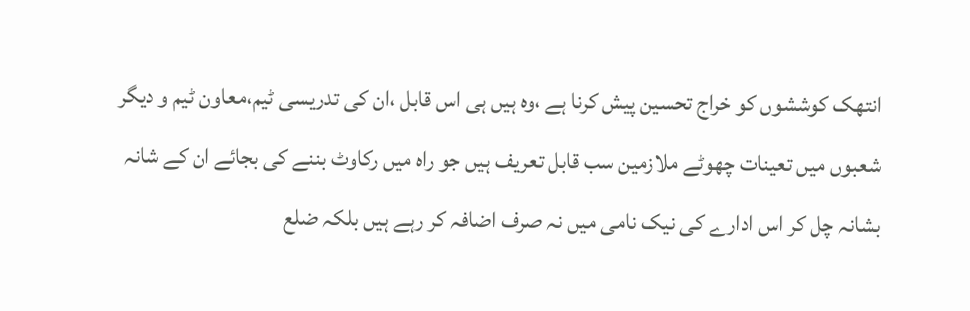انتھک کوششوں کو خراج تحسین پیش کرنا ہے ،وہ ہیں ہی اس قابل ،ان کی تدریسی ٹیم،معاون ٹیم و دیگر شعبوں میں تعینات چھوٹے ملازمین سب قابل تعریف ہیں جو راہ میں رکاوٹ بننے کی بجائے ان کے شانہ بشانہ چل کر اس ادارے کی نیک نامی میں نہ صرف اضافہ کر رہے ہیں بلکہ ضلع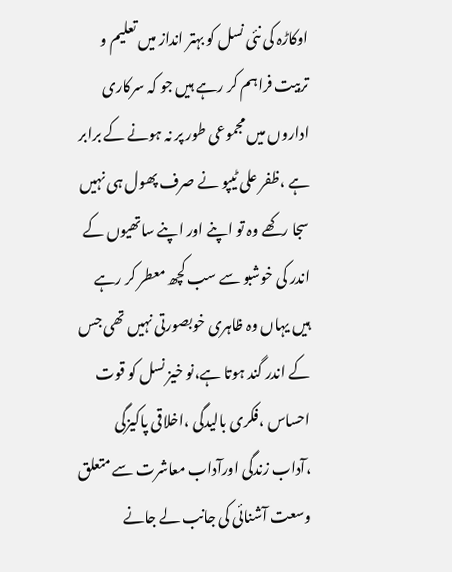اوکاڑہ کی نئی نسل کو بہتر انداز میں تعلیم و تربیت فراہم کر رہے ہیں جو کہ سرکاری اداروں میں مجموعی طور پر نہ ہونے کے برابر ہے ،ظفر علی ٹیپو نے صرف پھول ہی نہیں سجا رکھے وہ تو اپنے اور اپنے ساتھیوں کے اندر کی خوشبو سے سب کچھ معطر کر رہے ہیں یہاں وہ ظاہری خوبصورتی نہیں تھی جس کے اندر گند ہوتا ہے،نو خیز نسل کو قوت احساس ،فکری بالیدگی ،اخلاقی پاکیزگی ،آداب زندگی اورآداب معاشرت سے متعلق وسعت آشنائی کی جانب لے جانے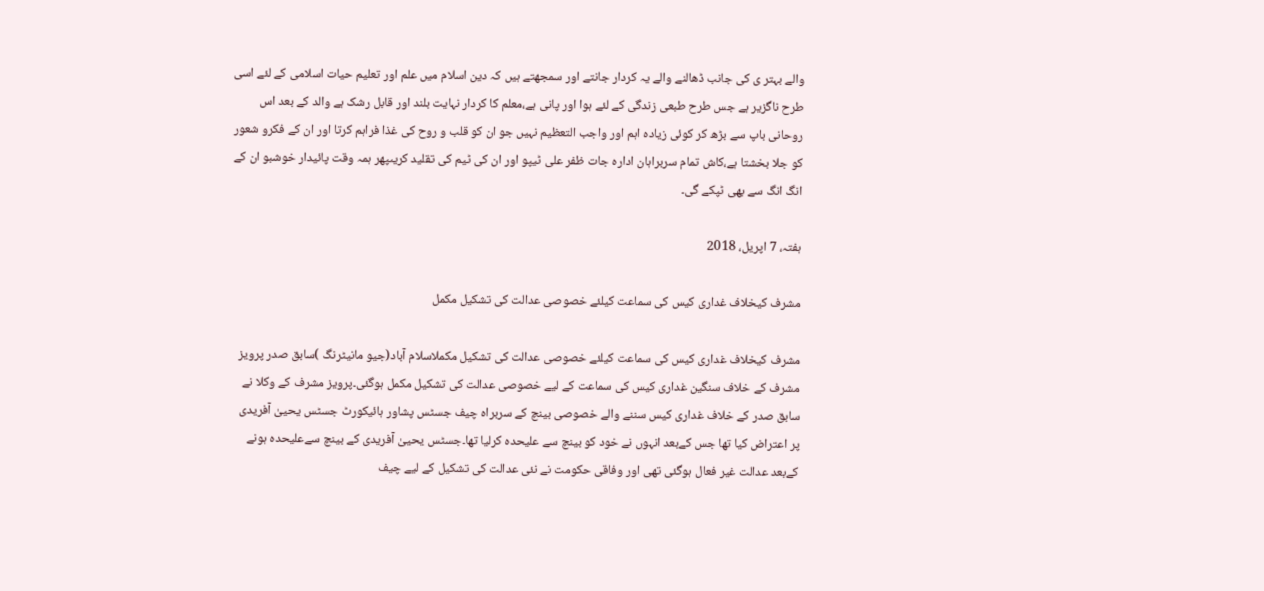والے بہتر ی کی جانب ڈھالنے والے یہ کردار جانتے اور سمجھتے ہیں کہ دین اسلام میں علم اور تعلیم حیات اسلامی کے لئے اسی طرح ناگزیر ہے جس طرح طبعی زندگی کے لئے ہوا اور پانی ہے،معلم کا کردار نہایت بلند اور قابل رشک ہے والد کے بعد اس روحانی باپ سے بڑھ کر کوئی زیادہ اہم اور واجب التعظیم نہیں جو ان کو قلب و روح کی غذا فراہم کرتا اور ان کے فکرو شعور کو جلا بخشتا ہے،کاش تمام سربراہان ادارہ جات ظفر علی ٹیپو اور ان کی ٹیم کی تقلید کریںپھر ہمہ وقت پائیدار خوشبو ان کے انگ انگ سے بھی ٹپکے گی۔

ہفتہ، 7 اپریل، 2018

مشرف کیخلاف غداری کیس کی سماعت کیلئے خصوصی عدالت کی تشکیل مکمل

مشرف کیخلاف غداری کیس کی سماعت کیلئے خصوصی عدالت کی تشکیل مکملاسلام آباد(جیو مانیٹرنگ )سابق صدر پرویز مشرف کے خلاف سنگین غداری کیس کی سماعت کے لیے خصوصی عدالت کی تشکیل مکمل ہوگئی۔پرویز مشرف کے وکلا نے سابق صدر کے خلاف غداری کیس سننے والے خصوصی بینچ کے سربراہ چیف جسٹس پشاور ہائیکورٹ جسٹس یحییٰ آفریدی پر اعتراض کیا تھا جس کےبعد انہوں نے خود کو بینچ سے علیحدہ کرلیا تھا۔جسٹس یحییٰ آفریدی کے بینچ سےعلیحدہ ہونے کےبعد عدالت غیر فعال ہوگئی تھی اور وفاقی حکومت نے نئی عدالت کی تشکیل کے لیے چیف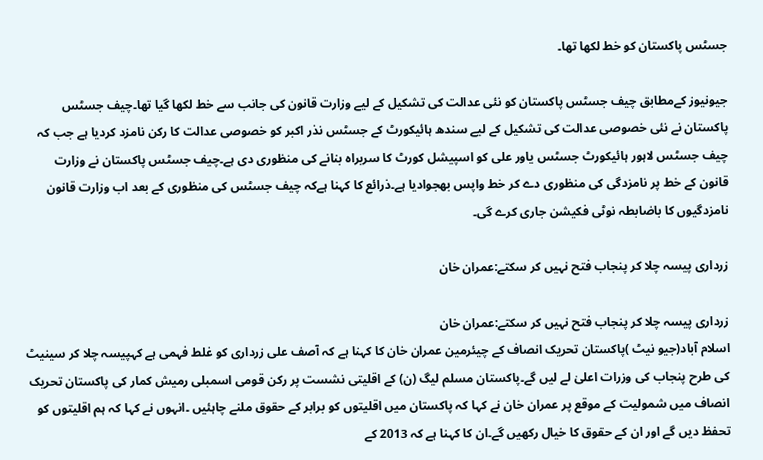جسٹس پاکستان کو خط لکھا تھا۔

جیونیوز کےمطابق چیف جسٹس پاکستان کو نئی عدالت کی تشکیل کے لیے وزارت قانون کی جانب سے خط لکھا گیا تھا۔چیف جسٹس پاکستان نے نئی خصوصی عدالت کی تشکیل کے لیے سندھ ہائیکورٹ کے جسٹس نذر اکبر کو خصوصی عدالت کا رکن نامزد کردیا ہے جب کہ چیف جسٹس لاہور ہائیکورٹ جسٹس یاور علی کو اسپیشل کورٹ کا سربراہ بنانے کی منظوری دی ہے۔چیف جسٹس پاکستان نے وزارت قانون کے خط پر نامزدگی کی منظوری دے کر خط واپس بھجوادیا ہے۔ذرائع کا کہنا ہےکہ چیف جسٹس کی منظوری کے بعد اب وزارت قانون نامزدگیوں کا باضابطہ نوٹی فکیشن جاری کرے گی۔

زرداری پیسہ چلا کر پنجاب فتح نہیں کر سکتے:عمران خان

زرداری پیسہ چلا کر پنجاب فتح نہیں کر سکتے:عمران خان
اسلام آباد(جیو نیٹ )پاکستان تحریک انصاف کے چیئرمین عمران خان کا کہنا ہے کہ آصف علی زرداری کو غلط فہمی ہے کہپیسہ چلا کر سینیٹ کی طرح پنجاب کی وزرات اعلیٰ لے لیں گے۔پاکستان مسلم لیگ (ن) کے اقلیتی نشست پر رکن قومی اسمبلی رمیش کمار کی پاکستان تحریک انصاف میں شمولیت کے موقع پر عمران خان نے کہا کہ پاکستان میں اقلیتوں کو برابر کے حقوق ملنے چاہئیں ۔انہوں نے کہا کہ ہم اقلیتوں کو تحفظ دیں گے اور ان کے حقوق کا خیال رکھیں گے۔ان کا کہنا ہے کہ 2013 کے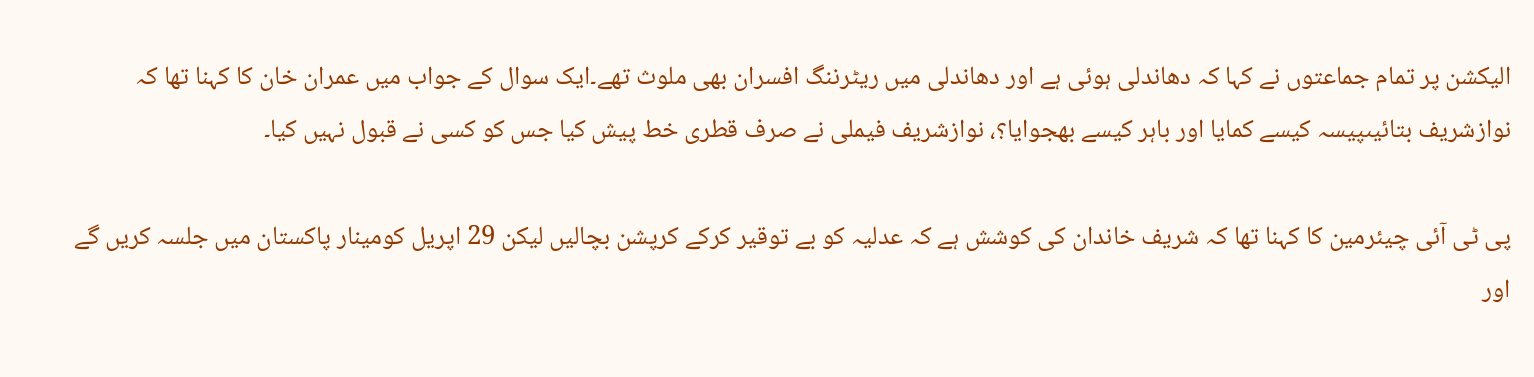الیکشن پر تمام جماعتوں نے کہا کہ دھاندلی ہوئی ہے اور دھاندلی میں ریٹرننگ افسران بھی ملوث تھے۔ایک سوال کے جواب میں عمران خان کا کہنا تھا کہ نوازشریف بتائیںپیسہ کیسے کمایا اور باہر کیسے بھجوایا؟، نوازشریف فیملی نے صرف قطری خط پیش کیا جس کو کسی نے قبول نہیں کیا۔

پی ٹی آئی چیئرمین کا کہنا تھا کہ شریف خاندان کی کوشش ہے کہ عدلیہ کو بے توقیر کرکے کرپشن بچالیں لیکن 29 اپریل کومینار پاکستان میں جلسہ کریں گے اور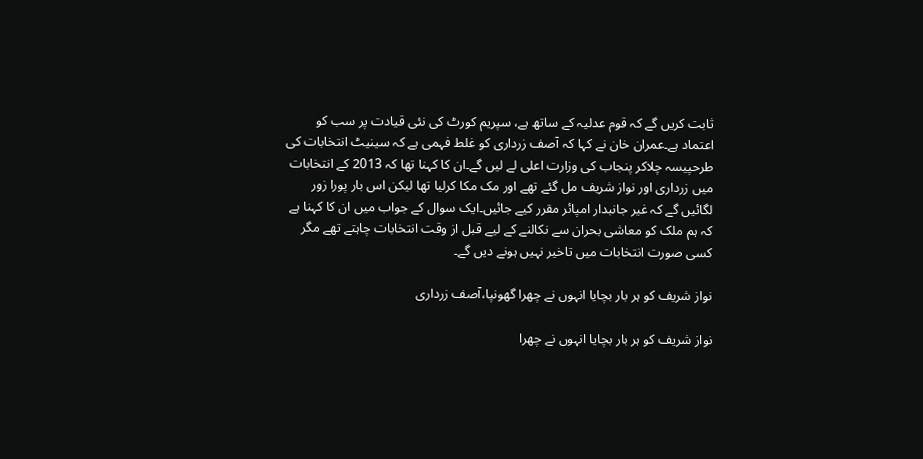ثابت کریں گے کہ قوم عدلیہ کے ساتھ ہے، سپریم کورٹ کی نئی قیادت پر سب کو اعتماد ہے۔عمران خان نے کہا کہ آصف زرداری کو غلط فہمی ہے کہ سینیٹ انتخابات کی طرحپیسہ چلاکر پنجاب کی وزارت اعلی لے لیں گے۔ان کا کہنا تھا کہ 2013 کے انتخابات میں زرداری اور نواز شریف مل گئے تھے اور مک مکا کرلیا تھا لیکن اس بار پورا زور لگائیں گے کہ غیر جانبدار امپائر مقرر کیے جائیں۔ایک سوال کے جواب میں ان کا کہنا ہے کہ ہم ملک کو معاشی بحران سے نکالنے کے لیے قبل از وقت انتخابات چاہتے تھے مگر کسی صورت انتخابات میں تاخیر نہیں ہونے دیں گے۔

نواز شریف کو ہر بار بچایا انہوں نے چھرا گھونپا،آصف زرداری

نواز شریف کو ہر بار بچایا انہوں نے چھرا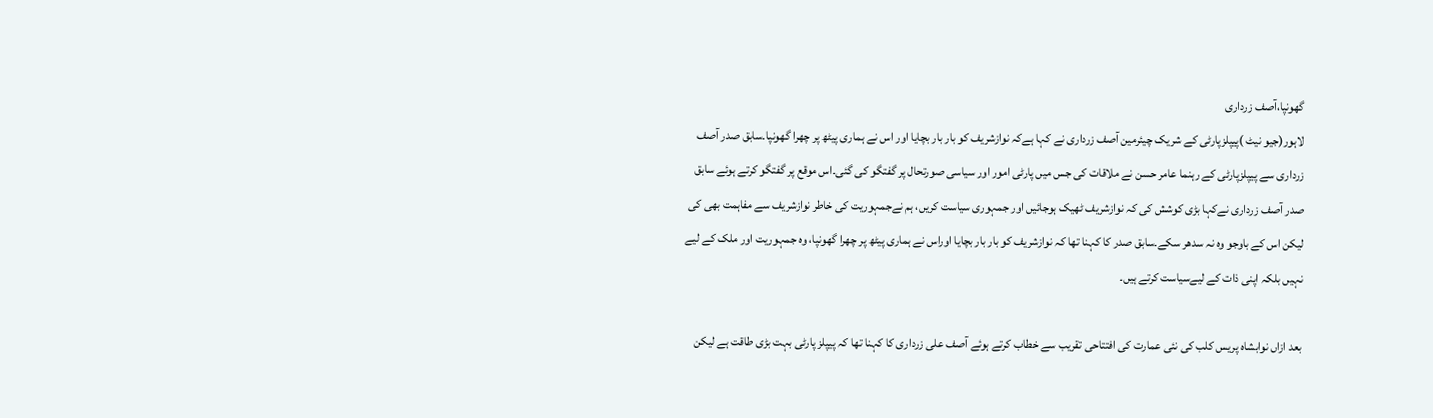گھونپا،آصف زرداری
لاہور(جیو نیٹ )پیپلزپارٹی کے شریک چیئرمین آصف زرداری نے کہا ہےکہ نوازشریف کو بار بار بچایا اور اس نے ہماری پیٹھ پر چھرا گھونپا۔سابق صدر آصف زرداری سے پیپلزپارٹی کے رہنما عامر حسن نے ملاقات کی جس میں پارٹی امور اور سیاسی صورتحال پر گفتگو کی گئی۔اس موقع پر گفتگو کرتے ہوئے سابق صدر آصف زرداری نےکہا بڑی کوشش کی کہ نوازشریف ٹھیک ہوجائیں اور جمہوری سیاست کریں، ہم نےجمہوریت کی خاطر نوازشریف سے مفاہمت بھی کی لیکن اس کے باوجو وہ نہ سدھر سکے۔سابق صدر کا کہنا تھا کہ نوازشریف کو بار بار بچایا اوراس نے ہماری پیٹھ پر چھرا گھونپا، وہ جمہوریت اور ملک کے لیے نہیں بلکہ اپنی ذات کے لیےسیاست کرتے ہیں۔

بعد ازاں نوابشاہ پریس کلب کی نئی عمارت کی افتتاحی تقریب سے خطاب کرتے ہوئے آصف علی زرداری کا کہنا تھا کہ پیپلز پارٹی بہت بڑی طاقت ہے لیکن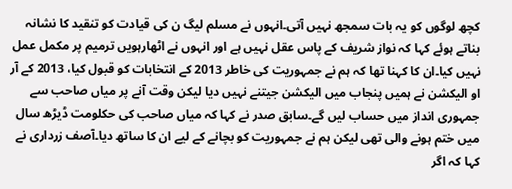کچھ لوگوں کو یہ بات سمجھ نہیں آتی۔انہوں نے مسلم لیگ ن کی قیادت کو تنقید کا نشانہ بناتے ہوئے کہا کہ نواز شریف کے پاس عقل نہیں ہے اور انہوں نے اٹھارہویں ترمیم پر مکمل عمل نہیں کیا۔ان کا کہنا تھا کہ ہم نے جمہوریت کی خاطر 2013 کے انتخابات کو قبول کیا، 2013 کے آر او الیکشن نے ہمیں پنجاب میں الیکشن جیتنے نہیں دیا لیکن وقت آنے پر میاں صاحب سے جمہوری انداز میں حساب لیں گے۔سابق صدر نے کہا کہ میاں صاحب کی حکلومت ڈیڑھ سال میں ختم ہونے والی تھی لیکن ہم نے جمہوریت کو بچانے کے لیے ان کا ساتھ دیا۔آصف زرداری نے کہا کہ اگر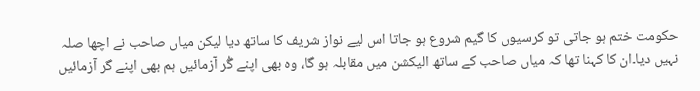حکومت ختم ہو جاتی تو کرسیوں کا گیم شروع ہو جاتا اس لیے نواز شریف کا ساتھ دیا لیکن میاں صاحب نے اچھا صلہ نہیں دیا۔ان کا کہنا تھا کہ میاں صاحب کے ساتھ الیکشن میں مقابلہ ہو گا، وہ بھی اپنے گُر آزمائیں ہم بھی اپنے گر آزمائیں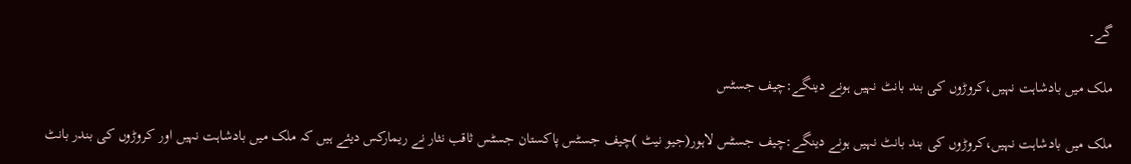گے۔

ملک میں بادشاہت نہیں،کروڑوں کی بند بانٹ نہیں ہونے دینگے:چیف جسٹس

ملک میں بادشاہت نہیں،کروڑوں کی بند بانٹ نہیں ہونے دینگے:چیف جسٹس لاہور(جیو نیٹ )چیف جسٹس پاکستان جسٹس ثاقب نثار نے ریمارکس دیئے ہیں کہ ملک میں بادشاہت نہیں اور کروڑوں کی بندر بانٹ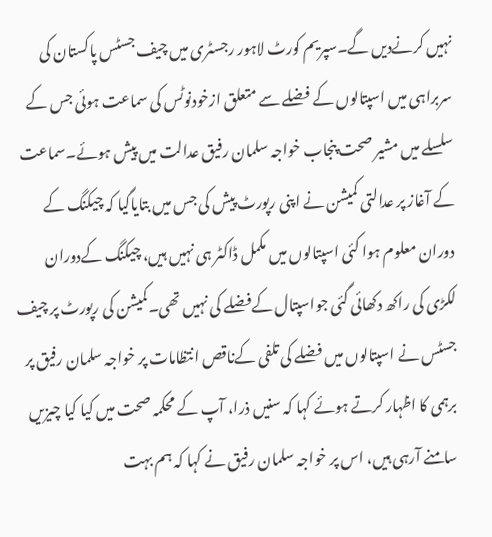نہیں کرنےدیں گے۔سپریم کورٹ لاہور رجسٹری میں چیف جسٹس پاکستان کی سربراہی میں اسپتالوں کے فضلے سے متعلق ازخودنوٹس کی سماعت ہوئی جس کے سلسلے میں مشیر صحت پنجاب خواجہ سلمان رفیق عدالت میں پیش ہوئے۔سماعت کے آغاز پر عدالتی کمیشن نے اپنی رپورٹ پیش کی جس میں بتایاگیا کہ چیکنگ کے دوران معلوم ہوا کئی اسپتالوں میں مکمل ڈاکٹر ہی نہیں ہیں، چیکنگ کےدوران لکڑی کی راکھ دکھائی گئی جواسپتال کےفضلے کی نہیں تھی۔کمیشن کی رپورٹ پر چیف جسٹس نے اسپتالوں میں فضلے کی تلفی کےناقص انتظامات پر خواجہ سلمان رفیق پر برہمی کا اظہار کرتے ہوئے کہا کہ سنیں ذرا، آپ کے محکمہ صحت میں کیا کیا چیزیں سامنے آرہی ہیں، اس پر خواجہ سلمان رفیق نے کہا کہ ہم بہت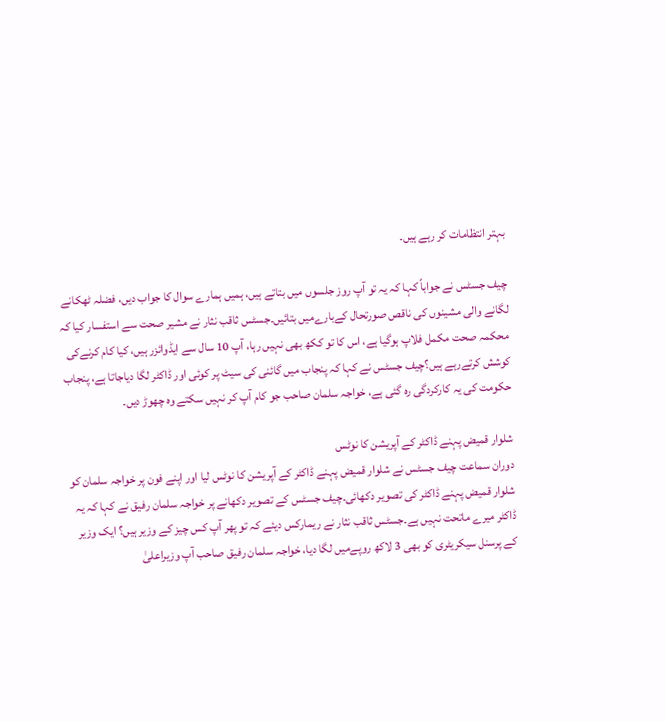بہتر انتظامات کر رہے ہیں۔

چیف جسٹس نے جواباً کہا کہ یہ تو آپ روز جلسوں میں بتاتے ہیں، ہمیں ہمارے سوال کا جواب دیں، فضلہ ٹھکانے لگانے والی مشینوں کی ناقص صورتحال کےبارےمیں بتائیں۔جسٹس ثاقب نثار نے مشیر صحت سے استفسار کیا کہ محکمہ صحت مکمل فلاپ ہوگیا ہے، اس کا تو ککھ بھی نہیں رہا، آپ 10 سال سے ایڈوائزر ہیں، کیا کام کرنےکی کوشش کرتےرہے ہیں؟چیف جسٹس نے کہا کہ پنجاب میں گائنی کی سیٹ پر کوئی اور ڈاکٹر لگا دیاجاتا ہے، پنجاب حکومت کی یہ کارکردگی رہ گئی ہے، خواجہ سلمان صاحب جو کام آپ کر نہیں سکتے وہ چھوڑ دیں۔

شلوار قمیض پہنے ڈاکٹر کے آپریشن کا نوٹس
دوران سماعت چیف جسٹس نے شلوار قمیض پہنے ڈاکٹر کے آپریشن کا نوٹس لیا اور اپنے فون پر خواجہ سلمان کو شلوار قمیض پہنے ڈاکٹر کی تصویر دکھائی۔چیف جسٹس کے تصویر دکھانے پر خواجہ سلمان رفیق نے کہا کہ یہ ڈاکٹر میرے ماتحت نہیں ہے۔جسٹس ثاقب نثار نے ریمارکس دیئے کہ تو پھر آپ کس چیز کے وزیر ہیں؟ ایک وزیر کے پرسنل سیکریٹری کو بھی 3 لاکھ روپےمیں لگا دیا، خواجہ سلمان رفیق صاحب آپ وزیراعلیٰ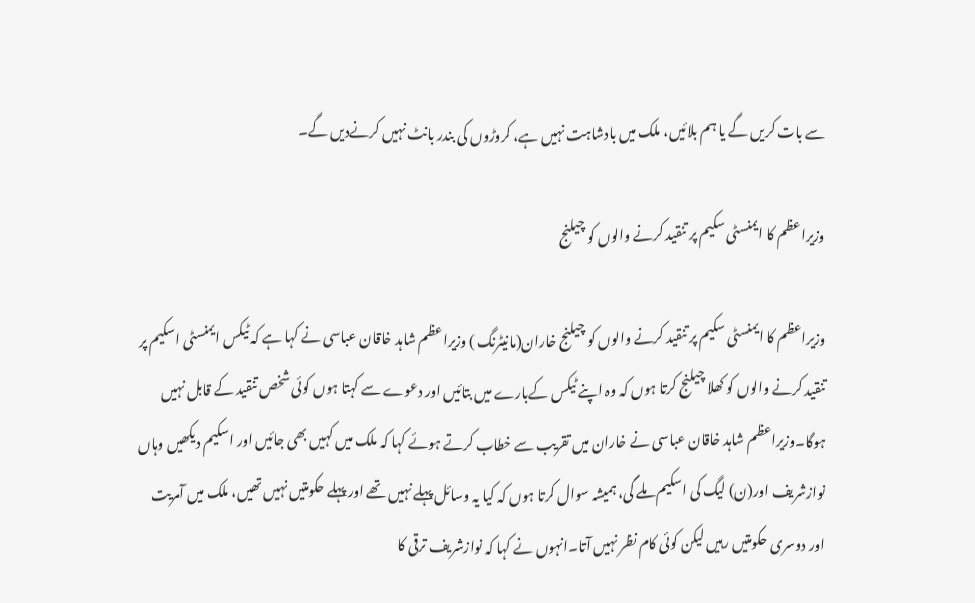سے بات کریں گے یا ہم بلائیں، ملک میں بادشاہت نہیں ہے، کروڑوں کی بندر بانٹ نہیں کرنےدیں گے۔

وزیراعظم کا ایمنسٹی سکیم پر تنقید کرنے والوں کو چیلنج

وزیراعظم کا ایمنسٹی سکیم پر تنقید کرنے والوں کو چیلنج خاران(مانیٹرنگ ) وزیراعظم شاہد خاقان عباسی نے کہا ہے کہ ٹیکس ایمنسٹی اسکیم پر تنقید کرنے والوں کو کھلا چیلنج کرتا ہوں کہ وہ اپنے ٹیکس کےبارے میں بتائیں اور دعوے سے کہتا ہوں کوئی شخص تنقید کے قابل نہیں ہوگا۔وزیراعظم شاہد خاقان عباسی نے خاران میں تقریب سے خطاب کرتے ہوئے کہا کہ ملک میں کہیں بھی جائیں اور اسکیم دیکھیں وہاں نوازشریف اور(ن) لیگ کی اسکیم ملے گی، ہمیشہ سوال کرتا ہوں کہ کیا یہ وسائل پہلے نہیں تھے اور پہلے حکومتیں نہیں تھیں، ملک میں آمریت اور دوسری حکومتیں رہیں لیکن کوئی کام نظر نہیں آتا۔انہوں نے کہا کہ نوازشریف ترقی کا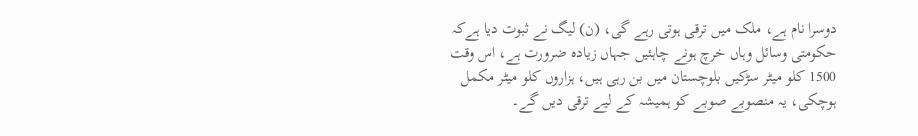دوسرا نام ہے، ملک میں ترقی ہوتی رہے گی، (ن) لیگ نے ثبوت دیا ہےکہ حکومتی وسائل وہاں خرچ ہونے چاہئیں جہاں زیادہ ضرورت ہے، اس وقت 1500 کلو میٹر سڑکیں بلوچستان میں بن رہی ہیں، ہزاروں کلو میٹر مکمل ہوچکی، یہ منصوبے صوبے کو ہمیشہ کے لیے ترقی دیں گے۔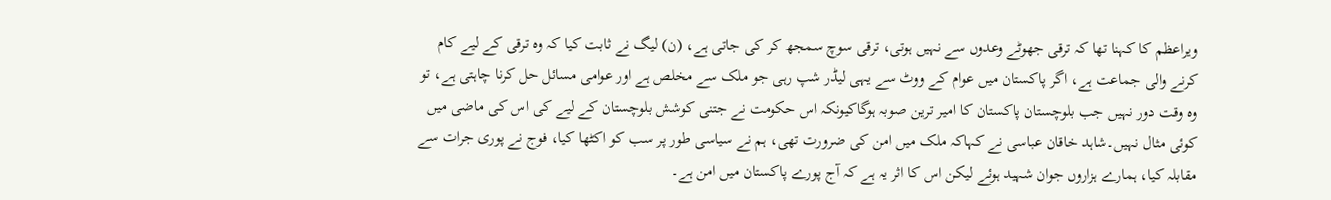ویراعظم کا کہنا تھا کہ ترقی جھوٹے وعدوں سے نہیں ہوتی، ترقی سوچ سمجھ کر کی جاتی ہے، (ن) لیگ نے ثابت کیا کہ وہ ترقی کے لیے کام کرنے والی جماعت ہے، اگر پاکستان میں عوام کے ووٹ سے یہی لیڈر شپ رہی جو ملک سے مخلص ہے اور عوامی مسائل حل کرنا چاہتی ہے، تو وہ وقت دور نہیں جب بلوچستان پاکستان کا امیر ترین صوبہ ہوگاکیونکہ اس حکومت نے جتنی کوشش بلوچستان کے لیے کی اس کی ماضی میں کوئی مثال نہیں۔شاہد خاقان عباسی نے کہاکہ ملک میں امن کی ضرورت تھی، ہم نے سیاسی طور پر سب کو اکٹھا کیا، فوج نے پوری جرات سے مقابلہ کیا، ہمارے ہزاروں جوان شہید ہوئے لیکن اس کا اثر یہ ہے کہ آج پورے پاکستان میں امن ہے۔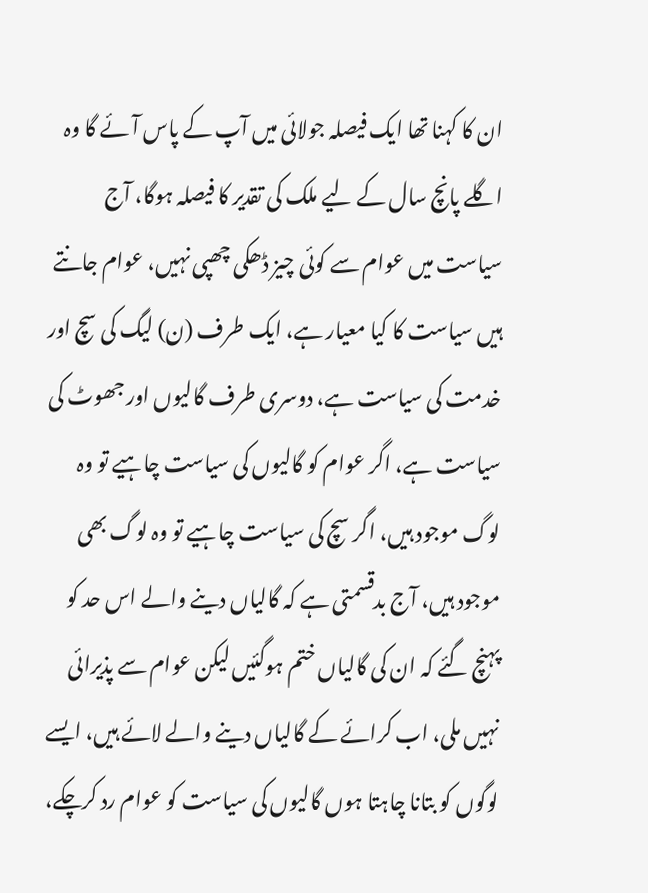ان کا کہنا تھا ایک فیصلہ جولائی میں آپ کے پاس آئے گا وہ اگلے پانچ سال کے لیے ملک کی تقدیر کا فیصلہ ہوگا، آج سیاست میں عوام سے کوئی چیز ڈھکی چھپی نہیں، عوام جانتے ہیں سیاست کا کیا معیار ہے، ایک طرف (ن) لیگ کی سچ اور خدمت کی سیاست ہے، دوسری طرف گالیوں اور جھوٹ کی سیاست ہے، اگر عوام کو گالیوں کی سیاست چاہیے تو وہ لوگ موجود ہیں، اگر سچ کی سیاست چاہیے تو وہ لوگ بھی موجود ہیں، آج بدقسمتی ہے کہ گالیاں دینے والے اس حد کو پہنچ گئے کہ ان کی گالیاں ختم ہوگئیں لیکن عوام سے پذیرائی نہیں ملی، اب کرائے کے گالیاں دینے والے لائے ہیں، ایسے لوگوں کو بتانا چاہتا ہوں گالیوں کی سیاست کو عوام رد کرچکے،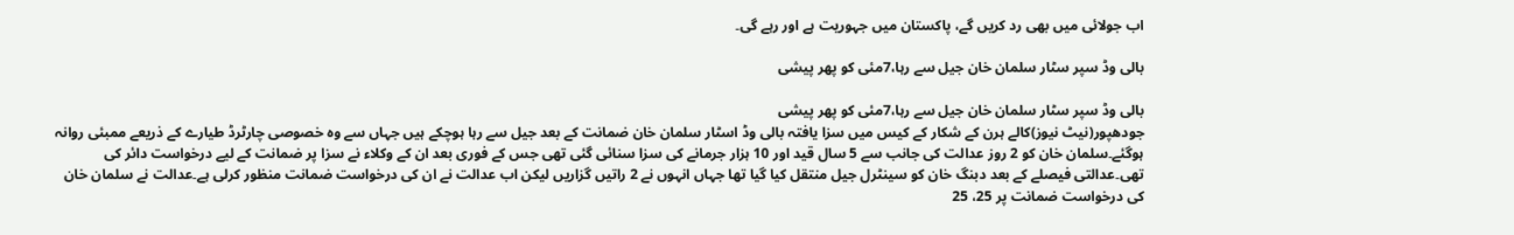اب جولائی میں بھی رد کریں گے، پاکستان میں جہوریت ہے اور رہے گی۔

بالی وڈ سپر سٹار سلمان خان جیل سے رہا،7مئی کو پھر پیشی

بالی وڈ سپر سٹار سلمان خان جیل سے رہا،7مئی کو پھر پیشی
جودھپور(نیٹ نیوز)کالے ہرن کے شکار کے کیس میں سزا یافتہ بالی وڈ اسٹار سلمان خان ضمانت کے بعد جیل سے رہا ہوچکے ہیں جہاں سے وہ خصوصی چارٹرڈ طیارے کے ذریعے ممبئی روانہ ہوگئے۔سلمان خان کو 2 روز عدالت کی جانب سے 5 سال قید اور 10 ہزار جرمانے کی سزا سنائی گئی تھی جس کے فوری بعد ان کے وکلاء نے سزا پر ضمانت کے لیے درخواست دائر کی تھی۔عدالتی فیصلے کے بعد دبنگ خان کو سینٹرل جیل منتقل کیا گیا تھا جہاں انہوں نے 2 راتیں گزاریں لیکن اب عدالت نے ان کی درخواست ضمانت منظور کرلی ہے۔عدالت نے سلمان خان کی درخواست ضمانت پر 25، 25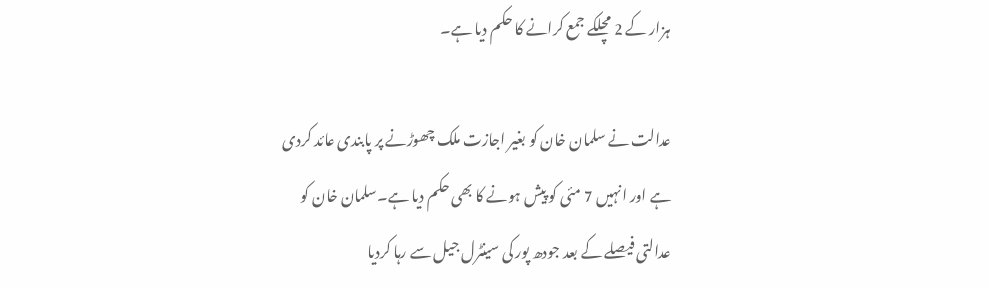ہزار کے 2 مچلکے جمع کرانے کا حکم دیا ہے۔

عدالت نے سلمان خان کو بغیر اجازت ملک چھوڑنے پر پابندی عائد کردی ہے اور انہیں 7 مئی کو پیش ہونے کا بھی حکم دیا ہے۔سلمان خان کو عدالتی فیصلے کے بعد جودھ پور کی سینٹرل جیل سے رہا کردیا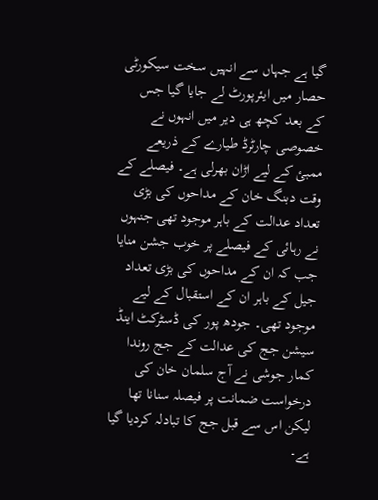گیا ہے جہاں سے انہیں سخت سیکورٹی حصار میں ایئرپورٹ لے جایا گیا جس کے بعد کچھ ہی دیر میں انہوں نے خصوصی چارٹرڈ طیارے کے ذریعے ممبئ کے لیے اڑان بھرلی ہے۔ فیصلے کے وقت دبنگ خان کے مداحوں کی بڑی تعداد عدالت کے باہر موجود تھی جنہوں نے رہائی کے فیصلے پر خوب جشن منایا جب کہ ان کے مداحوں کی بڑی تعداد جیل کے باہر ان کے استقبال کے لیے موجود تھی۔ جودھ پور کی ڈسٹرکٹ اینڈ سیشن جج کی عدالت کے جج روندا کمار جوشی نے آج سلمان خان کی درخواست ضمانت پر فیصلہ سنانا تھا لیکن اس سے قبل جج کا تبادلہ کردیا گیا ہے۔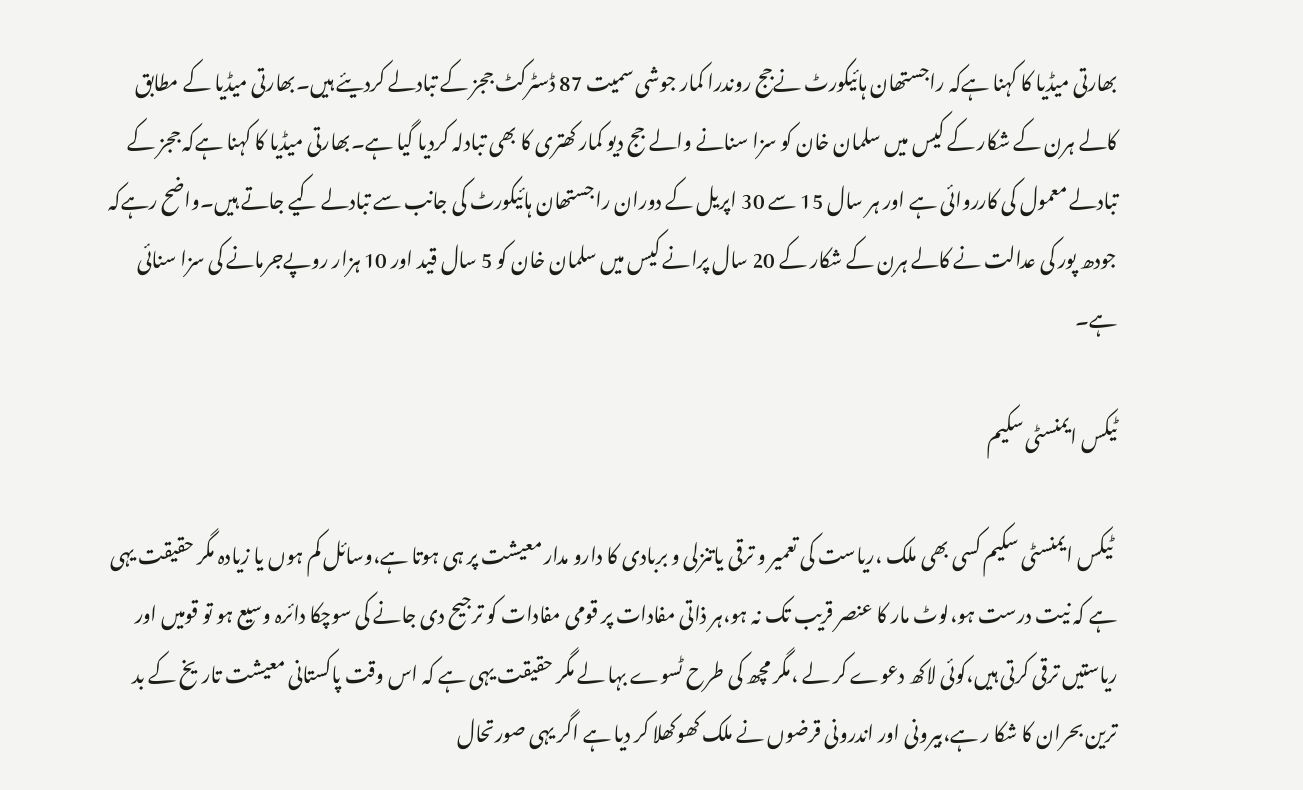بھارتی میڈیا کا کہنا ہےکہ راجستھان ہائیکورٹ نےجج روندرا کمار جوشی سمیت 87 ڈسٹرکٹ ججز کے تبادلے کردیئے ہیں۔بھارتی میڈیا کے مطابق کالے ہرن کے شکار کے کیس میں سلمان خان کو سزا سنانے والے جج دیو کمار کھتری کا بھی تبادلہ کردیا گیا ہے۔بھارتی میڈیا کا کہنا ہےکہ ججز کے تبادلے معمول کی کارروائی ہے اور ہر سال 15 سے 30 اپریل کے دوران راجستھان ہائیکورٹ کی جانب سے تبادلے کیے جاتے ہیں۔واضح رہےکہ جودھ پور کی عدالت نے کالے ہرن کے شکار کے 20 سال پرانے کیس میں سلمان خان کو 5 سال قید اور 10 ہزار روپےجرمانے کی سزا سنائی ہے۔

ٹیکس ایمنسٹی سکیم

 ٹیکس ایمنسٹی سکیم کسی بھی ملک ،ریاست کی تعمیر و ترقی یاتنزلی و بربادی کا دارو مدار معیشت پر ہی ہوتا ہے،وسائل کم ہوں یا زیادہ مگر حقیقت یہی ہے کہ نیت درست ہو،لوٹ مار کا عنصر قریب تک نہ ہو،ہر ذاتی مفادات پر قومی مفادات کو ترجیح دی جانے کی سوچکا دائرہ وسیع ہو تو قومیں اور ریاستیں ترقی کرتی ہیں،کوئی لاکھ دعوے کر لے ،مگر مچھ کی طرح ٹسوے بہا لے مگر حقیقت یہی ہے کہ اس وقت پاکستانی معیشت تاریخ کے بد ترین بحران کا شکا ر ہے،بیرونی اور اندرونی قرضوں نے ملک کھوکھلا کر دیا ہے اگر یہی صورتحال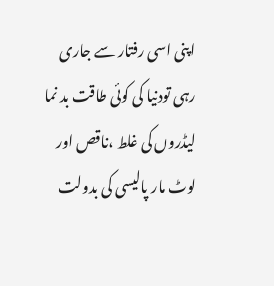اپنی اسی رفتار سے جاری رہی تودنیا کی کوئی طاقت بد نما لیڈروں کی غلط ،ناقص اور لوٹ مار پالیسی کی بدولت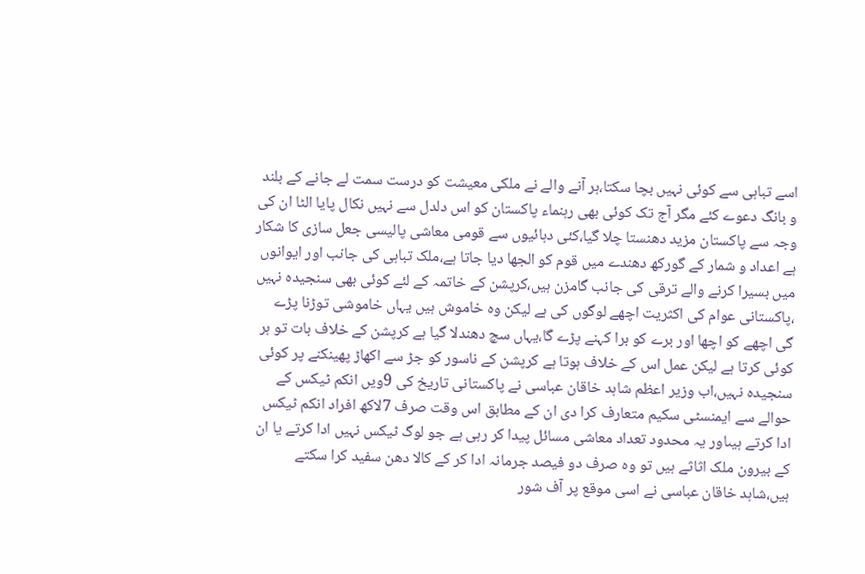اسے تباہی سے کوئی نہیں بچا سکتا،ہر آنے والے نے ملکی معیشت کو درست سمت لے جانے کے بلند و بانگ دعوے کئے مگر آج تک کوئی بھی رہنماء پاکستان کو اس دلدل سے نہیں نکال پایا الٹا ان کی وجہ سے پاکستان مزید دھنستا چلا گیا،کئی دہائیوں سے قومی معاشی پالیسی جعل سازی کا شکار ہے اعداد و شمار کے گورکھ دھندے میں قوم کو الجھا دیا جاتا ہے،ملک تباہی کی جانب اور ایوانوں میں بسیرا کرنے والے ترقی کی جانب گامزن ہیں،کرپشن کے خاتمہ کے لئے کوئی بھی سنجیدہ نہیں ،پاکستانی عوام کی اکثریت اچھے لوگوں کی ہے لیکن وہ خاموش ہیں یہاں خاموشی توڑنا پڑے گی اچھے کو اچھا اور برے کو برا کہنے پڑے گا،یہاں سچ دھندلا گیا ہے کرپشن کے خلاف بات تو ہر کوئی کرتا ہے لیکن عمل اس کے خلاف ہوتا ہے کرپشن کے ناسور کو جڑ سے اکھاڑ پھینکنے پر کوئی سنجیدہ نہیں،اب وزیر اعظم شاہد خاقان عباسی نے پاکستانی تاریخ کی 9ویں انکم ٹیکس کے حوالے سے ایمنسٹی سکیم متعارف کرا دی ان کے مطابق اس وقت صرف 7لاکھ افراد انکم ٹیکس ادا کرتے ہیںاور یہ محدود تعداد معاشی مسائل پیدا کر رہی ہے جو لوگ ٹیکس نہیں ادا کرتے یا ان کے بیرون ملک اثاثے ہیں تو وہ صرف دو فیصد جرمانہ ادا کر کے کالا دھن سفید کرا سکتے ہیں،شاہد خاقان عباسی نے اسی موقع پر آف شور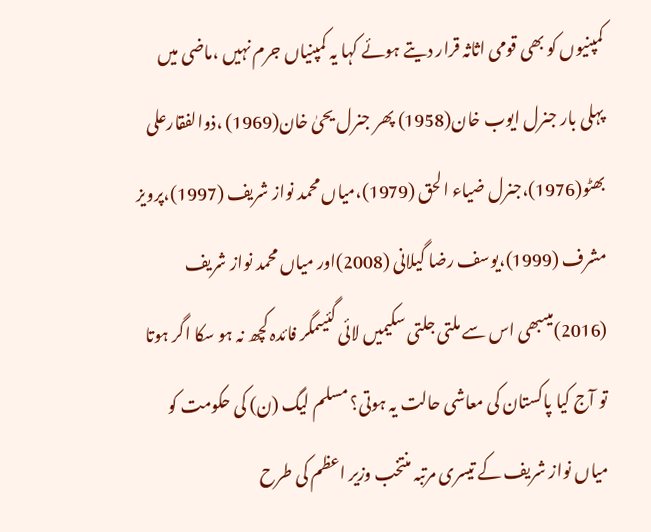کمپنیوں کو بھی قومی اثاثہ قرار دیتے ہوئے کہا یہ کمپنیاں جرم نہیں ،ماضی میں پہلی بار جنرل ایوب خان(1958) پھر جنرل یحیٰ خان(1969) ،ذوالفقارعلی بھٹو(1976)،جنرل ضیاء الحق (1979)،میاں محمد نواز شریف (1997)،پرویز مشرف (1999)،یوسف رضا گیلانی (2008)اور میاں محمد نواز شریف (2016)میںبھی اس سے ملتی جلتی سکیمیں لائی گئیںمگر فائدہ کچھ نہ ہو سکا اگر ہوتا تو آج کیا پاکستان کی معاشی حالت یہ ہوتی؟ مسلم لیگ (ن) کی حکومت کو میاں نواز شریف کے تیسری مرتبہ منتخب وزیر اعظم کی طرح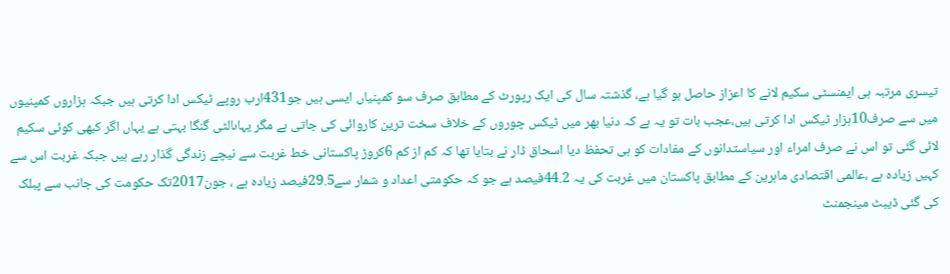تیسری مرتبہ ہی ایمنسٹی سکیم لانے کا اعزاز حاصل ہو گیا ہے، گذشتہ سال کی ایک رپورٹ کے مطابق صرف سو کمپنیاں ایسی ہیں جو431ارب روپے ٹیکس ادا کرتی ہیں جبکہ ہزاروں کمپنیوں میں سے صرف10ہزار ٹیکس ادا کرتی ہیں،عجب بات تو یہ ہے کہ دنیا بھر میں ٹیکس چوروں کے خلاف سخت ترین کاروائی کی جاتی ہے مگر یہاںالٹی گنگا بہتی ہے یہاں اگر کبھی کوئی سکیم لائی گئی تو اس نے صرف امراء اور سیاستدانوں کے مفادات کو ہی تحفظ دیا اسحاق ڈار نے بتایا تھا کہ کم از کم 6کروڑ پاکستانی خط غربت سے نیچے زندگی گذار رہے ہیں جبکہ غربت اس سے کہیں زیادہ ہے ،عالمی اقتصادی ماہرین کے مطابق پاکستان میں غربت کی یہ 44.2فیصد ہے جو کہ حکومتی اعداد و شمار سے29.5فیصد زیادہ ہے ، جون2017تک حکومت کی جانب سے پبلک کی گئی ڈیبٹ مینجمنٹ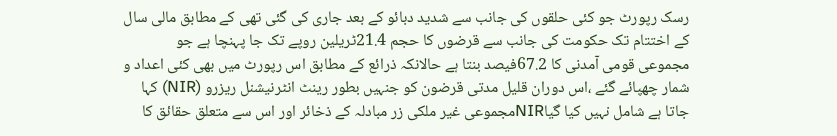رسک رپورٹ جو کئی حلقوں کی جانب سے شدید دبائو کے بعد جاری کی گئی تھی کے مطابق مالی سال کے اختتام تک حکومت کی جانب سے قرضوں کا حجم 21.4ٹریلین روپے تک جا پہنچا ہے جو مجموعی قومی آمدنی کا 67.2فیصد بنتا ہے حالانکہ ذرائع کے مطابق اس رپورٹ میں بھی کئی اعداد و شمار چھپائے گئے ،اس دوران قلیل مدتی قرضون کو جنہیں بطور رینٹ انٹرنیشنل ریزرو (NIR) کہا جاتا ہے شامل نہیں کیا گیاNIRمجموعی غیر ملکی زر مبادلہ کے ذخائر اور اس سے متعلق حقائق کا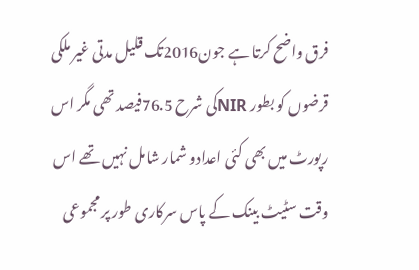فرق واضح کرتا ہے جون2016تک قلیل مدتی غیر ملکی قرضوں کو بطور NIRکی شرح 76.5فیصد تھی مگر اس رپورٹ میں بھی کئی اعدادو شمار شامل نہیں تھے اس وقت سٹیٹ بینک کے پاس سرکاری طور پر مجموعی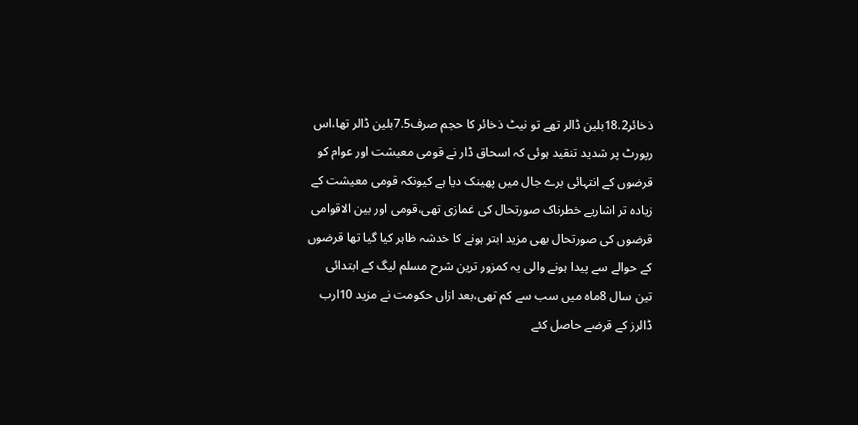ذخائر18.2بلین ڈالر تھے تو نیٹ ذخائر کا حجم صرف7.5بلین ڈالر تھا،اس رپورٹ پر شدید تنقید ہوئی کہ اسحاق ڈار نے قومی معیشت اور عوام کو قرضوں کے انتہائی برے جال میں پھینک دیا ہے کیونکہ قومی معیشت کے زیادہ تر اشاریے خطرناک صورتحال کی غمازی تھی،قومی اور بین الاقوامی قرضوں کی صورتحال بھی مزید ابتر ہونے کا خدشہ ظاہر کیا گیا تھا قرضوں کے حوالے سے پیدا ہونے والی یہ کمزور ترین شرح مسلم لیگ کے ابتدائی تین سال 8ماہ میں سب سے کم تھی،بعد ازاں حکومت نے مزید 10ارب ڈالرز کے قرضے حاصل کئے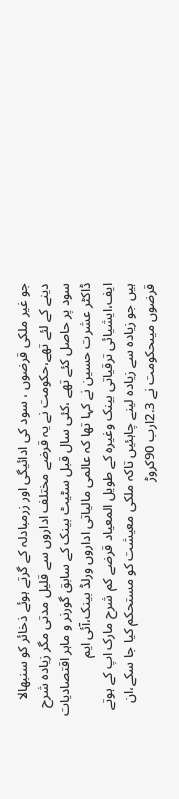جو غیر ملکی قرضوں ، سود کی ادائیگی اور زرمبادلہ کے گرتے ہوئے ذخائر کو سنبھالا دینے کے لئے تھے،حکومت نے یہ قرضے مختلف اداروں سے قلیل مدتی مگر زیادہ شرح سود پر حاصل کئے تھے ،کئی سال قبل سٹیٹ بینک کے سابق گورنر و ماہر اقتصادیات ڈاکٹر عشرت حسین نے کہا تھا کہ عالمی مالیاتی اداروں ورلڈ بینک،آئی ایم ایف،ایشیائی ترقیاتی بینک وغیرہ کے طویل المعیاد قرضے کم شرح مارک اپ کے ہوتے ہیں جو زیادہ سے زیادہ لینے چاہئیں تاکہ ملکی معیشت کو مستحکم کیا جا سکے،ان قرضوں میںحکومت نے 2.3ارب 90کروڑ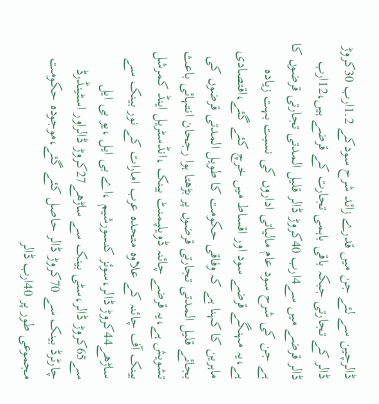ڈالرچین سے لئے جن میں قدرے زائد شرح سودکے 1.2ارب 30کروڑ ڈالر کے تجارتی جبکہ باقی باہمی تجارت کے قرضے ہیں،12ارب ڈالر قرضے میں سے4ارب 40کروڑ ڈالر قلیل المدتی تجارتی قرضوں کا ہے جن کی شرح سود عام مالیاتی اداروں کی نسبت بہت زیادہ ہے،یہ مہنگے قرضے سود اور اقساط میں خرچ کئے گئے،اقتصادی ماہرین کا کہنا ہے کہ وفاقی حکومت کا طویل المدتی قرضوں کی بجائے قلیل المدتی تجارتی قرضوں پر بڑھتا ہوا رجحان انتہائی باعث تشویش ہے،یہ قرضے چائنہ ڈویلپمنٹ بینک ،انڈسٹریل اینڈ کمرشل بینک آف چائنہ کے علاوہ متحدہ عرب امارات کے نور بینک سے ساڑھے44کروڑ ڈالر،سوئز کنسورشیم ،اے بی ایل ،یو بی ایل سے65کروڑ ڈالر،سٹی بینک سے ساڑھے27کروڑ ڈالراور اسٹینڈرڈ چارٹرڈ بینک سے 70کروڑ ڈالر حاصل کئے گئے،موجودہ حکومت مجموعی طور پر 40ارب ڈالر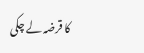کا قرضہ لے چکی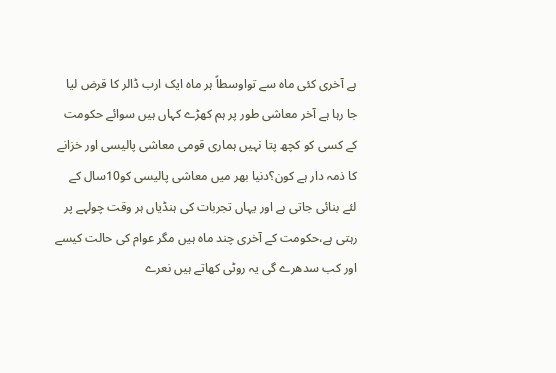ہے آخری کئی ماہ سے تواوسطاً ہر ماہ ایک ارب ڈالر کا قرض لیا جا رہا ہے آخر معاشی طور پر ہم کھڑے کہاں ہیں سوائے حکومت کے کسی کو کچھ پتا نہیں ہماری قومی معاشی پالیسی اور خزانے کا ذمہ دار ہے کون؟دنیا بھر میں معاشی پالیسی کو10سال کے لئے بنائی جاتی ہے اور یہاں تجربات کی ہنڈیاں ہر وقت چولہے پر رہتی ہے،حکومت کے آخری چند ماہ ہیں مگر عوام کی حالت کیسے اور کب سدھرے گی یہ روٹی کھاتے ہیں نعرے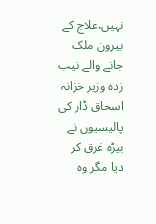نہیں،علاج کے بیرون ملک جانے والے نیب زدہ وزیر خزانہ اسحاق ڈار کی پالیسیوں نے بیڑہ غرق کر دیا مگر وہ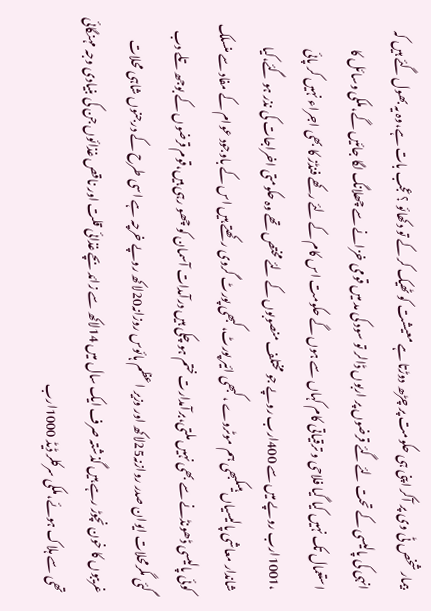بیمار شخص ٹی وی پر آکر اپنی ہی حکومت پر چڑھ دوڑتا ہے معیشت کو ٹھیک کر کے تو دکھائو ؟ عجب بات ہے،وہ یہ بھول گئے ہیں کہ انہی کی پالیسی کے تحت لئے گئے قرضوں پر اربوں ڈالر تو سود کی مد میں قومی خزانے سے چھلانگ لگا جائیں گے،ملکی وسائل کا استعمال تک نہیں کیا گیا فلاحی و ترقیاتی کام کہاں سے ہوں گے حکومت اس کام کے لئے رکھے فنڈز کا بھی اجراء نہیں کر پائی ،1001ارب روپے میں سے 400ارب روپے جو مختلف منصوبوں کے لئے مختص تھے وہ حکومتی اخراجات کی نذر ہو گئے،کیا شاندار معاشی پالیسیاں ہیںکبھی ہم موٹروے ،کبھی ائیر پورٹ،کبھی پورٹ گروی رکھتے ہیں اس کے باوجود عوام کے مفاد سے منسلک کوئی پالیسی ڈھونڈنے سے بھی نہیں ملتی،برآمدارت ختم ہو چکی ہیں درآمدات آسمان کو چھو رہی ہیں،قوم قرضوں کے بوجھ تلے دب گئی مگرمحلات ایوان صدر روازنہ25لاکھ اور وزیر اعظم ہائوس روزانہ20لاکھ روپے خرچہ ہے اسی طرح کے درجنوں شاہی محلات غریبوں کا خون نچوڑ رہے ہیں گذشتہ صرف ایک سال میں 14لاکھ سے زائد بچے غذائی قلت اور ناقص غذائوں جن کی بنیادی وجہ مہنگائی تھی سے ہلاک ہوئے،ملکی سرکلر ڈیڈ 1000ارب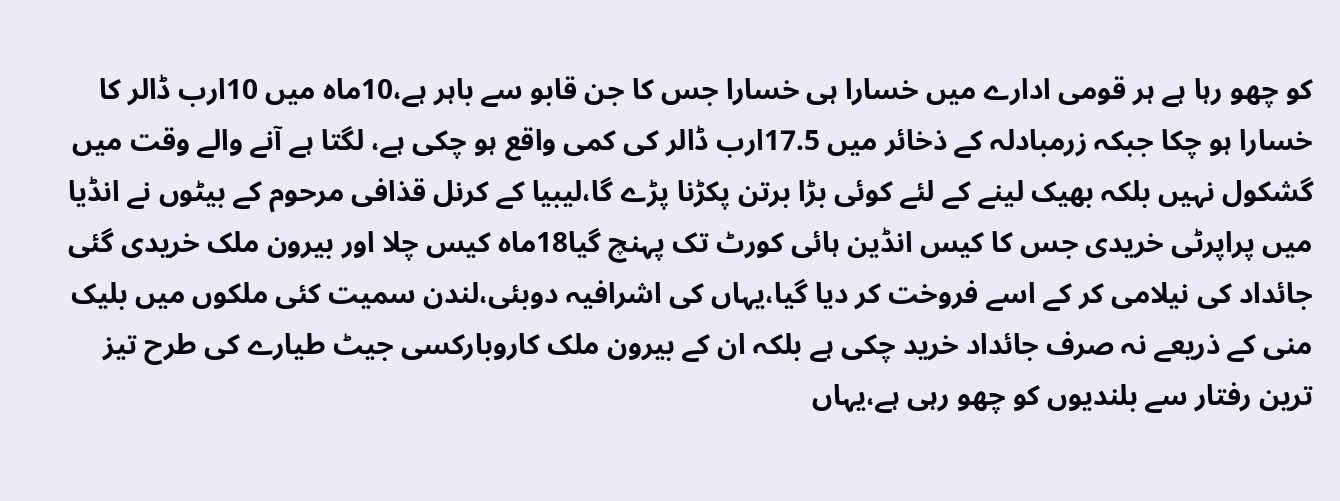کو چھو رہا ہے ہر قومی ادارے میں خسارا ہی خسارا جس کا جن قابو سے باہر ہے،10ماہ میں 10ارب ڈالر کا خسارا ہو چکا جبکہ زرمبادلہ کے ذخائر میں 17.5ارب ڈالر کی کمی واقع ہو چکی ہے، لگتا ہے آنے والے وقت میں گشکول نہیں بلکہ بھیک لینے کے لئے کوئی بڑا برتن پکڑنا پڑے گا،لیبیا کے کرنل قذافی مرحوم کے بیٹوں نے انڈیا میں پراپرٹی خریدی جس کا کیس انڈین ہائی کورٹ تک پہنچ گیا18ماہ کیس چلا اور بیرون ملک خریدی گئی جائداد کی نیلامی کر کے اسے فروخت کر دیا گیا،یہاں کی اشرافیہ دوبئی،لندن سمیت کئی ملکوں میں بلیک منی کے ذریعے نہ صرف جائداد خرید چکی ہے بلکہ ان کے بیرون ملک کاروبارکسی جیٹ طیارے کی طرح تیز ترین رفتار سے بلندیوں کو چھو رہی ہے،یہاں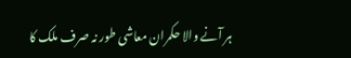ہر آنے والا حکمران معاشی طور نہ صرف ملک کا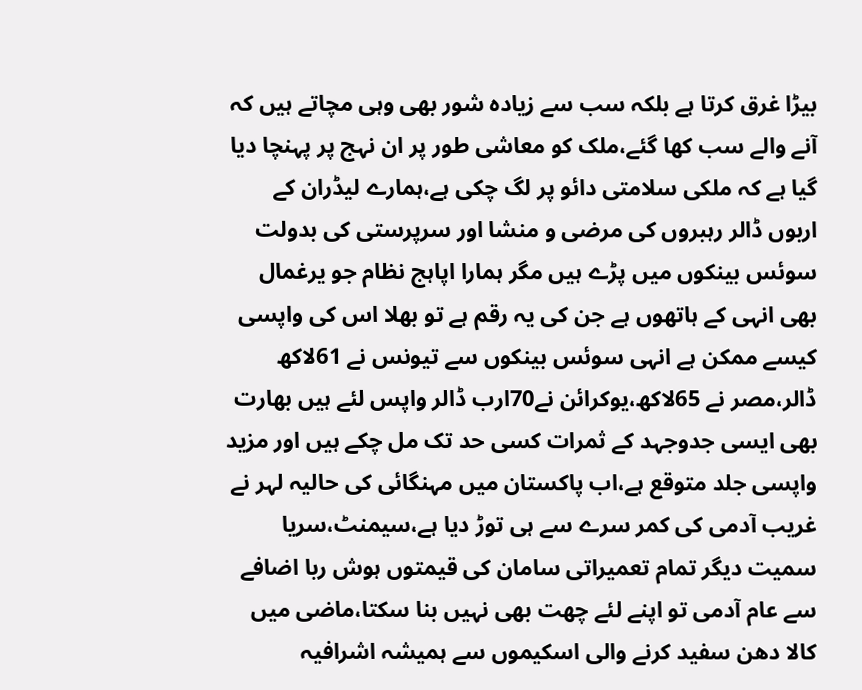بیڑا غرق کرتا ہے بلکہ سب سے زیادہ شور بھی وہی مچاتے ہیں کہ آنے والے سب کھا گئے،ملک کو معاشی طور پر ان نہج پر پہنچا دیا گیا ہے کہ ملکی سلامتی دائو پر لگ چکی ہے،ہمارے لیڈران کے اربوں ڈالر رہبروں کی مرضی و منشا اور سرپرستی کی بدولت سوئس بینکوں میں پڑے ہیں مگر ہمارا اپاہج نظام جو یرغمال بھی انہی کے ہاتھوں ہے جن کی یہ رقم ہے تو بھلا اس کی واپسی کیسے ممکن ہے انہی سوئس بینکوں سے تیونس نے 61لاکھ ڈالر،مصر نے 65لاکھ،یوکرائن نے70ارب ڈالر واپس لئے ہیں بھارت بھی ایسی جدوجہد کے ثمرات کسی حد تک مل چکے ہیں اور مزید واپسی جلد متوقع ہے،اب پاکستان میں مہنگائی کی حالیہ لہر نے غریب آدمی کی کمر سرے سے ہی توڑ دیا ہے،سیمنٹ،سریا سمیت دیگر تمام تعمیراتی سامان کی قیمتوں ہوش ربا اضافے سے عام آدمی تو اپنے لئے چھت بھی نہیں بنا سکتا،ماضی میں کالا دھن سفید کرنے والی اسکیموں سے ہمیشہ اشرافیہ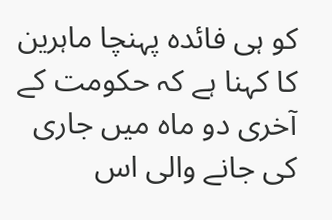کو ہی فائدہ پہنچا ماہرین کا کہنا ہے کہ حکومت کے آخری دو ماہ میں جاری کی جانے والی اس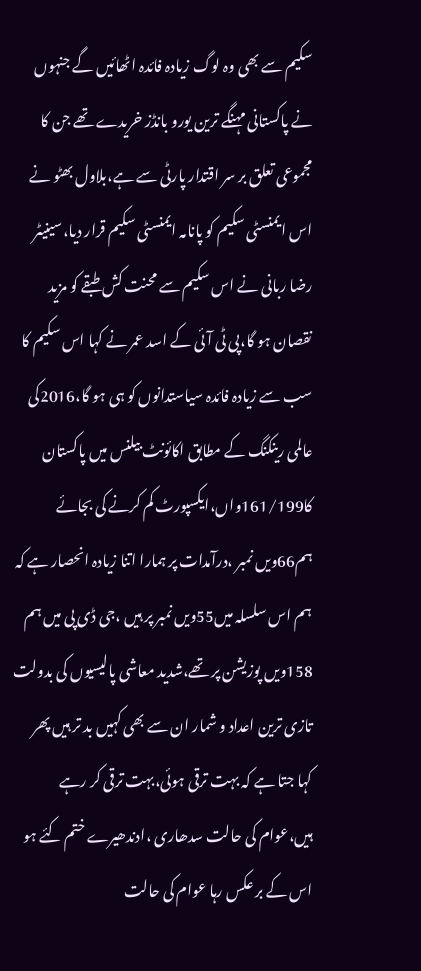سکیم سے بھی وہ لوگ زیادہ فائدہ اٹھائیں گے جنہوں نے پاکستانی مہنگے ترین یورو بانڈز خریدے تھے جن کا مجموعی تعلق بر سر اقتدار پارٹی سے ہے،بلاول بھٹو نے اس ایمنسٹی سکیم کو پانامہ ایمنسٹی سکیم قرار دیا،سینیٹر رضا ربانی نے اس سکیم سے محنت کش طبقے کو مزید نقصان ہو گا،پی ٹی آئی کے اسد عمر نے کہا اس سکیم کا سب سے زیادہ فائدہ سیاستدانوں کو ہی ہو گا،2016کی عالمی رینکنگ کے مطابق اکائونٹ بیلنس میں پاکستان کا161/199واں،ایکسپورٹ کم کرنے کی بجائے ہم66ویں نمبر ،درآمدات پر ہمارا اتنا زیادہ انحصار ہے کہ ہم اس سلسلہ میں55ویں نمبر پر ہیں ،جی ڈی پی میں ہم 158ویں پوزیشن پر تھے،شدید معاشی پالیسیوں کی بدولت تازی ترین اعداد و شمار ان سے بھی کہیں بد تر ہیں پھر کہا جتا ہے کہ بہت ترقی ہوئی،بہت ترقی کر رہے ہیں،عوام کی حالت سدھاری ،ادندھیرے ختم کئے ہو اس کے بر عکس رہا عوام کی حالت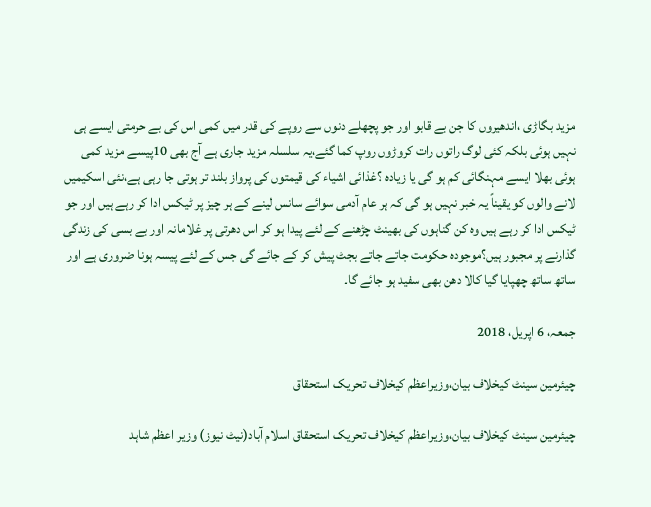مزید بگاڑی ،اندھیروں کا جن بے قابو اور جو پچھلے دنوں سے روپے کی قدر میں کمی اس کی بے حرمتی ایسے ہی نہیں ہوئی بلکہ کئی لوگ راتوں رات کروڑوں روپ کما گئے،یہ سلسلہ مزید جاری ہے آج بھی 10پیسے مزید کمی ہوئی بھلا ایسے مہنگائی کم ہو گی یا زیادہ ؟غذائی اشیاء کی قیمتوں کی پرواز بلند تر ہوتی جا رہی ہے،نئی اسکیمیں لانے والوں کو یقیناً یہ خبر نہیں ہو گی کہ ہر عام آدمی سوائے سانس لینے کے ہر چیز پر ٹیکس ادا کر رہے ہیں اور جو ٹیکس ادا کر رہے ہیں وہ کن گناہوں کی بھینٹ چڑھنے کے لئے پیدا ہو کر اس دھرتی پر غلامانہ اور بے بسی کی زندگی گذارنے پر مجبور ہیں؟موجودہ حکومت جاتے جاتے بجٹ پیش کر کے جائے گی جس کے لئے پیسہ ہونا ضروری ہے اور ساتھ ساتھ چھپایا گیا کالا دھن بھی سفید ہو جائے گا۔

جمعہ، 6 اپریل، 2018

چیئرمین سینٹ کیخلاف بیان،وزیراعظم کیخلاف تحریک استحقاق

چیئرمین سینٹ کیخلاف بیان،وزیراعظم کیخلاف تحریک استحقاق اسلام آباد(نیٹ نیوز) وزیر اعظم شاہد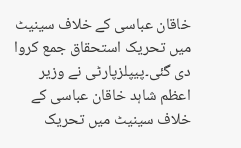خاقان عباسی کے خلاف سینیٹ میں تحریک استحقاق جمع کروا دی گئی۔پیپلزپارٹی نے وزیر اعظم شاہد خاقان عباسی کے خلاف سینیٹ میں تحریک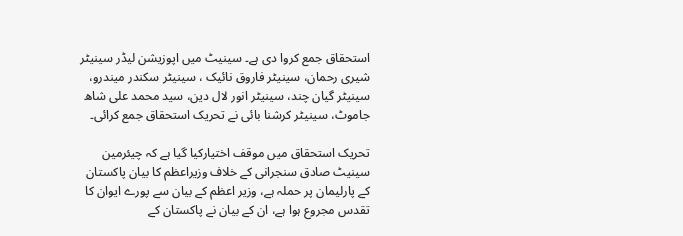استحقاق جمع کروا دی ہے۔ سینیٹ میں اپوزیشن لیڈر سینیٹر شیری رحمان، سینیٹر فاروق نائیک ، سینیٹر سکندر میندرو، سینیٹر گیان چند، سینیٹر انور لال دین، سید محمد علی شاھ جاموٹ، سینیٹر کرشنا بائی نے تحریک استحقاق جمع کرائی۔

تحریک استحقاق میں موقف اختیارکیا گیا ہے کہ چیئرمین سینیٹ صادق سنجرانی کے خلاف وزیراعظم کا بیان پاکستان کے پارلیمان پر حملہ ہے، وزیر اعظم کے بیان سے پورے ایوان کا تقدس مجروع ہوا ہے، ان کے بیان نے پاکستان کے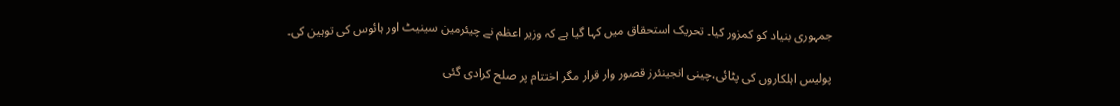جمہوری بنیاد کو کمزور کیا۔ تحریک استحقاق میں کہا گیا ہے کہ وزیر اعظم نے چیئرمین سینیٹ اور ہائوس کی توہین کی۔

پولیس اہلکاروں کی پٹائی،چینی انجینئرز قصور وار قرار مگر اختتام پر صلح کرادی گئی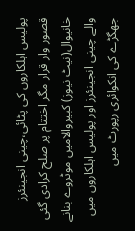پولیس اہلکاروں کی پٹائی،چینی انجینئرز قصور وار قرار مگر اختتام پر صلح کرادی گئی خانیوال(نیٹ نیوز) کبیروالامیں موٹروے بنانے والے چینی انجینئرز اور پولیس اہلکاروں میں جھگڑے کی انکوائری رپورٹ میں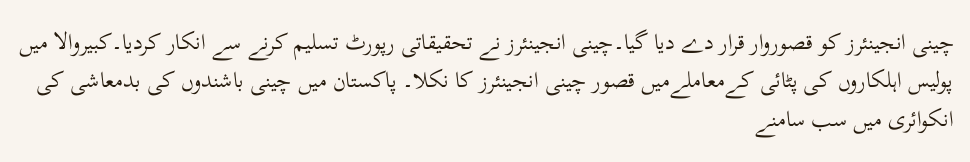چینی انجینئرز کو قصوروار قرار دے دیا گیا۔چینی انجینئرز نے تحقیقاتی رپورٹ تسلیم کرنے سے انکار کردیا۔کبیروالا میں پولیس اہلکاروں کی پٹائی کےمعاملےمیں قصور چینی انجینئرز کا نکلا۔ پاکستان میں چینی باشندوں کی بدمعاشی کی انکوائری میں سب سامنے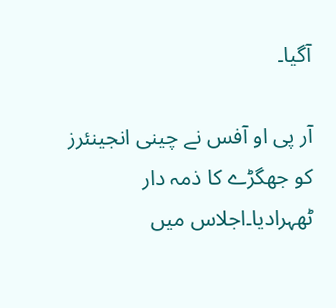آگیا۔

آر پی او آفس نے چینی انجینئرز کو جھگڑے کا ذمہ دار ٹھہرادیا۔اجلاس میں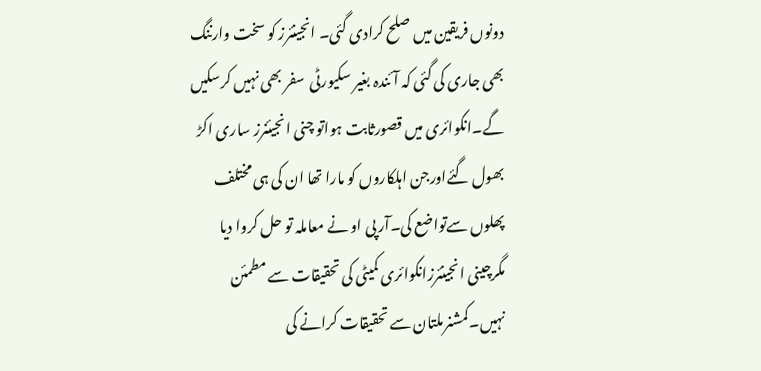دونوں فریقین میں صلح کرادی گئی۔ انجینئرز کو سخت وارننگ بھی جاری کی گئی کہ آئندہ بغیر سکیورٹی  سفر بھی نہیں کرسکیں گے۔انکوائری میں قصورثابت ہواتو چنی انجیئنرز ساری اکڑ بھول گئےاورجن اہلکاروں کو مارا تھا ان کی ہی مختلف پھلوں سےتواضع کی۔آر پی او نے معاملہ تو حل کروا دیا مگرچینی انجینئرزانکوائری کمیٹی کی تحقیقات سے مطمئن نہیں۔کمشنرملتان سے تحقیقات کرانے کی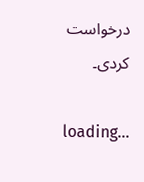درخواست کردی۔

loading...